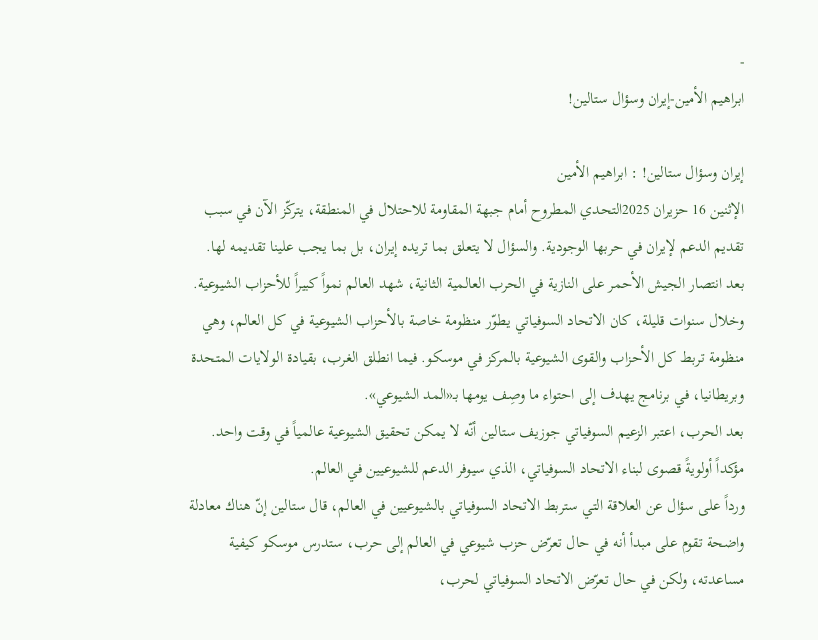-
ابراهيم الأمين-إيران وسؤال ستالين!

إيران وسؤال ستالين! : ابراهيم الأمين
الإثنين 16 حزيران 2025التحدي المطروح أمام جبهة المقاومة للاحتلال في المنطقة، يتركّز الآن في سبب تقديم الدعم لإيران في حربها الوجودية. والسؤال لا يتعلق بما تريده إيران، بل بما يجب علينا تقديمه لها.
بعد انتصار الجيش الأحمر على النازية في الحرب العالمية الثانية، شهد العالم نمواً كبيراً للأحزاب الشيوعية.
وخلال سنوات قليلة، كان الاتحاد السوفياتي يطوّر منظومة خاصة بالأحزاب الشيوعية في كل العالم، وهي منظومة تربط كل الأحزاب والقوى الشيوعية بالمركز في موسكو. فيما انطلق الغرب، بقيادة الولايات المتحدة وبريطانيا، في برنامج يهدف إلى احتواء ما وصِف يومها بـ«المد الشيوعي».
بعد الحرب، اعتبر الزعيم السوفياتي جوزيف ستالين أنّه لا يمكن تحقيق الشيوعية عالمياً في وقت واحد. مؤكداً أولويةً قصوى لبناء الاتحاد السوفياتي، الذي سيوفر الدعم للشيوعيين في العالم.
ورداً على سؤال عن العلاقة التي ستربط الاتحاد السوفياتي بالشيوعيين في العالم، قال ستالين إنّ هناك معادلة واضحة تقوم على مبدأ أنه في حال تعرّض حزب شيوعي في العالم إلى حرب، ستدرس موسكو كيفية مساعدته، ولكن في حال تعرّض الاتحاد السوفياتي لحرب،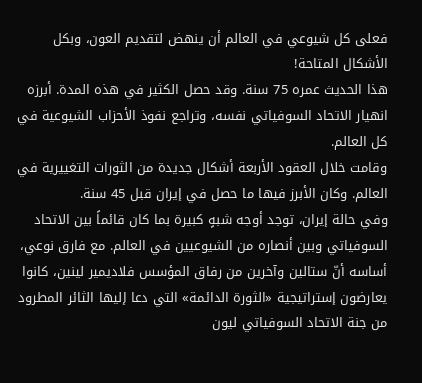فعلى كل شيوعي في العالم أن ينهض لتقديم العون، وبكل الأشكال المتاحة!
هذا الحديث عمره 75 سنة. وقد حصل الكثير في هذه المدة. أبرزه انهيار الاتحاد السوفياتي نفسه، وتراجع نفوذ الأحزاب الشيوعية في كل العالم.
وقامت خلال العقود الأربعة أشكال جديدة من الثورات التغييرية في العالم. وكان الأبرز فيها ما حصل في إيران قبل 45 سنة.
وفي حالة إيران، توجد أوجه شبهٍ كبيرة بما كان قائماً بين الاتحاد السوفياتي وبين أنصاره من الشيوعيين في العالم. مع فارق نوعي، أساسه أنّ ستالين وآخرين من رفاق المؤسس فلاديمير لينين، كانوا يعارضون إستراتيجية «الثورة الدائمة» التي دعا إليها الثائر المطرود من جنة الاتحاد السوفياتي ليون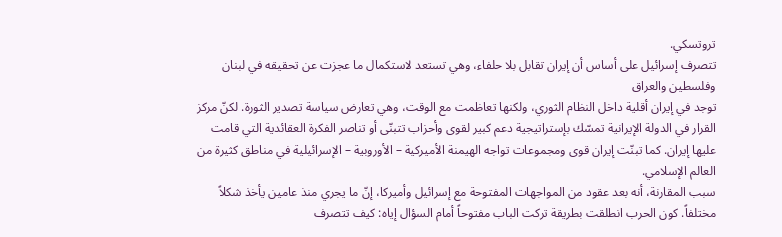تروتسكي.
تتصرف إسرائيل على أساس أن إيران تقابل بلا حلفاء، وهي تستعد لاستكمال ما عجزت عن تحقيقه في لبنان وفلسطين والعراق
توجد في إيران أقلية داخل النظام الثوري، ولكنها تعاظمت مع الوقت، وهي تعارض سياسة تصدير الثورة. لكنّ مركز القرار في الدولة الإيرانية تمسّك بإستراتيجية دعم كبير لقوى وأحزاب تتبنّى أو تناصر الفكرة العقائدية التي قامت عليها إيران. كما تبنّت إيران قوى ومجموعات تواجه الهيمنة الأميركية – الأوروبية – الإسرائيلية في مناطق كثيرة من العالم الإسلامي.
سبب المقارنة، أنه بعد عقود من المواجهات المفتوحة مع إسرائيل وأميركا، إنّ ما يجري منذ عامين يأخذ شكلاً مختلفاً. كون الحرب انطلقت بطريقة تركت الباب مفتوحاً أمام السؤال إياه: كيف تتصرف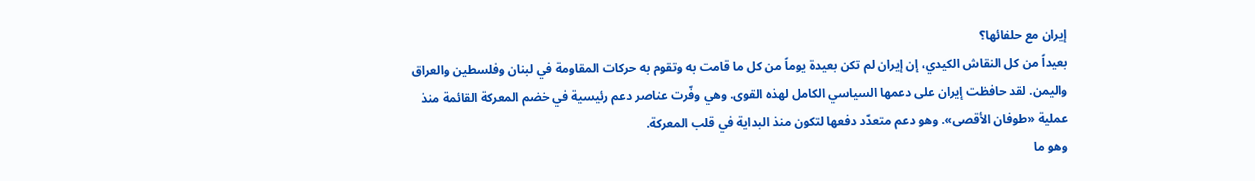إيران مع حلفائها؟
بعيداً من كل النقاش الكيدي، إن إيران لم تكن بعيدة يوماً من كل ما قامت به وتقوم به حركات المقاومة في لبنان وفلسطين والعراق واليمن. لقد حافظت إيران على دعمها السياسي الكامل لهذه القوى. وهي وفّرت عناصر دعم رئيسية في خضم المعركة القائمة منذ عملية «طوفان الأقصى». وهو دعم متعدّد دفعها لتكون منذ البداية في قلب المعركة.
وهو ما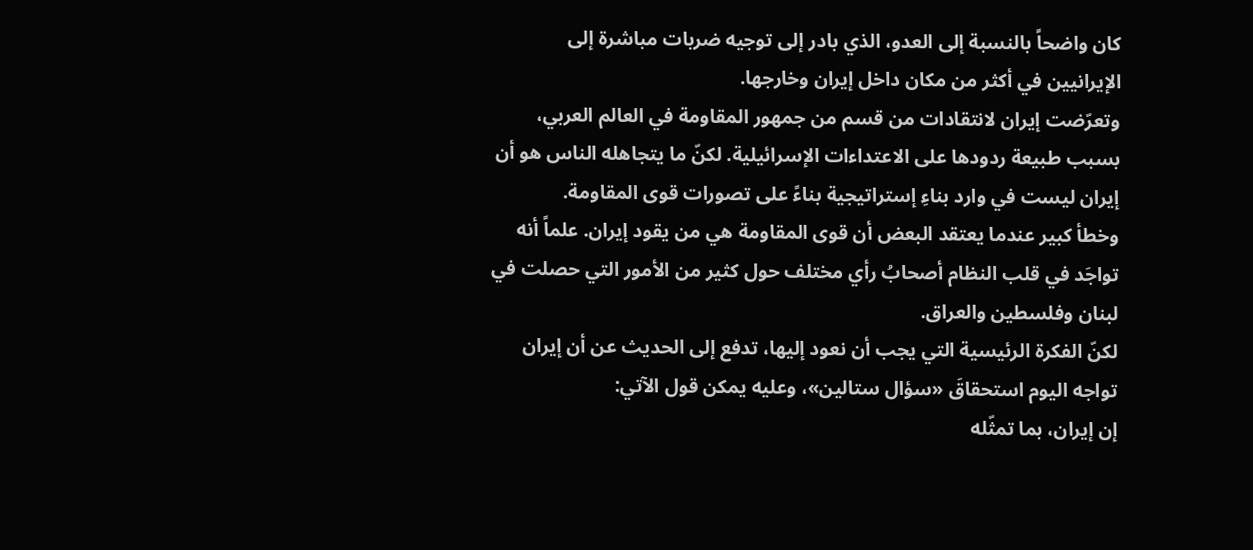كان واضحاً بالنسبة إلى العدو، الذي بادر إلى توجيه ضربات مباشرة إلى الإيرانيين في أكثر من مكان داخل إيران وخارجها.
وتعرّضت إيران لانتقادات من قسم من جمهور المقاومة في العالم العربي، بسبب طبيعة ردودها على الاعتداءات الإسرائيلية. لكنّ ما يتجاهله الناس هو أن إيران ليست في وارد بناءِ إستراتيجية بناءً على تصورات قوى المقاومة.
وخطأ كبير عندما يعتقد البعض أن قوى المقاومة هي من يقود إيران. علماً أنه تواجَد في قلب النظام أصحابُ رأي مختلف حول كثير من الأمور التي حصلت في لبنان وفلسطين والعراق.
لكنّ الفكرة الرئيسية التي يجب أن نعود إليها، تدفع إلى الحديث عن أن إيران تواجه اليوم استحقاقَ «سؤال ستالين»، وعليه يمكن قول الآتي:
إن إيران، بما تمثّله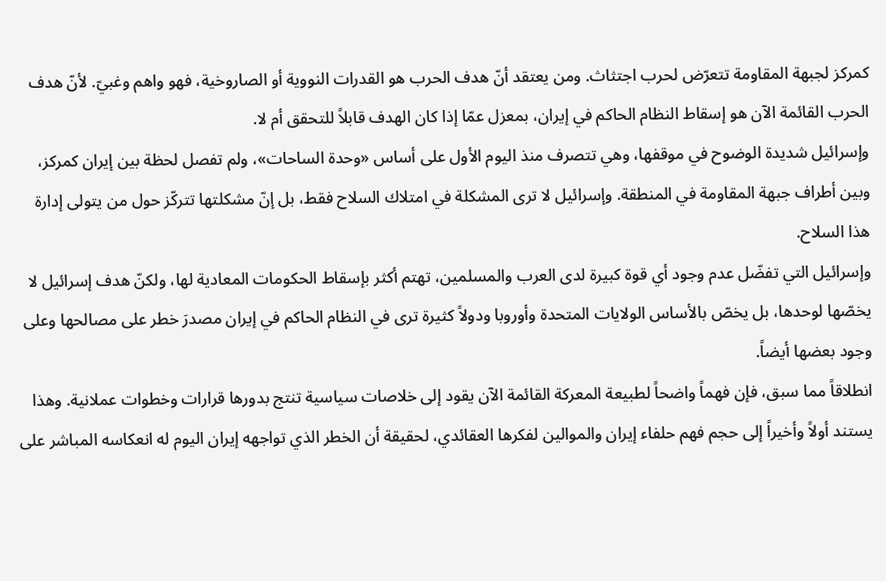كمركز لجبهة المقاومة تتعرّض لحرب اجتثاث. ومن يعتقد أنّ هدف الحرب هو القدرات النووية أو الصاروخية، فهو واهم وغبيّ. لأنّ هدف الحرب القائمة الآن هو إسقاط النظام الحاكم في إيران، بمعزل عمّا إذا كان الهدف قابلاً للتحقق أم لا.
وإسرائيل شديدة الوضوح في موقفها، وهي تتصرف منذ اليوم الأول على أساس «وحدة الساحات»، ولم تفصل لحظة بين إيران كمركز، وبين أطراف جبهة المقاومة في المنطقة. وإسرائيل لا ترى المشكلة في امتلاك السلاح فقط، بل إنّ مشكلتها تتركّز حول من يتولى إدارة هذا السلاح.
وإسرائيل التي تفضّل عدم وجود أي قوة كبيرة لدى العرب والمسلمين، تهتم أكثر بإسقاط الحكومات المعادية لها، ولكنّ هدف إسرائيل لا يخصّها لوحدها، بل يخصّ بالأساس الولايات المتحدة وأوروبا ودولاً كثيرة ترى في النظام الحاكم في إيران مصدرَ خطر على مصالحها وعلى وجود بعضها أيضاً.
انطلاقاً مما سبق، فإن فهماً واضحاً لطبيعة المعركة القائمة الآن يقود إلى خلاصات سياسية تنتج بدورها قرارات وخطوات عملانية. وهذا يستند أولاً وأخيراً إلى حجم فهم حلفاء إيران والموالين لفكرها العقائدي، لحقيقة أن الخطر الذي تواجهه إيران اليوم له انعكاسه المباشر على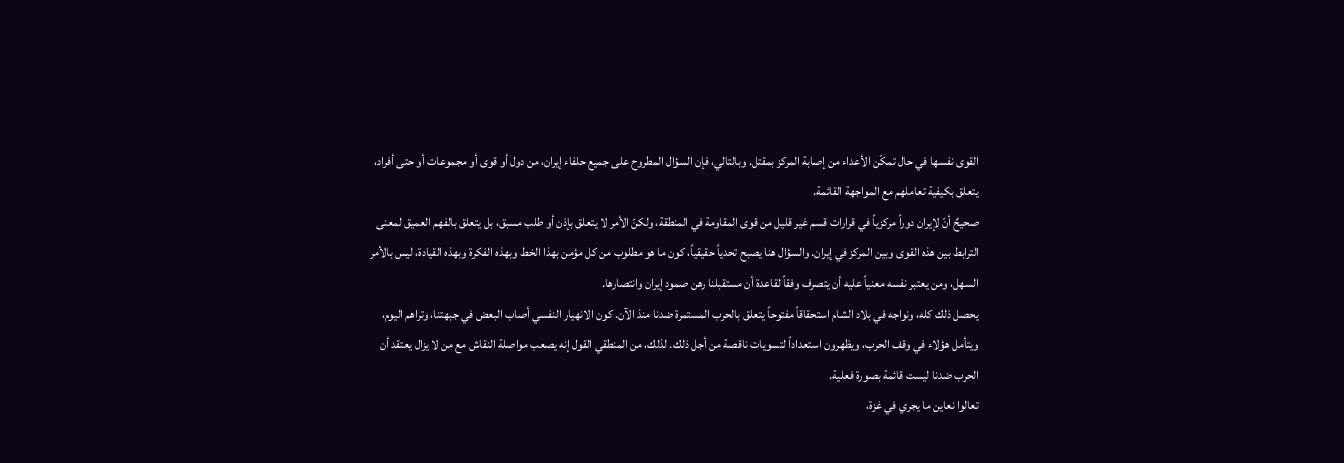القوى نفسها في حال تمكّن الأعداء من إصابة المركز بمقتل. وبالتالي، فإن السؤال المطروح على جميع حلفاء إيران، من دول أو قوى أو مجموعات أو حتى أفراد، يتعلق بكيفية تعاملهم مع المواجهة القائمة.
صحيحٌ أنّ لإيران دوراً مركزياً في قرارات قسم غير قليل من قوى المقاومة في المنطقة، ولكنّ الأمر لا يتعلق بإذن أو طلب مسبق، بل يتعلق بالفهم العميق لمعنى الترابط بين هذه القوى وبين المركز في إيران. والسؤال هنا يصبح تحدياً حقيقياً، كون ما هو مطلوب من كل مؤمن بهذا الخط وبهذه الفكرة وبهذه القيادة، ليس بالأمر السهل، ومن يعتبر نفسه معنياً عليه أن يتصرف وفقاً لقاعدة أن مستقبلنا رهن صمود إيران وانتصارها.
يحصل ذلك كله، ونواجه في بلاد الشام استحقاقاً مفتوحاً يتعلق بالحرب المستمرة ضدنا منذ الآن. كون الانهيار النفسي أصاب البعض في جبهتنا، وتراهم اليوم، ويتأمل هؤلاء في وقف الحرب، ويظهرون استعداداً لتسويات ناقصة من أجل ذلك. لذلك، من المنطقي القول إنه يصعب مواصلة النقاش مع من لا يزال يعتقد أن الحرب ضدنا ليست قائمة بصورة فعلية.
تعالوا نعاين ما يجري في غزة،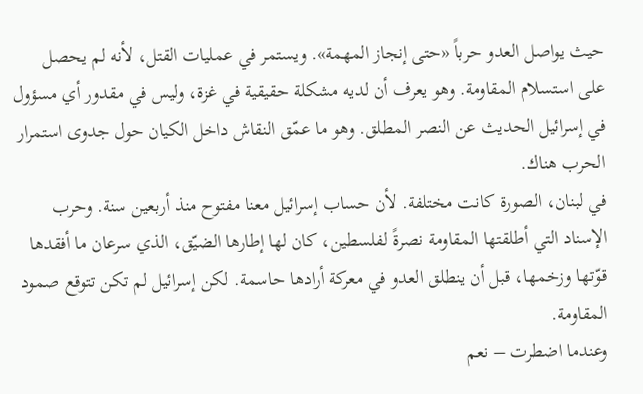حيث يواصل العدو حرباً «حتى إنجاز المهمة». ويستمر في عمليات القتل، لأنه لم يحصل على استسلام المقاومة. وهو يعرف أن لديه مشكلة حقيقية في غزة، وليس في مقدور أي مسؤول في إسرائيل الحديث عن النصر المطلق. وهو ما عمّق النقاش داخل الكيان حول جدوى استمرار الحرب هناك.
في لبنان، الصورة كانت مختلفة. لأن حساب إسرائيل معنا مفتوح منذ أربعين سنة. وحرب الإسناد التي أطلقتها المقاومة نصرةً لفلسطين، كان لها إطارها الضيّق، الذي سرعان ما أفقدها قوّتها وزخمها، قبل أن ينطلق العدو في معركة أرادها حاسمة. لكن إسرائيل لم تكن تتوقع صمود المقاومة.
وعندما اضطرت – نعم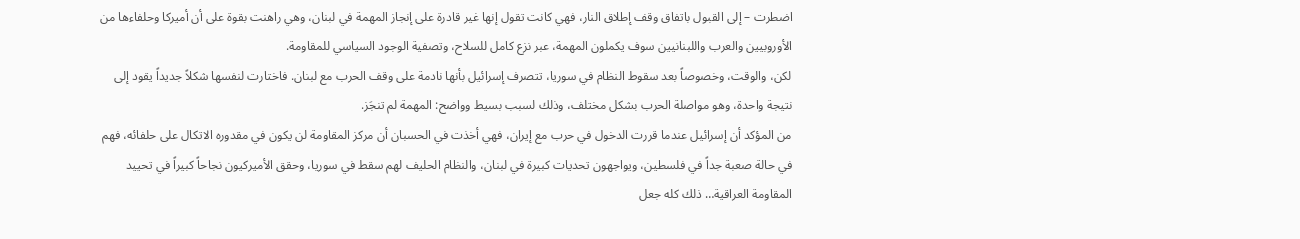اضطرت – إلى القبول باتفاق وقف إطلاق النار، فهي كانت تقول إنها غير قادرة على إنجاز المهمة في لبنان، وهي راهنت بقوة على أن أميركا وحلفاءها من الأوروبيين والعرب واللبنانيين سوف يكملون المهمة، عبر نزع كامل للسلاح، وتصفية الوجود السياسي للمقاومة.
لكن، والوقت، وخصوصاً بعد سقوط النظام في سوريا، تتصرف إسرائيل بأنها نادمة على وقف الحرب مع لبنان. فاختارت لنفسها شكلاً جديداً يقود إلى نتيجة واحدة، وهو مواصلة الحرب بشكل مختلف، وذلك لسبب بسيط وواضح: المهمة لم تنجَز.
من المؤكد أن إسرائيل عندما قررت الدخول في حرب مع إيران، فهي أخذت في الحسبان أن مركز المقاومة لن يكون في مقدوره الاتكال على حلفائه، فهم في حالة صعبة جداً في فلسطين، ويواجهون تحديات كبيرة في لبنان، والنظام الحليف لهم سقط في سوريا، وحقق الأميركيون نجاحاً كبيراً في تحييد المقاومة العراقية… ذلك كله جعل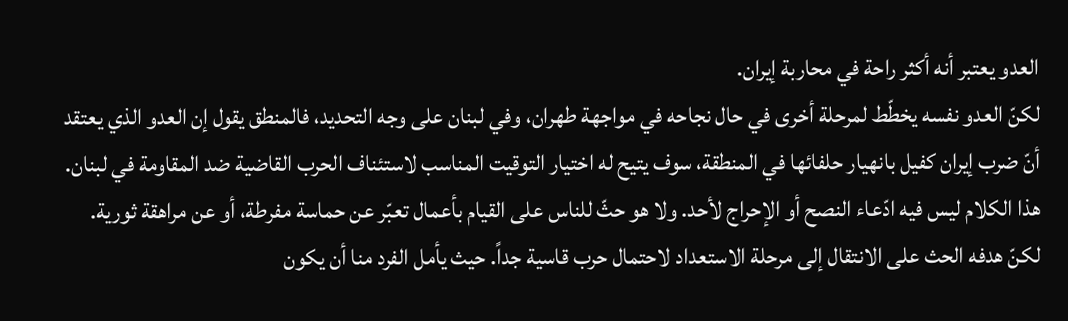العدو يعتبر أنه أكثر راحة في محاربة إيران.
لكنّ العدو نفسه يخطّط لمرحلة أخرى في حال نجاحه في مواجهة طهران، وفي لبنان على وجه التحديد، فالمنطق يقول إن العدو الذي يعتقد أنّ ضرب إيران كفيل بانهيار حلفائها في المنطقة، سوف يتيح له اختيار التوقيت المناسب لاستئناف الحرب القاضية ضد المقاومة في لبنان.
هذا الكلام ليس فيه ادّعاء النصح أو الإحراج لأحد. ولا هو حثّ للناس على القيام بأعمال تعبّر عن حماسة مفرطة، أو عن مراهقة ثورية.
لكنّ هدفه الحث على الانتقال إلى مرحلة الاستعداد لاحتمال حرب قاسية جداً. حيث يأمل الفرد منا أن يكون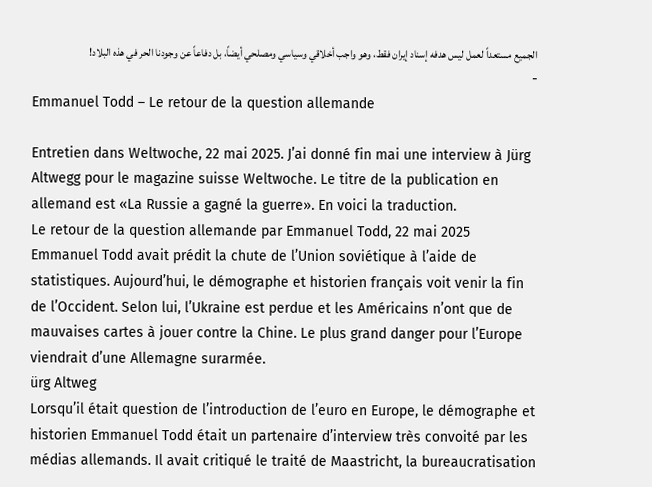الجميع مستعداً لعمل ليس هدفه إسناد إيران فقط، وهو واجب أخلاقي وسياسي ومصلحي أيضاً، بل دفاعاً عن وجودنا الحر في هذه البلاد!
-
Emmanuel Todd – Le retour de la question allemande

Entretien dans Weltwoche, 22 mai 2025. J’ai donné fin mai une interview à Jürg Altwegg pour le magazine suisse Weltwoche. Le titre de la publication en allemand est «La Russie a gagné la guerre». En voici la traduction.
Le retour de la question allemande par Emmanuel Todd, 22 mai 2025
Emmanuel Todd avait prédit la chute de l’Union soviétique à l’aide de statistiques. Aujourd’hui, le démographe et historien français voit venir la fin de l’Occident. Selon lui, l’Ukraine est perdue et les Américains n’ont que de mauvaises cartes à jouer contre la Chine. Le plus grand danger pour l’Europe viendrait d’une Allemagne surarmée.
ürg Altweg
Lorsqu’il était question de l’introduction de l’euro en Europe, le démographe et historien Emmanuel Todd était un partenaire d’interview très convoité par les médias allemands. Il avait critiqué le traité de Maastricht, la bureaucratisation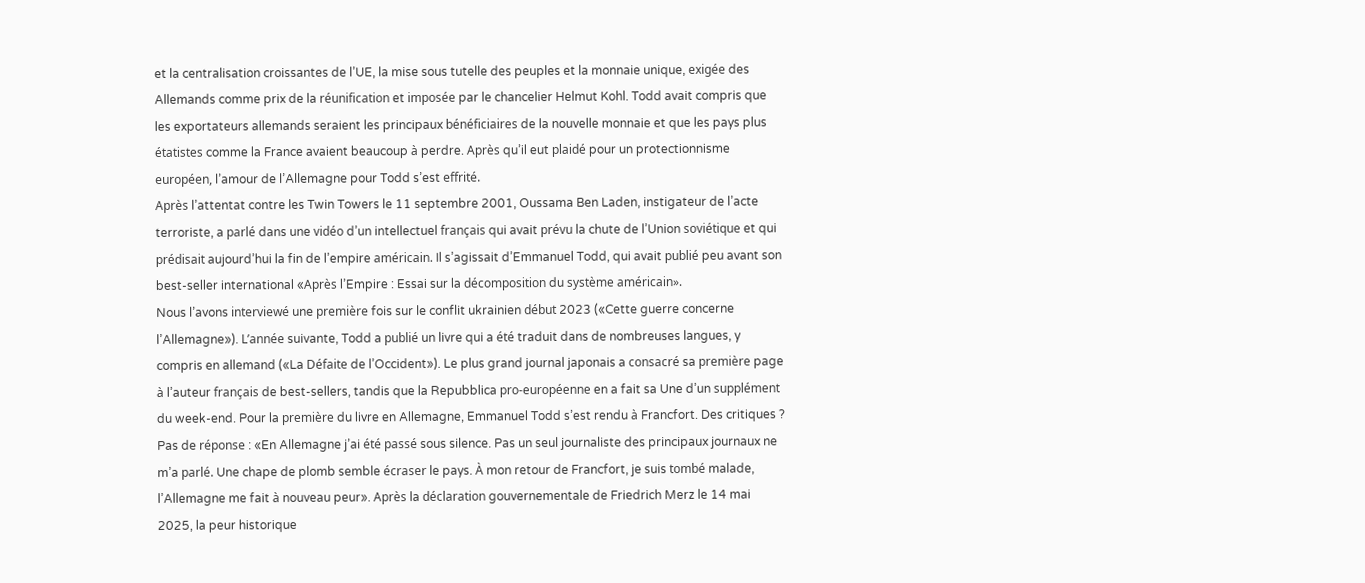et la centralisation croissantes de l’UE, la mise sous tutelle des peuples et la monnaie unique, exigée des Allemands comme prix de la réunification et imposée par le chancelier Helmut Kohl. Todd avait compris que les exportateurs allemands seraient les principaux bénéficiaires de la nouvelle monnaie et que les pays plus étatistes comme la France avaient beaucoup à perdre. Après qu’il eut plaidé pour un protectionnisme européen, l’amour de l’Allemagne pour Todd s’est effrité.
Après l’attentat contre les Twin Towers le 11 septembre 2001, Oussama Ben Laden, instigateur de l’acte terroriste, a parlé dans une vidéo d’un intellectuel français qui avait prévu la chute de l’Union soviétique et qui prédisait aujourd’hui la fin de l’empire américain. Il s’agissait d’Emmanuel Todd, qui avait publié peu avant son best-seller international «Après l’Empire : Essai sur la décomposition du système américain».
Nous l’avons interviewé une première fois sur le conflit ukrainien début 2023 («Cette guerre concerne l’Allemagne»). L’année suivante, Todd a publié un livre qui a été traduit dans de nombreuses langues, y compris en allemand («La Défaite de l’Occident»). Le plus grand journal japonais a consacré sa première page à l’auteur français de best-sellers, tandis que la Repubblica pro-européenne en a fait sa Une d’un supplément du week-end. Pour la première du livre en Allemagne, Emmanuel Todd s’est rendu à Francfort. Des critiques ? Pas de réponse : «En Allemagne j’ai été passé sous silence. Pas un seul journaliste des principaux journaux ne m’a parlé. Une chape de plomb semble écraser le pays. À mon retour de Francfort, je suis tombé malade, l’Allemagne me fait à nouveau peur». Après la déclaration gouvernementale de Friedrich Merz le 14 mai 2025, la peur historique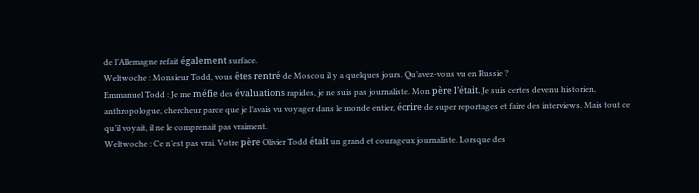de l’Allemagne refait également surface.
Weltwoche : Monsieur Todd, vous êtes rentré de Moscou il y a quelques jours. Qu’avez-vous vu en Russie ?
Emmanuel Todd : Je me méfie des évaluations rapides, je ne suis pas journaliste. Mon père l’était. Je suis certes devenu historien, anthropologue, chercheur parce que je l’avais vu voyager dans le monde entier, écrire de super reportages et faire des interviews. Mais tout ce qu’il voyait, il ne le comprenait pas vraiment.
Weltwoche : Ce n’est pas vrai. Votre père Olivier Todd était un grand et courageux journaliste. Lorsque des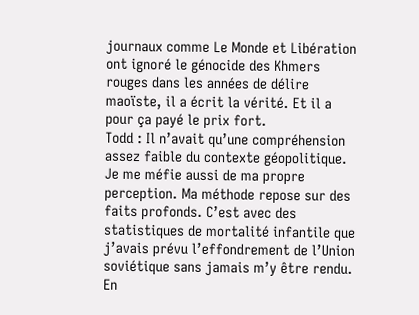journaux comme Le Monde et Libération ont ignoré le génocide des Khmers rouges dans les années de délire maoïste, il a écrit la vérité. Et il a pour ça payé le prix fort.
Todd : Il n’avait qu’une compréhension assez faible du contexte géopolitique. Je me méfie aussi de ma propre perception. Ma méthode repose sur des faits profonds. C’est avec des statistiques de mortalité infantile que j’avais prévu l’effondrement de l’Union soviétique sans jamais m’y être rendu. En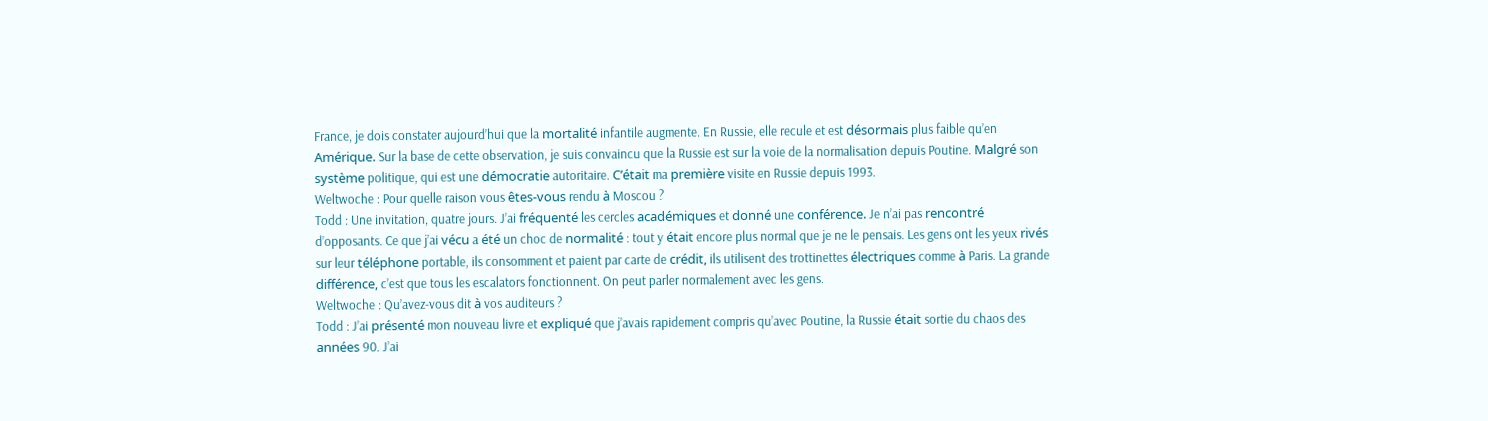France, je dois constater aujourd’hui que la mortalité infantile augmente. En Russie, elle recule et est désormais plus faible qu’en Amérique. Sur la base de cette observation, je suis convaincu que la Russie est sur la voie de la normalisation depuis Poutine. Malgré son système politique, qui est une démocratie autoritaire. C’était ma première visite en Russie depuis 1993.
Weltwoche : Pour quelle raison vous êtes-vous rendu à Moscou ?
Todd : Une invitation, quatre jours. J’ai fréquenté les cercles académiques et donné une conférence. Je n’ai pas rencontré d’opposants. Ce que j’ai vécu a été un choc de normalité : tout y était encore plus normal que je ne le pensais. Les gens ont les yeux rivés sur leur téléphone portable, ils consomment et paient par carte de crédit, ils utilisent des trottinettes électriques comme à Paris. La grande différence, c’est que tous les escalators fonctionnent. On peut parler normalement avec les gens.
Weltwoche : Qu’avez-vous dit à vos auditeurs ?
Todd : J’ai présenté mon nouveau livre et expliqué que j’avais rapidement compris qu’avec Poutine, la Russie était sortie du chaos des années 90. J’ai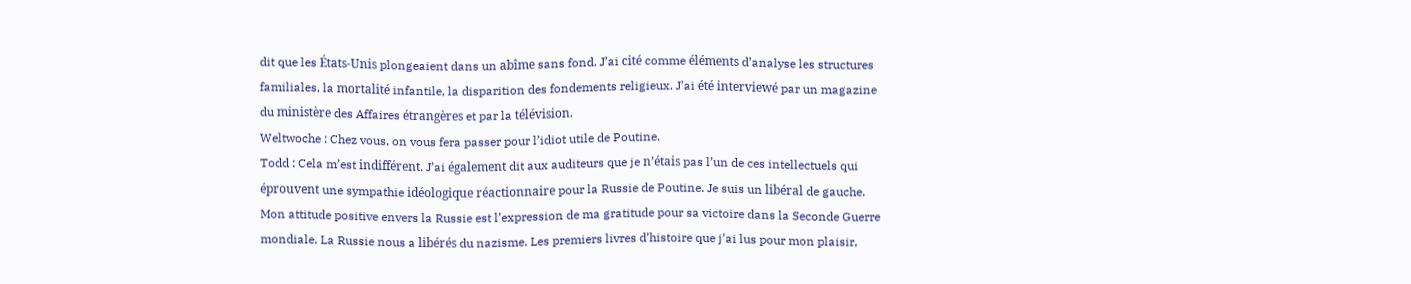dit que les États-Unis plongeaient dans un abîme sans fond. J’ai cité comme éléments d’analyse les structures familiales, la mortalité infantile, la disparition des fondements religieux. J’ai été interviewé par un magazine du ministère des Affaires étrangères et par la télévision.
Weltwoche : Chez vous, on vous fera passer pour l’idiot utile de Poutine.
Todd : Cela m’est indifférent. J’ai également dit aux auditeurs que je n’étais pas l’un de ces intellectuels qui éprouvent une sympathie idéologique réactionnaire pour la Russie de Poutine. Je suis un libéral de gauche. Mon attitude positive envers la Russie est l’expression de ma gratitude pour sa victoire dans la Seconde Guerre mondiale. La Russie nous a libérés du nazisme. Les premiers livres d’histoire que j’ai lus pour mon plaisir,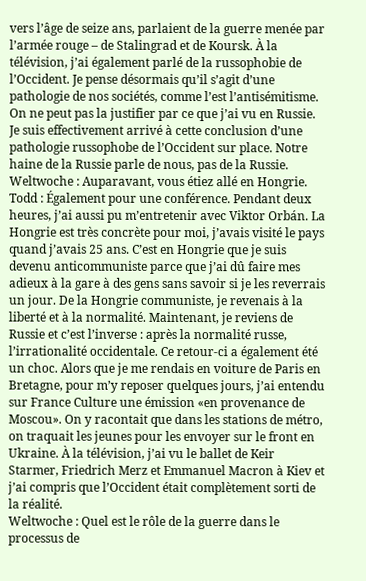vers l’âge de seize ans, parlaient de la guerre menée par l’armée rouge – de Stalingrad et de Koursk. À la télévision, j’ai également parlé de la russophobie de l’Occident. Je pense désormais qu’il s’agit d’une pathologie de nos sociétés, comme l’est l’antisémitisme. On ne peut pas la justifier par ce que j’ai vu en Russie. Je suis effectivement arrivé à cette conclusion d’une pathologie russophobe de l’Occident sur place. Notre haine de la Russie parle de nous, pas de la Russie.
Weltwoche : Auparavant, vous étiez allé en Hongrie.
Todd : Également pour une conférence. Pendant deux heures, j’ai aussi pu m’entretenir avec Viktor Orbán. La Hongrie est très concrète pour moi, j’avais visité le pays quand j’avais 25 ans. C’est en Hongrie que je suis devenu anticommuniste parce que j’ai dû faire mes adieux à la gare à des gens sans savoir si je les reverrais un jour. De la Hongrie communiste, je revenais à la liberté et à la normalité. Maintenant, je reviens de Russie et c’est l’inverse : après la normalité russe, l’irrationalité occidentale. Ce retour-ci a également été un choc. Alors que je me rendais en voiture de Paris en Bretagne, pour m’y reposer quelques jours, j’ai entendu sur France Culture une émission «en provenance de Moscou». On y racontait que dans les stations de métro, on traquait les jeunes pour les envoyer sur le front en Ukraine. À la télévision, j’ai vu le ballet de Keir Starmer, Friedrich Merz et Emmanuel Macron à Kiev et j’ai compris que l’Occident était complètement sorti de la réalité.
Weltwoche : Quel est le rôle de la guerre dans le processus de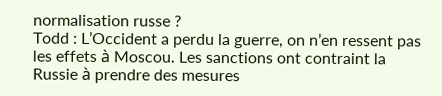normalisation russe ?
Todd : L’Occident a perdu la guerre, on n’en ressent pas les effets à Moscou. Les sanctions ont contraint la Russie à prendre des mesures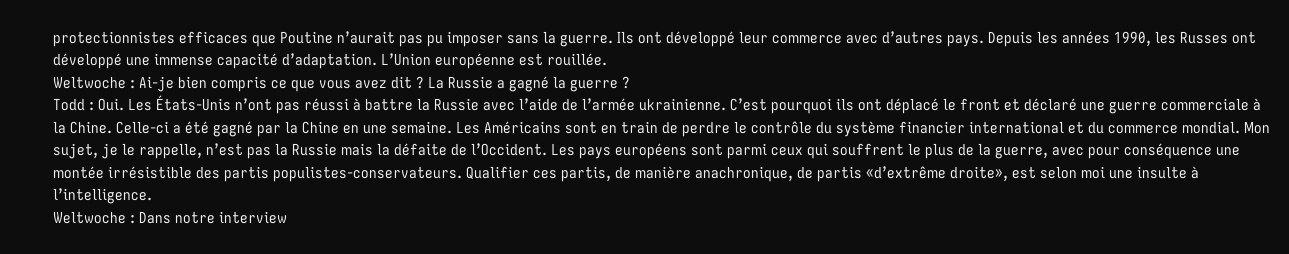protectionnistes efficaces que Poutine n’aurait pas pu imposer sans la guerre. Ils ont développé leur commerce avec d’autres pays. Depuis les années 1990, les Russes ont développé une immense capacité d’adaptation. L’Union européenne est rouillée.
Weltwoche : Ai-je bien compris ce que vous avez dit ? La Russie a gagné la guerre ?
Todd : Oui. Les États-Unis n’ont pas réussi à battre la Russie avec l’aide de l’armée ukrainienne. C’est pourquoi ils ont déplacé le front et déclaré une guerre commerciale à la Chine. Celle-ci a été gagné par la Chine en une semaine. Les Américains sont en train de perdre le contrôle du système financier international et du commerce mondial. Mon sujet, je le rappelle, n’est pas la Russie mais la défaite de l’Occident. Les pays européens sont parmi ceux qui souffrent le plus de la guerre, avec pour conséquence une montée irrésistible des partis populistes-conservateurs. Qualifier ces partis, de manière anachronique, de partis «d’extrême droite», est selon moi une insulte à l’intelligence.
Weltwoche : Dans notre interview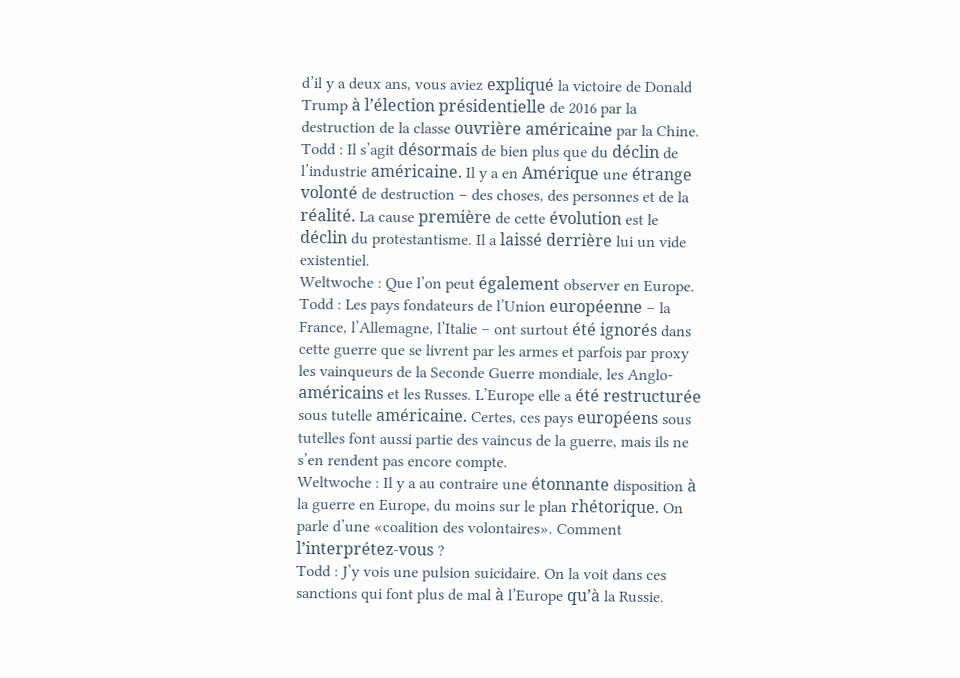d’il y a deux ans, vous aviez expliqué la victoire de Donald Trump à l’élection présidentielle de 2016 par la destruction de la classe ouvrière américaine par la Chine.
Todd : Il s’agit désormais de bien plus que du déclin de l’industrie américaine. Il y a en Amérique une étrange volonté de destruction – des choses, des personnes et de la réalité. La cause première de cette évolution est le déclin du protestantisme. Il a laissé derrière lui un vide existentiel.
Weltwoche : Que l’on peut également observer en Europe.
Todd : Les pays fondateurs de l’Union européenne – la France, l’Allemagne, l’Italie – ont surtout été ignorés dans cette guerre que se livrent par les armes et parfois par proxy les vainqueurs de la Seconde Guerre mondiale, les Anglo-américains et les Russes. L’Europe elle a été restructurée sous tutelle américaine. Certes, ces pays européens sous tutelles font aussi partie des vaincus de la guerre, mais ils ne s’en rendent pas encore compte.
Weltwoche : Il y a au contraire une étonnante disposition à la guerre en Europe, du moins sur le plan rhétorique. On parle d’une «coalition des volontaires». Comment l’interprétez-vous ?
Todd : J’y vois une pulsion suicidaire. On la voit dans ces sanctions qui font plus de mal à l’Europe qu’à la Russie.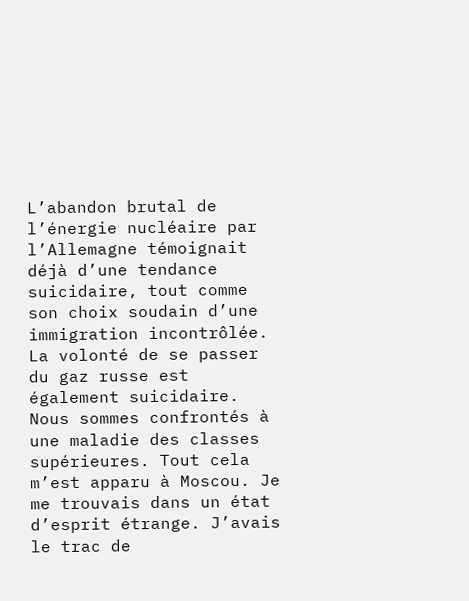L’abandon brutal de l’énergie nucléaire par l’Allemagne témoignait déjà d’une tendance suicidaire, tout comme son choix soudain d’une immigration incontrôlée. La volonté de se passer du gaz russe est également suicidaire. Nous sommes confrontés à une maladie des classes supérieures. Tout cela m’est apparu à Moscou. Je me trouvais dans un état d’esprit étrange. J’avais le trac de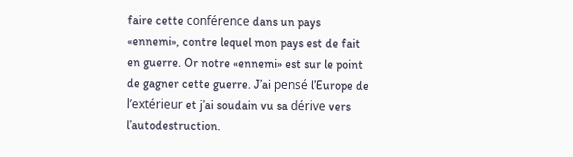faire cette conférence dans un pays «ennemi», contre lequel mon pays est de fait en guerre. Or notre «ennemi» est sur le point de gagner cette guerre. J’ai pensé l’Europe de l’extérieur et j’ai soudain vu sa dérive vers l’autodestruction.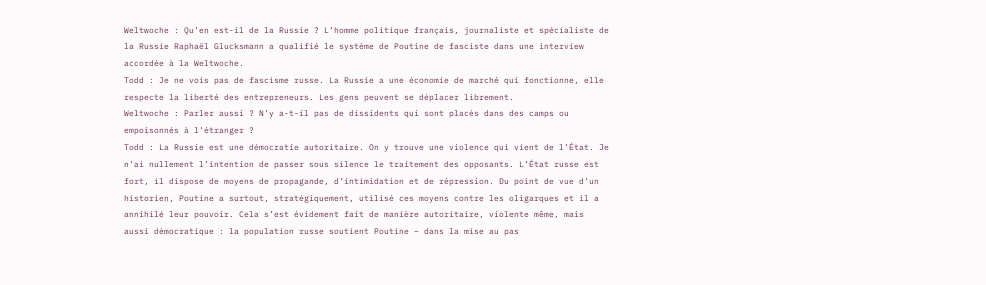Weltwoche : Qu’en est-il de la Russie ? L’homme politique français, journaliste et spécialiste de la Russie Raphaël Glucksmann a qualifié le système de Poutine de fasciste dans une interview accordée à la Weltwoche.
Todd : Je ne vois pas de fascisme russe. La Russie a une économie de marché qui fonctionne, elle respecte la liberté des entrepreneurs. Les gens peuvent se déplacer librement.
Weltwoche : Parler aussi ? N’y a-t-il pas de dissidents qui sont placés dans des camps ou empoisonnés à l’étranger ?
Todd : La Russie est une démocratie autoritaire. On y trouve une violence qui vient de l’État. Je n’ai nullement l’intention de passer sous silence le traitement des opposants. L’État russe est fort, il dispose de moyens de propagande, d’intimidation et de répression. Du point de vue d’un historien, Poutine a surtout, stratégiquement, utilisé ces moyens contre les oligarques et il a annihilé leur pouvoir. Cela s’est évidement fait de manière autoritaire, violente même, mais aussi démocratique : la population russe soutient Poutine – dans la mise au pas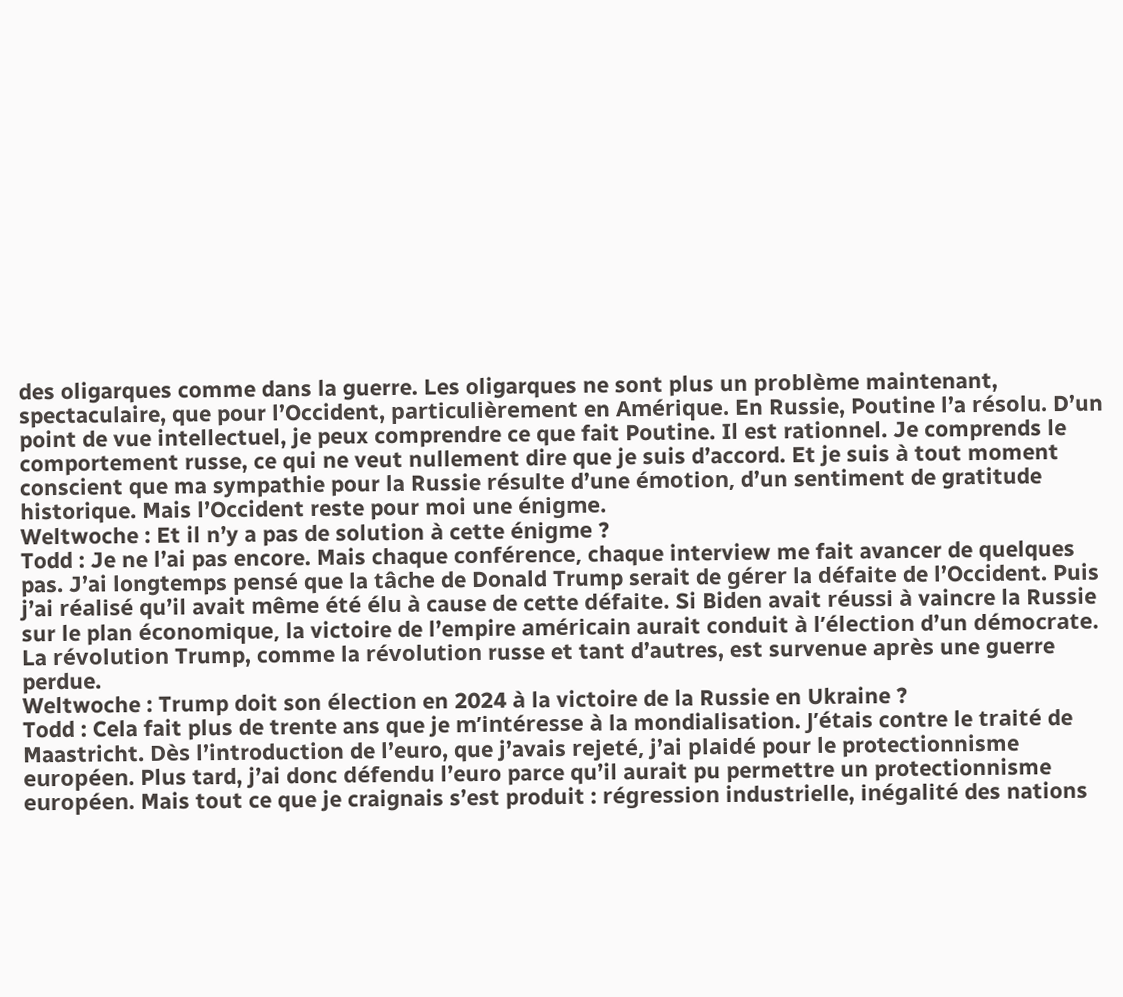des oligarques comme dans la guerre. Les oligarques ne sont plus un problème maintenant, spectaculaire, que pour l’Occident, particulièrement en Amérique. En Russie, Poutine l’a résolu. D’un point de vue intellectuel, je peux comprendre ce que fait Poutine. Il est rationnel. Je comprends le comportement russe, ce qui ne veut nullement dire que je suis d’accord. Et je suis à tout moment conscient que ma sympathie pour la Russie résulte d’une émotion, d’un sentiment de gratitude historique. Mais l’Occident reste pour moi une énigme.
Weltwoche : Et il n’y a pas de solution à cette énigme ?
Todd : Je ne l’ai pas encore. Mais chaque conférence, chaque interview me fait avancer de quelques pas. J’ai longtemps pensé que la tâche de Donald Trump serait de gérer la défaite de l’Occident. Puis j’ai réalisé qu’il avait même été élu à cause de cette défaite. Si Biden avait réussi à vaincre la Russie sur le plan économique, la victoire de l’empire américain aurait conduit à l’élection d’un démocrate. La révolution Trump, comme la révolution russe et tant d’autres, est survenue après une guerre perdue.
Weltwoche : Trump doit son élection en 2024 à la victoire de la Russie en Ukraine ?
Todd : Cela fait plus de trente ans que je m’intéresse à la mondialisation. J’étais contre le traité de Maastricht. Dès l’introduction de l’euro, que j’avais rejeté, j’ai plaidé pour le protectionnisme européen. Plus tard, j’ai donc défendu l’euro parce qu’il aurait pu permettre un protectionnisme européen. Mais tout ce que je craignais s’est produit : régression industrielle, inégalité des nations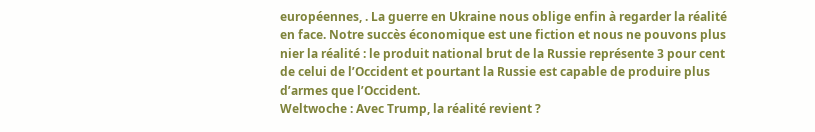européennes, . La guerre en Ukraine nous oblige enfin à regarder la réalité en face. Notre succès économique est une fiction et nous ne pouvons plus nier la réalité : le produit national brut de la Russie représente 3 pour cent de celui de l’Occident et pourtant la Russie est capable de produire plus d’armes que l’Occident.
Weltwoche : Avec Trump, la réalité revient ?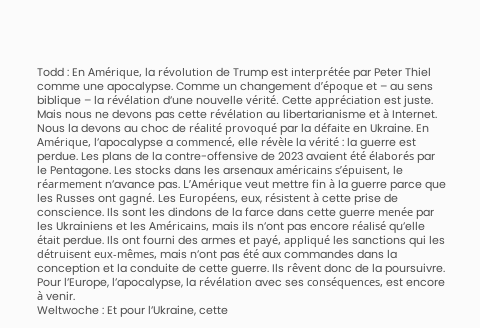Todd : En Amérique, la révolution de Trump est interprétée par Peter Thiel comme une apocalypse. Comme un changement d’époque et – au sens biblique – la révélation d’une nouvelle vérité. Cette appréciation est juste. Mais nous ne devons pas cette révélation au libertarianisme et à Internet. Nous la devons au choc de réalité provoqué par la défaite en Ukraine. En Amérique, l’apocalypse a commencé, elle révèle la vérité : la guerre est perdue. Les plans de la contre-offensive de 2023 avaient été élaborés par le Pentagone. Les stocks dans les arsenaux américains s’épuisent, le réarmement n’avance pas. L’Amérique veut mettre fin à la guerre parce que les Russes ont gagné. Les Européens, eux, résistent à cette prise de conscience. Ils sont les dindons de la farce dans cette guerre menée par les Ukrainiens et les Américains, mais ils n’ont pas encore réalisé qu’elle était perdue. Ils ont fourni des armes et payé, appliqué les sanctions qui les détruisent eux-mêmes, mais n’ont pas été aux commandes dans la conception et la conduite de cette guerre. Ils rêvent donc de la poursuivre. Pour l’Europe, l’apocalypse, la révélation avec ses conséquences, est encore à venir.
Weltwoche : Et pour l’Ukraine, cette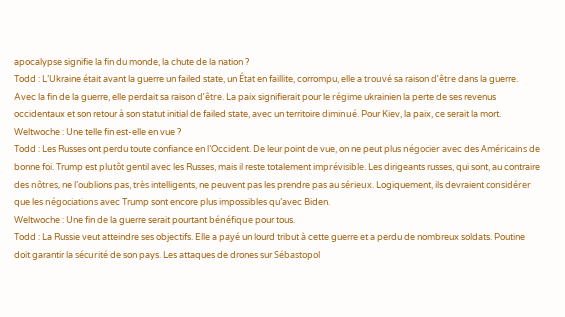apocalypse signifie la fin du monde, la chute de la nation ?
Todd : L’Ukraine était avant la guerre un failed state, un État en faillite, corrompu, elle a trouvé sa raison d’être dans la guerre. Avec la fin de la guerre, elle perdait sa raison d’être. La paix signifierait pour le régime ukrainien la perte de ses revenus occidentaux et son retour à son statut initial de failed state, avec un territoire diminué. Pour Kiev, la paix, ce serait la mort.
Weltwoche : Une telle fin est-elle en vue ?
Todd : Les Russes ont perdu toute confiance en l’Occident. De leur point de vue, on ne peut plus négocier avec des Américains de bonne foi. Trump est plutôt gentil avec les Russes, mais il reste totalement imprévisible. Les dirigeants russes, qui sont, au contraire des nôtres, ne l’oublions pas, très intelligents, ne peuvent pas les prendre pas au sérieux. Logiquement, ils devraient considérer que les négociations avec Trump sont encore plus impossibles qu’avec Biden.
Weltwoche : Une fin de la guerre serait pourtant bénéfique pour tous.
Todd : La Russie veut atteindre ses objectifs. Elle a payé un lourd tribut à cette guerre et a perdu de nombreux soldats. Poutine doit garantir la sécurité de son pays. Les attaques de drones sur Sébastopol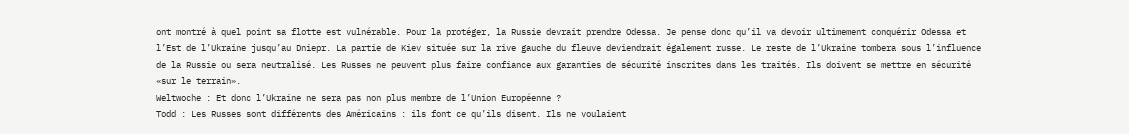ont montré à quel point sa flotte est vulnérable. Pour la protéger, la Russie devrait prendre Odessa. Je pense donc qu’il va devoir ultimement conquérir Odessa et l’Est de l’Ukraine jusqu’au Dniepr. La partie de Kiev située sur la rive gauche du fleuve deviendrait également russe. Le reste de l’Ukraine tombera sous l’influence de la Russie ou sera neutralisé. Les Russes ne peuvent plus faire confiance aux garanties de sécurité inscrites dans les traités. Ils doivent se mettre en sécurité «sur le terrain».
Weltwoche : Et donc l’Ukraine ne sera pas non plus membre de l’Union Européenne ?
Todd : Les Russes sont différents des Américains : ils font ce qu’ils disent. Ils ne voulaient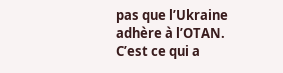pas que l’Ukraine adhère à l’OTAN. C’est ce qui a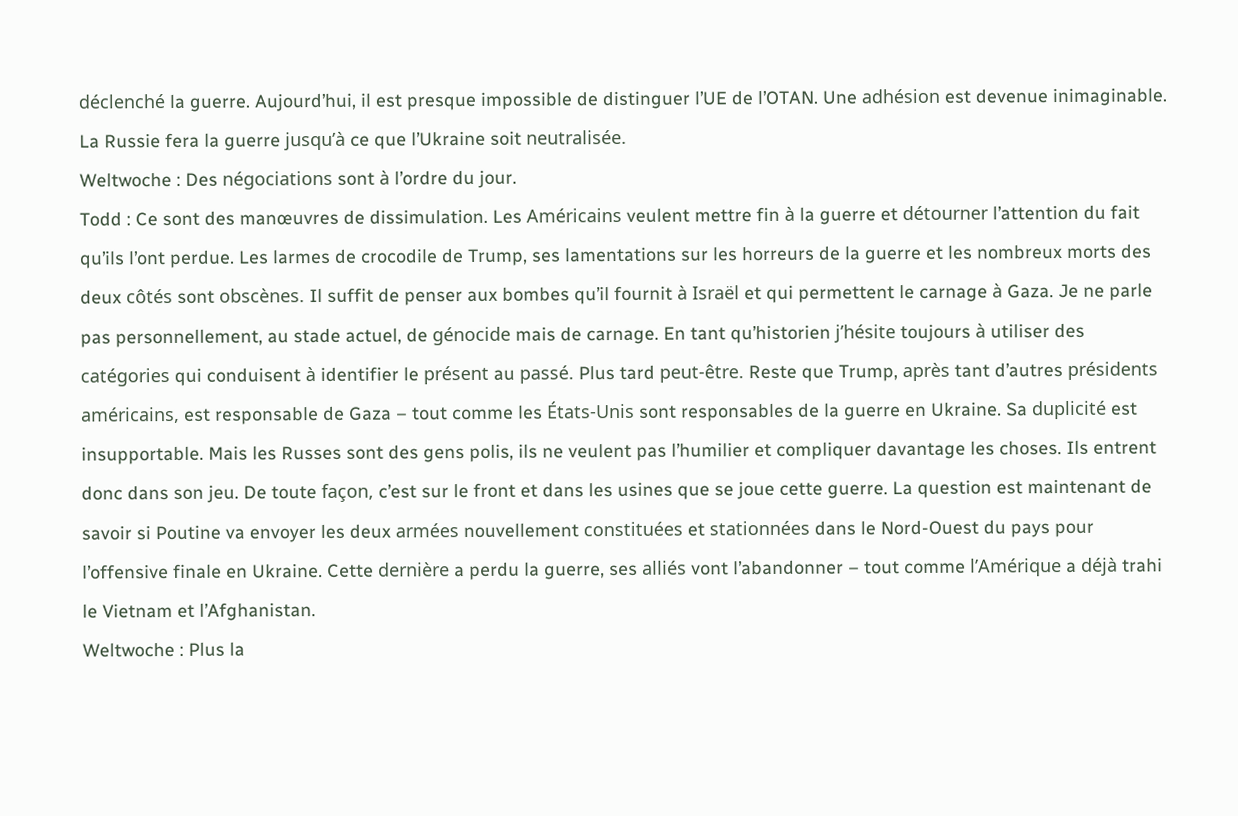déclenché la guerre. Aujourd’hui, il est presque impossible de distinguer l’UE de l’OTAN. Une adhésion est devenue inimaginable. La Russie fera la guerre jusqu’à ce que l’Ukraine soit neutralisée.
Weltwoche : Des négociations sont à l’ordre du jour.
Todd : Ce sont des manœuvres de dissimulation. Les Américains veulent mettre fin à la guerre et détourner l’attention du fait qu’ils l’ont perdue. Les larmes de crocodile de Trump, ses lamentations sur les horreurs de la guerre et les nombreux morts des deux côtés sont obscènes. Il suffit de penser aux bombes qu’il fournit à Israël et qui permettent le carnage à Gaza. Je ne parle pas personnellement, au stade actuel, de génocide mais de carnage. En tant qu’historien j’hésite toujours à utiliser des catégories qui conduisent à identifier le présent au passé. Plus tard peut-être. Reste que Trump, après tant d’autres présidents américains, est responsable de Gaza – tout comme les États-Unis sont responsables de la guerre en Ukraine. Sa duplicité est insupportable. Mais les Russes sont des gens polis, ils ne veulent pas l’humilier et compliquer davantage les choses. Ils entrent donc dans son jeu. De toute façon, c’est sur le front et dans les usines que se joue cette guerre. La question est maintenant de savoir si Poutine va envoyer les deux armées nouvellement constituées et stationnées dans le Nord-Ouest du pays pour l’offensive finale en Ukraine. Cette dernière a perdu la guerre, ses alliés vont l’abandonner – tout comme l’Amérique a déjà trahi le Vietnam et l’Afghanistan.
Weltwoche : Plus la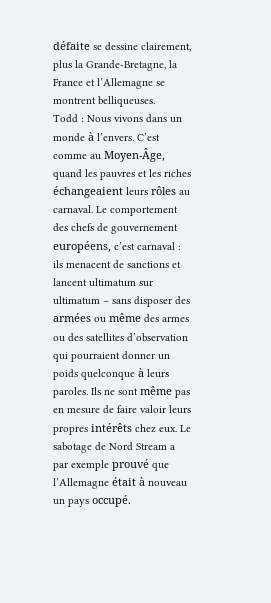défaite se dessine clairement, plus la Grande-Bretagne, la France et l’Allemagne se montrent belliqueuses.
Todd : Nous vivons dans un monde à l’envers. C’est comme au Moyen-Âge, quand les pauvres et les riches échangeaient leurs rôles au carnaval. Le comportement des chefs de gouvernement européens, c’est carnaval : ils menacent de sanctions et lancent ultimatum sur ultimatum – sans disposer des armées ou même des armes ou des satellites d’observation qui pourraient donner un poids quelconque à leurs paroles. Ils ne sont même pas en mesure de faire valoir leurs propres intérêts chez eux. Le sabotage de Nord Stream a par exemple prouvé que l’Allemagne était à nouveau un pays occupé.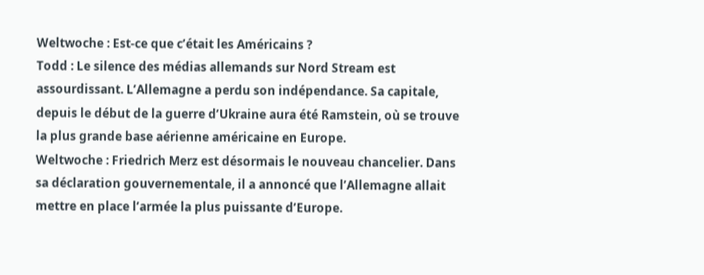Weltwoche : Est-ce que c’était les Américains ?
Todd : Le silence des médias allemands sur Nord Stream est assourdissant. L’Allemagne a perdu son indépendance. Sa capitale, depuis le début de la guerre d’Ukraine aura été Ramstein, où se trouve la plus grande base aérienne américaine en Europe.
Weltwoche : Friedrich Merz est désormais le nouveau chancelier. Dans sa déclaration gouvernementale, il a annoncé que l’Allemagne allait mettre en place l’armée la plus puissante d’Europe.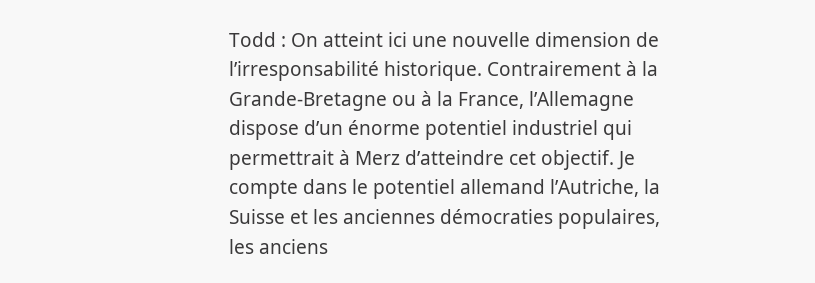Todd : On atteint ici une nouvelle dimension de l’irresponsabilité historique. Contrairement à la Grande-Bretagne ou à la France, l’Allemagne dispose d’un énorme potentiel industriel qui permettrait à Merz d’atteindre cet objectif. Je compte dans le potentiel allemand l’Autriche, la Suisse et les anciennes démocraties populaires, les anciens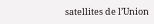satellites de l’Union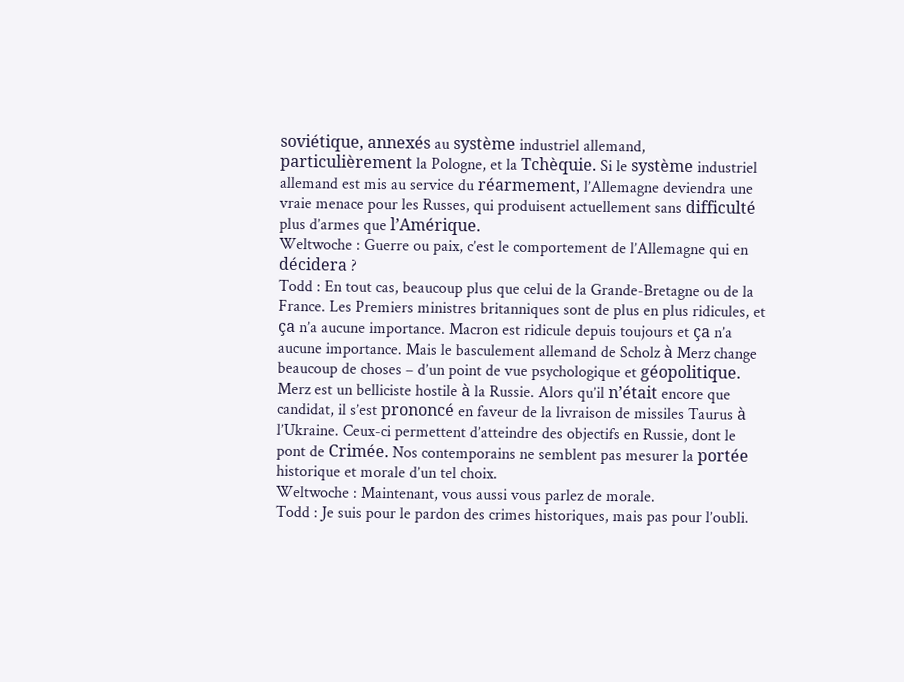soviétique, annexés au système industriel allemand, particulièrement la Pologne, et la Tchèquie. Si le système industriel allemand est mis au service du réarmement, l’Allemagne deviendra une vraie menace pour les Russes, qui produisent actuellement sans difficulté plus d’armes que l’Amérique.
Weltwoche : Guerre ou paix, c’est le comportement de l’Allemagne qui en décidera ?
Todd : En tout cas, beaucoup plus que celui de la Grande-Bretagne ou de la France. Les Premiers ministres britanniques sont de plus en plus ridicules, et ça n’a aucune importance. Macron est ridicule depuis toujours et ça n’a aucune importance. Mais le basculement allemand de Scholz à Merz change beaucoup de choses – d’un point de vue psychologique et géopolitique. Merz est un belliciste hostile à la Russie. Alors qu’il n’était encore que candidat, il s’est prononcé en faveur de la livraison de missiles Taurus à l’Ukraine. Ceux-ci permettent d’atteindre des objectifs en Russie, dont le pont de Crimée. Nos contemporains ne semblent pas mesurer la portée historique et morale d’un tel choix.
Weltwoche : Maintenant, vous aussi vous parlez de morale.
Todd : Je suis pour le pardon des crimes historiques, mais pas pour l’oubli.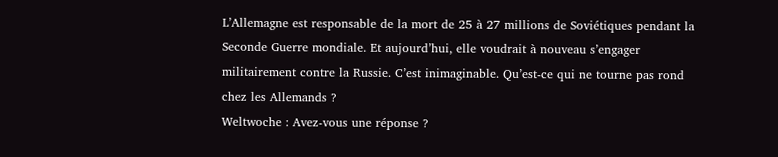L’Allemagne est responsable de la mort de 25 à 27 millions de Soviétiques pendant la Seconde Guerre mondiale. Et aujourd’hui, elle voudrait à nouveau s’engager militairement contre la Russie. C’est inimaginable. Qu’est-ce qui ne tourne pas rond chez les Allemands ?
Weltwoche : Avez-vous une réponse ?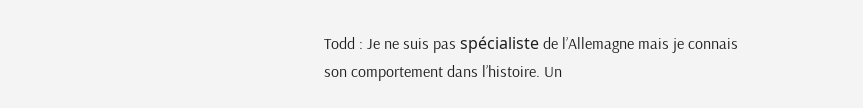Todd : Je ne suis pas spécialiste de l’Allemagne mais je connais son comportement dans l’histoire. Un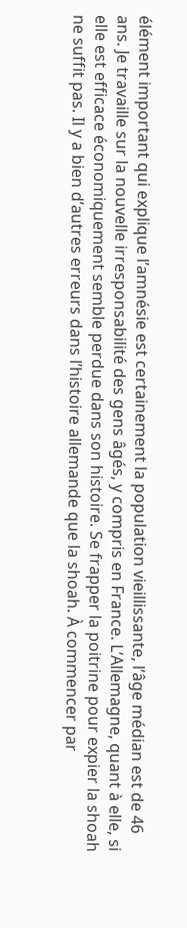élément important qui explique l’amnésie est certainement la population vieillissante, l’âge médian est de 46 ans. Je travaille sur la nouvelle irresponsabilité des gens âgés, y compris en France. L’Allemagne, quant à elle, si elle est efficace économiquement semble perdue dans son histoire. Se frapper la poitrine pour expier la shoah ne suffit pas. Il y a bien d’autres erreurs dans l’histoire allemande que la shoah. À commencer par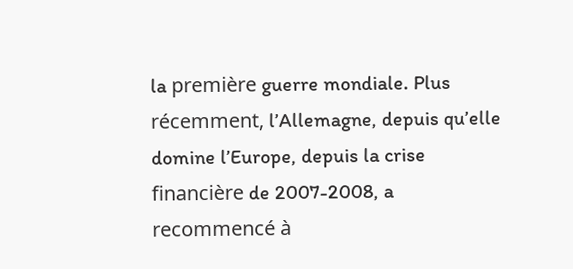la première guerre mondiale. Plus récemment, l’Allemagne, depuis qu’elle domine l’Europe, depuis la crise financière de 2007-2008, a recommencé à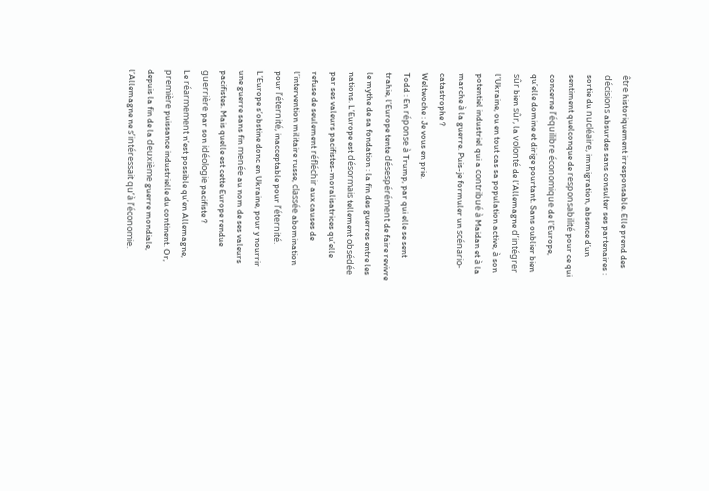être historiquement irresponsable. Elle prend des décisions absurdes sans consulter ses partenaires : sortie du nucléaire, immigration, absence d’un sentiment quelconque de responsabilité pour ce qui concerne l’équilibre économique de l’Europe, qu’elle domine et dirige pourtant. Sans oublier bien sûr bien sûr, la volonté de l’Allemagne d’intégrer l’Ukraine, ou en tout cas sa population active, à son potentiel industriel qui a contribué à Maidan et à la marche à la guerre. Puis-je formuler un scénario-catastrophe ?
Weltwoche : Je vous en prie.
Todd : En réponse à Trump, par qui elle se sent trahie, l’Europe tente désespérément de faire revivre le mythe de sa fondation : la fin des guerres entre les nations. L’Europe est désormais tellement obsédée par ses valeurs pacifistes-moralisatrices qu’elle refuse de seulement réfléchir aux causes de l’intervention militaire russe, classée abomination pour l’éternité, inacceptable pour l’éternité. L’Europe s’obstine donc en Ukraine, pour y nourrir une guerre sans fin menée au nom de ses valeurs pacifistes. Mais quelle est cette Europe rendue guerrière par son idéologie pacifiste ?
Le réarmement n’est possible qu’en Allemagne, première puissance industrielle du continent. Or, depuis la fin de la deuxième guerre mondiale, l’Allemagne ne s’intéressait qu’à l’économie.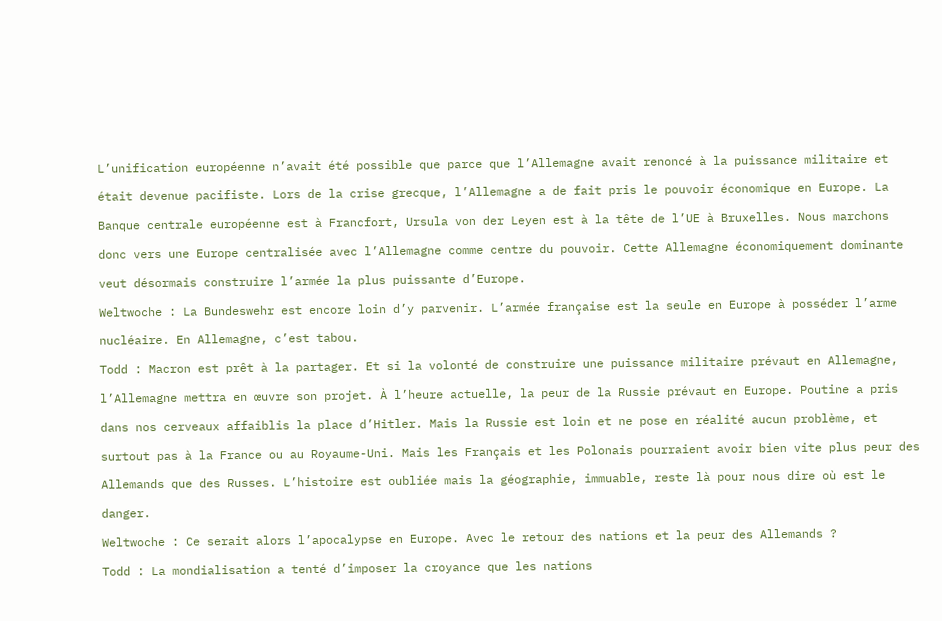L’unification européenne n’avait été possible que parce que l’Allemagne avait renoncé à la puissance militaire et était devenue pacifiste. Lors de la crise grecque, l’Allemagne a de fait pris le pouvoir économique en Europe. La Banque centrale européenne est à Francfort, Ursula von der Leyen est à la tête de l’UE à Bruxelles. Nous marchons donc vers une Europe centralisée avec l’Allemagne comme centre du pouvoir. Cette Allemagne économiquement dominante veut désormais construire l’armée la plus puissante d’Europe.
Weltwoche : La Bundeswehr est encore loin d’y parvenir. L’armée française est la seule en Europe à posséder l’arme nucléaire. En Allemagne, c’est tabou.
Todd : Macron est prêt à la partager. Et si la volonté de construire une puissance militaire prévaut en Allemagne, l’Allemagne mettra en œuvre son projet. À l’heure actuelle, la peur de la Russie prévaut en Europe. Poutine a pris dans nos cerveaux affaiblis la place d’Hitler. Mais la Russie est loin et ne pose en réalité aucun problème, et surtout pas à la France ou au Royaume-Uni. Mais les Français et les Polonais pourraient avoir bien vite plus peur des Allemands que des Russes. L’histoire est oubliée mais la géographie, immuable, reste là pour nous dire où est le danger.
Weltwoche : Ce serait alors l’apocalypse en Europe. Avec le retour des nations et la peur des Allemands ?
Todd : La mondialisation a tenté d’imposer la croyance que les nations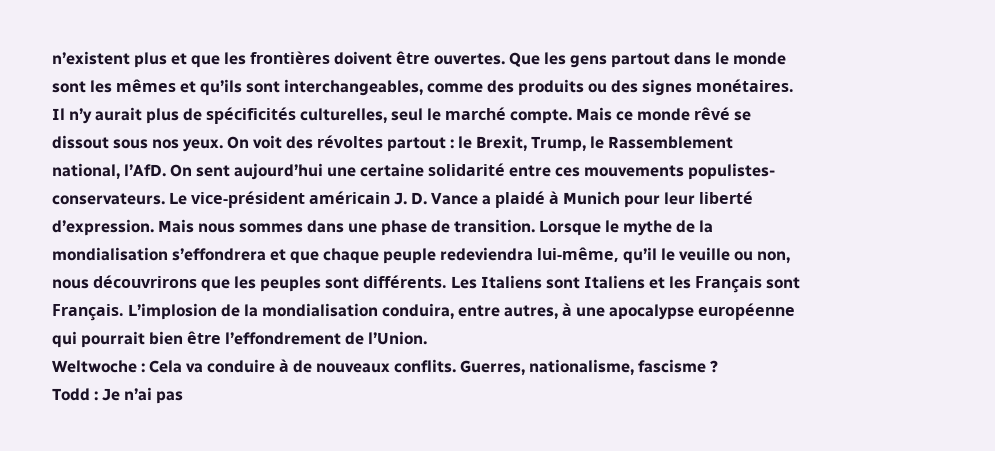n’existent plus et que les frontières doivent être ouvertes. Que les gens partout dans le monde sont les mêmes et qu’ils sont interchangeables, comme des produits ou des signes monétaires. Il n’y aurait plus de spécificités culturelles, seul le marché compte. Mais ce monde rêvé se dissout sous nos yeux. On voit des révoltes partout : le Brexit, Trump, le Rassemblement national, l’AfD. On sent aujourd’hui une certaine solidarité entre ces mouvements populistes-conservateurs. Le vice-président américain J. D. Vance a plaidé à Munich pour leur liberté d’expression. Mais nous sommes dans une phase de transition. Lorsque le mythe de la mondialisation s’effondrera et que chaque peuple redeviendra lui-même, qu’il le veuille ou non, nous découvrirons que les peuples sont différents. Les Italiens sont Italiens et les Français sont Français. L’implosion de la mondialisation conduira, entre autres, à une apocalypse européenne qui pourrait bien être l’effondrement de l’Union.
Weltwoche : Cela va conduire à de nouveaux conflits. Guerres, nationalisme, fascisme ?
Todd : Je n’ai pas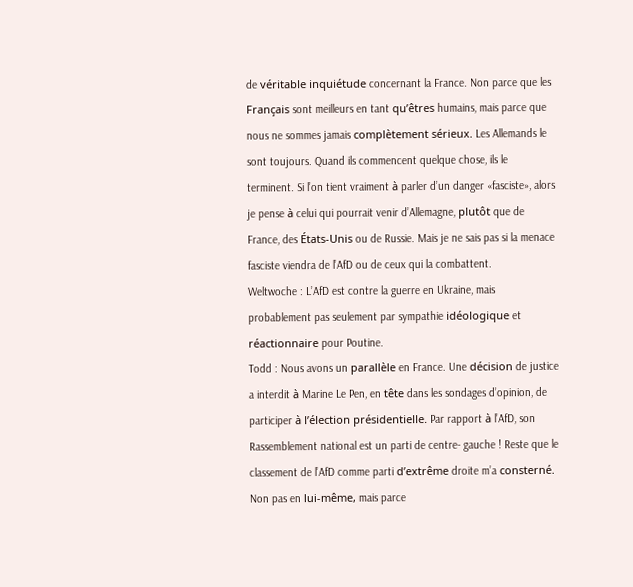de véritable inquiétude concernant la France. Non parce que les Français sont meilleurs en tant qu’êtres humains, mais parce que nous ne sommes jamais complètement sérieux. Les Allemands le sont toujours. Quand ils commencent quelque chose, ils le terminent. Si l’on tient vraiment à parler d’un danger «fasciste», alors je pense à celui qui pourrait venir d’Allemagne, plutôt que de France, des États-Unis ou de Russie. Mais je ne sais pas si la menace fasciste viendra de l’AfD ou de ceux qui la combattent.
Weltwoche : L’AfD est contre la guerre en Ukraine, mais probablement pas seulement par sympathie idéologique et réactionnaire pour Poutine.
Todd : Nous avons un parallèle en France. Une décision de justice a interdit à Marine Le Pen, en tête dans les sondages d’opinion, de participer à l’élection présidentielle. Par rapport à l’AfD, son Rassemblement national est un parti de centre- gauche ! Reste que le classement de l’AfD comme parti d’extrême droite m’a consterné. Non pas en lui-même, mais parce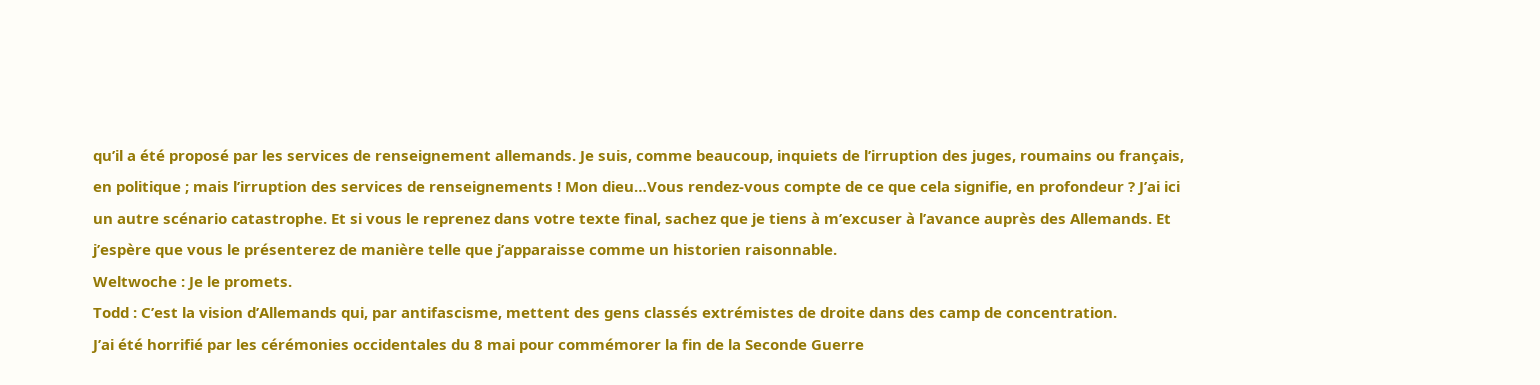qu’il a été proposé par les services de renseignement allemands. Je suis, comme beaucoup, inquiets de l’irruption des juges, roumains ou français, en politique ; mais l’irruption des services de renseignements ! Mon dieu…Vous rendez-vous compte de ce que cela signifie, en profondeur ? J’ai ici un autre scénario catastrophe. Et si vous le reprenez dans votre texte final, sachez que je tiens à m’excuser à l’avance auprès des Allemands. Et j’espère que vous le présenterez de manière telle que j’apparaisse comme un historien raisonnable.
Weltwoche : Je le promets.
Todd : C’est la vision d’Allemands qui, par antifascisme, mettent des gens classés extrémistes de droite dans des camp de concentration.
J’ai été horrifié par les cérémonies occidentales du 8 mai pour commémorer la fin de la Seconde Guerre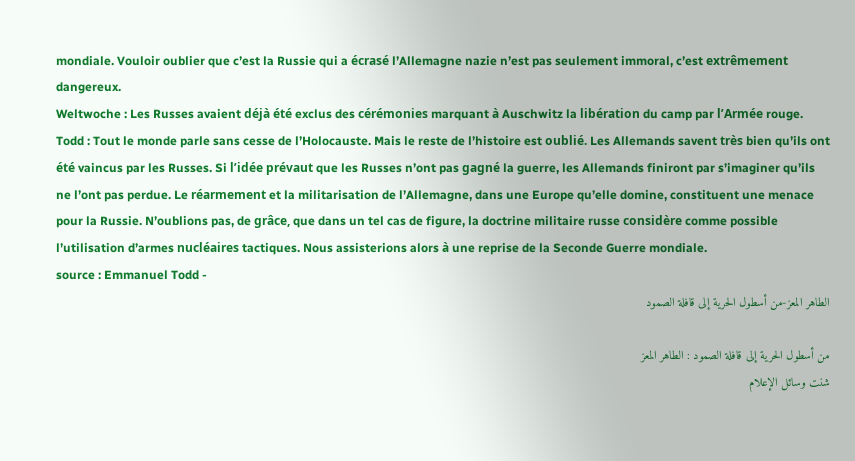mondiale. Vouloir oublier que c’est la Russie qui a écrasé l’Allemagne nazie n’est pas seulement immoral, c’est extrêmement dangereux.
Weltwoche : Les Russes avaient déjà été exclus des cérémonies marquant à Auschwitz la libération du camp par l’Armée rouge.
Todd : Tout le monde parle sans cesse de l’Holocauste. Mais le reste de l’histoire est oublié. Les Allemands savent très bien qu’ils ont été vaincus par les Russes. Si l’idée prévaut que les Russes n’ont pas gagné la guerre, les Allemands finiront par s’imaginer qu’ils ne l’ont pas perdue. Le réarmement et la militarisation de l’Allemagne, dans une Europe qu’elle domine, constituent une menace pour la Russie. N’oublions pas, de grâce, que dans un tel cas de figure, la doctrine militaire russe considère comme possible l’utilisation d’armes nucléaires tactiques. Nous assisterions alors à une reprise de la Seconde Guerre mondiale.
source : Emmanuel Todd -
الطاهر المعز-من أسطول الحرية إلى قافلة الصمود

من أسطول الحرية إلى قافلة الصمود : الطاهر المعز
شنت وسائل الإعلام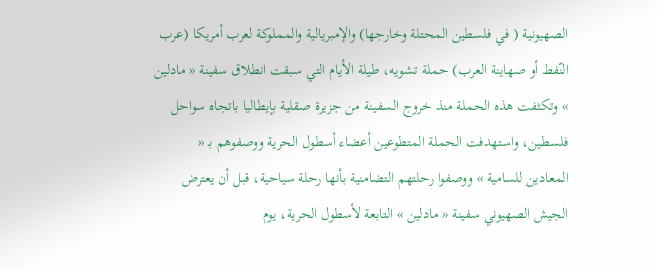الصهيونية ( في فلسطين المحتلة وخارجها) والإمبريالية والمملوكة لعرب أمريكا (عرب النّفط أو صهاينة العرب) حملة تشويه، طيلة الأيام التي سبقت انطلاق سفينة « مادلين » وتكثفت هذه الحملة منذ خروج السفينة من جزيرة صقلية بإيطاليا باتجاه سواحل فلسطين، واستهدفت الحملة المتطوعين أعضاء أسطول الحرية ووصفوهم بـ « المعادين للسامية » ووصفوا رحلتهم التضامنية بأنها رحلة سياحية، قبل أن يعترض الجيش الصهيوني سفينة « مادلين » التابعة لأسطول الحرية، يوم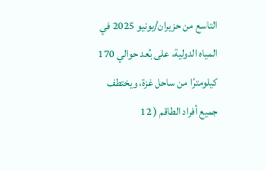التاسع من حزيران/يونيو 2025 في المياه الدولية، على بُعد حوالي 170 كيلومترًا من ساحل غزة، ويختطف جميع أفراد الطاقم ( 12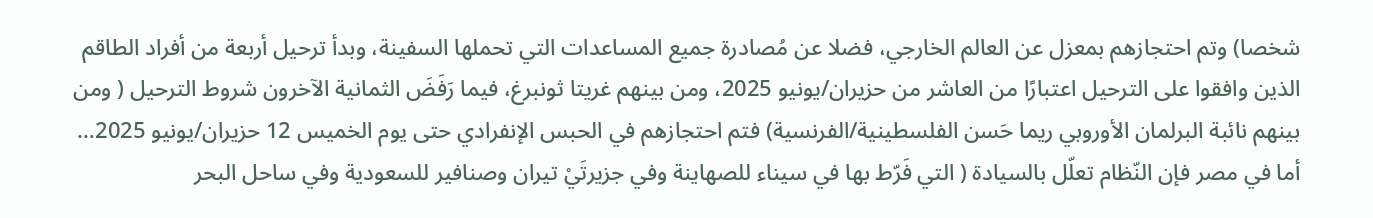شخصا) وتم احتجازهم بمعزل عن العالم الخارجي، فضلا عن مُصادرة جميع المساعدات التي تحملها السفينة، وبدأ ترحيل أربعة من أفراد الطاقم الذين وافقوا على الترحيل اعتبارًا من العاشر من حزيران/يونيو 2025، ومن بينهم غريتا ثونبرغ، فيما رَفَضَ الثمانية الآخرون شروط الترحيل ( ومن بينهم نائبة البرلمان الأوروبي ريما حَسن الفلسطينية/الفرنسية) فتم احتجازهم في الحبس الإنفرادي حتى يوم الخميس 12 حزيران/يونيو 2025…
أما في مصر فإن النّظام تعلّل بالسيادة ( التي فَرّط بها في سيناء للصهاينة وفي جزيرتَيْ تيران وصنافير للسعودية وفي ساحل البحر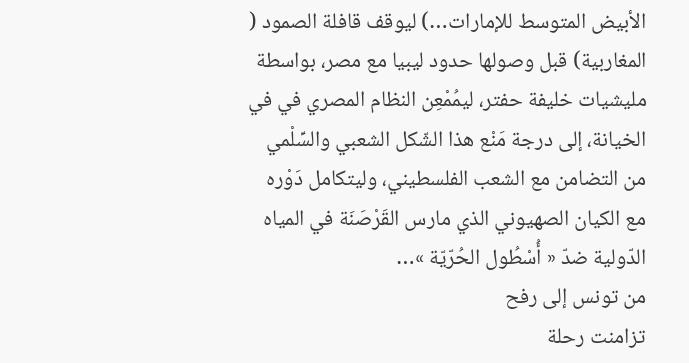الأبيض المتوسط للإمارات…) ليوقف قافلة الصمود ( المغاربية) قبل وصولها حدود ليبيا مع مصر، بواسطة مليشيات خليفة حفتر، ليمُمْعِن النظام المصري في في الخيانة، إلى درجة مَنْع هذا الشّكل الشعبي والسِّلْمي من التضامن مع الشعب الفلسطيني، وليتكامل دَوْره مع الكيان الصهيوني الذي مارس القَرْصَنَة في المياه الدّولية ضدّ « أُسْطُول الحُرّيّة »…
من تونس إلى رفح
تزامنت رحلة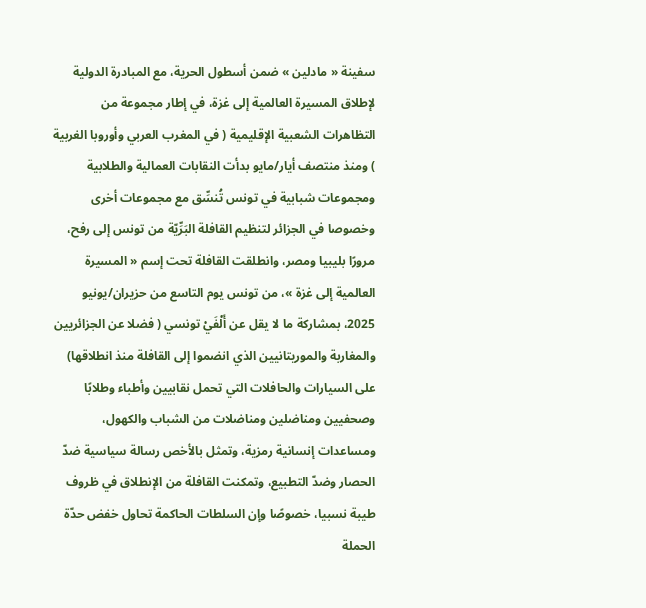سفينة « مادلين » ضمن أسطول الحرية، مع المبادرة الدولية لإطلاق المسيرة العالمية إلى غزة، في إطار مجموعة من التظاهرات الشعبية الإقليمية ( في المغرب العربي وأوروبا الغربية ) ومنذ منتصف أيار/مايو بدأت النقابات العمالية والطلابية ومجموعات شبابية في تونس تُنسِّق مع مجموعات أخرى وخصوصا في الجزائر لتنظيم القافلة البَرِّيّة من تونس إلى رفح، مرورًا بليبيا ومصر، وانطلقت القافلة تحت إسم « المسيرة العالمية إلى غزة »، من تونس يوم التاسع من حزيران/يونيو 2025، بمشاركة ما لا يقل عن أَلْفَيْ تونسي ( فضلا عن الجزائريين والمغاربة والموريتانيين الذي انضموا إلى القافلة منذ انطلاقها) على السيارات والحافلات التي تحمل نقابيين وأطباء وطلابًا وصحفيين ومناضلين ومناضلات من الشباب والكهول، ومساعدات إنسانية رمزية، وتمثل بالأخص رسالة سياسية ضدّ الحصار وضدّ التطبيع، وتمكنت القافلة من الإنطلاق في ظروف طيبة نسبيا، خصوصًا وإن السلطات الحاكمة تحاول خفض حدّة الحملة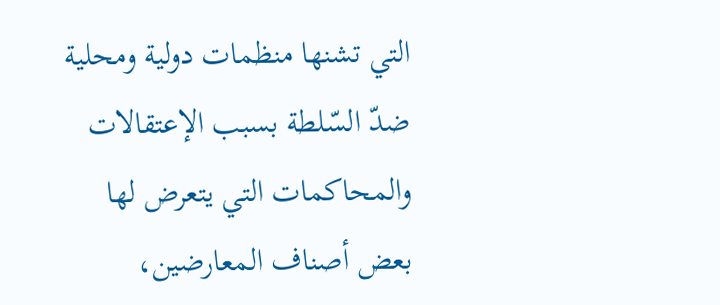التي تشنها منظمات دولية ومحلية ضدّ السّلطة بسبب الإعتقالات والمحاكمات التي يتعرض لها بعض أصناف المعارضين،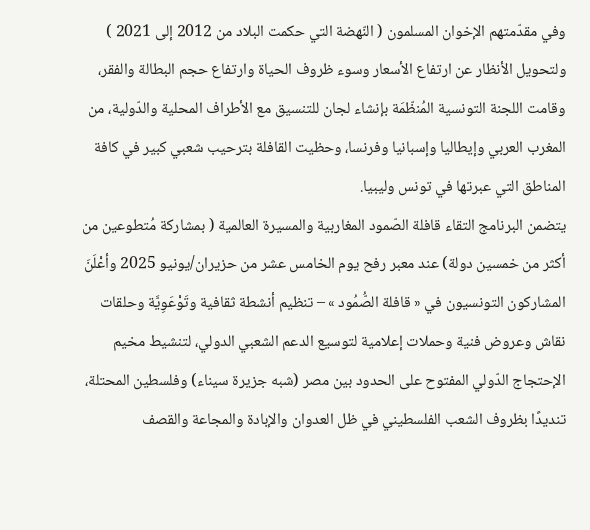وفي مقدّمتهم الإخوان المسلمون ( النّهضة التي حكمت البلاد من 2012 إلى 2021 ) ولتحويل الأنظار عن ارتفاع الأسعار وسوء ظروف الحياة وارتفاع حجم البطالة والفقر، وقامت اللجنة التونسية المُنظّمَة بإنشاء لجان للتنسيق مع الأطراف المحلية والدّولية، من المغرب العربي وإيطاليا وإسبانيا وفرنسا، وحظيت القافلة بترحيب شعبي كبير في كافة المناطق التي عبرتها في تونس وليبيا.
يتضمن البرنامج التقاء قافلة الصّمود المغاربية والمسيرة العالمية ( بمشاركة مُتطوعين من أكثر من خمسين دولة) عند معبر رفح يوم الخامس عشر من حزيران/يونيو 2025 وأعْلَنَ المشاركون التونسيون في « قافلة الصُّمُود » – تنظيم أنشطة ثقافية وتَوْعَوِيَّة وحلقات نقاش وعروض فنية وحملات إعلامية لتوسيع الدعم الشعبي الدولي، لتنشيط مخيم الإحتجاج الدّولي المفتوح على الحدود بين مصر (شبه جزيرة سيناء) وفلسطين المحتلة، تنديدًا بظروف الشعب الفلسطيني في ظل العدوان والإبادة والمجاعة والقصف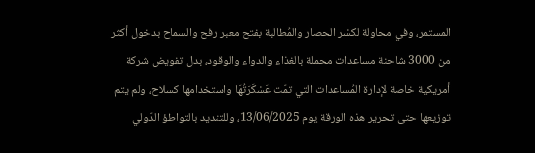المستمر، وفي محاولة لكسْر الحصار والمُطالبة بفتح معبر رفح والسماح بدخول أكثر من 3000 شاحنة مساعدات محملة بالغذاء والدواء والوقود، بدل تفويض شركة أمريكية خاصة لإدارة المُساعدات التي تمّت عَسْكَرَتُهَا واستخدامها كسلاح، ولم يتم توزيعها حتى تحرير هذه الورقة يوم 13/06/2025، وللتنديد بالتواطؤ الدّولي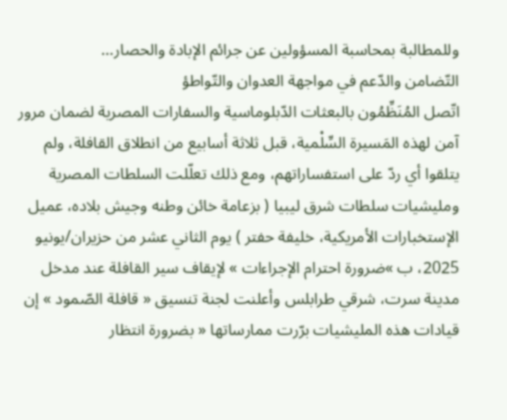وللمطالبة بمحاسبة المسؤولين عن جرائم الإبادة والحصار…
التّضامن والدّعم في مواجهة العدوان والتّواطؤ
اتّصل المُنَظِّمُون بالبعثات الدّبلوماسية والسفارات المصرية لضمان مرور آمن لهذه المَسيرة السِّلْمية، قبل ثلاثة أسابيع من انطلاق القافلة، ولم يتلقوا أي ردّ على استفساراتهم، ومع ذلك تعلّلت السلطات المصرية ومليشيات سلطات شرق ليبيا ( بزعامة خائن وطنه وجيش بلاده، عميل الإستخبارات الأمريكية، خليفة حفتر ) يوم الثاني عشر من حزيران/يونيو 2025، ب »ضرورة احترام الإجراءات » لإيقاف سير القافلة عند مدخل مدينة سرت، شرقي طرابلس وأعلنت لجنة تنسيق « قافلة الصّمود » إن قيادات هذه المليشيات برّرت ممارساتها « بضرورة انتظار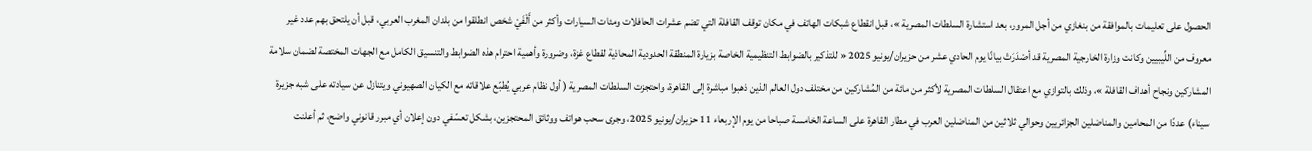الحصول على تعليمات بالموافقة من بنغازي من أجل المرور، بعد استشارة السلطات المصرية »، قبل انقطاع شبكات الهاتف في مكان توقف القافلة التي تضم عشرات الحافلات ومئات السيارات وأكثر من أَلْفَيْ شخص انطلقوا من بلدان المغرب العربي، قبل أن يلتحق بهم عدد غير معروف من اللِّيبيين وكانت وزارة الخارجية المصرية قد أصْدَرَتْ بيانًا يوم الحادي عشر من حزيران/يونيو 2025 « للتذكير بالضوابط التنظيمية الخاصة بزيارة المنطقة الحدودية المحاذية لقطاع غزة، وضرورة وأهمية احترام هذه الضوابط والتنسيق الكامل مع الجهات المختصة لضمان سلامة المشاركين ونجاح أهداف القافلة »، وذلك بالتوازي مع اعتقال السلطات المصرية لأكثر من مائة من المُشاركين من مختلف دول العالم الذين ذهبوا مباشرة إلى القاهرة، واحتجزت السلطات المصرية ( أول نظام عربي يُطبّع علاقاته مع الكيان الصهيوني ويتنازل عن سيادته على شبه جزيرة سيناء) عددًا من المحامين والمناضلين الجزائريين وحوالي ثلاثين من المناضلين العرب في مطار القاهرة على الساعة الخامسة صباحا من يوم الإربعاء 11 حزيران/يونيو 2025، وجرى سحب هواتف ووثائق المحتجزين، بشكل تعسّفي دون إعلان أي مبرر قانوني واضح، ثم أعلنت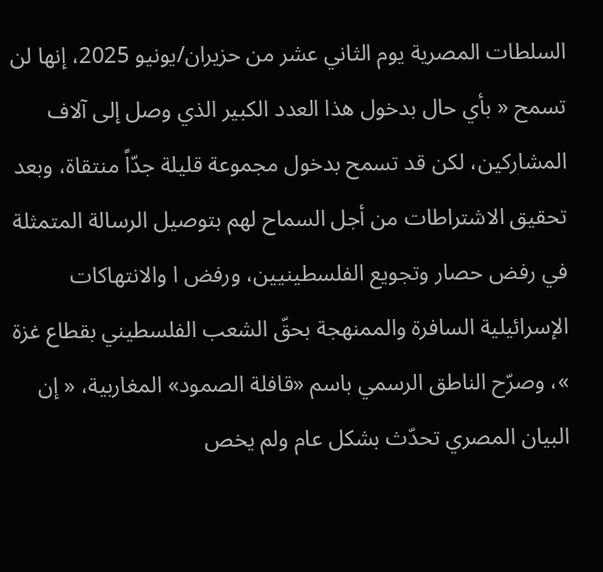السلطات المصرية يوم الثاني عشر من حزيران/يونيو 2025، إنها لن تسمح « بأي حال بدخول هذا العدد الكبير الذي وصل إلى آلاف المشاركين، لكن قد تسمح بدخول مجموعة قليلة جدّاً منتقاة، وبعد تحقيق الاشتراطات من أجل السماح لهم بتوصيل الرسالة المتمثلة في رفض حصار وتجويع الفلسطينيين، ورفض ا والانتهاكات الإسرائيلية السافرة والممنهجة بحقّ الشعب الفلسطيني بقطاع غزة »، وصرّح الناطق الرسمي باسم «قافلة الصمود» المغاربية، « إن البيان المصري تحدّث بشكل عام ولم يخص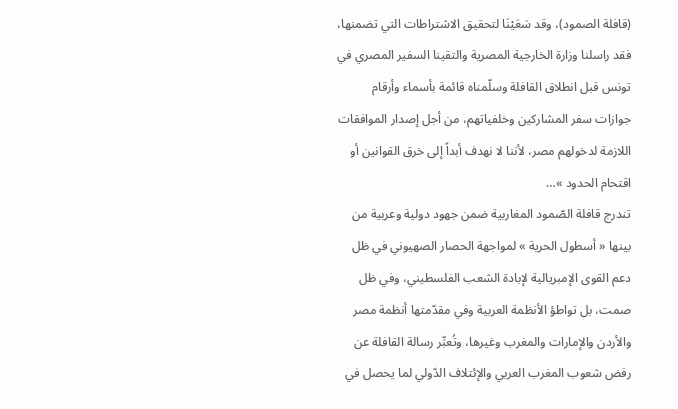(قافلة الصمود)، وقد سَعَيْنَا لتحقيق الاشتراطات التي تضمنها، فقد راسلنا وزارة الخارجية المصرية والتقينا السفير المصري في تونس قبل انطلاق القافلة وسلّمناه قائمة بأسماء وأرقام جوازات سفر المشاركين وخلفياتهم، من أجل إصدار الموافقات اللازمة لدخولهم مصر، لأننا لا نهدف أبداً إلى خرق القوانين أو اقتحام الحدود »…
تندرج قافلة الصّمود المغاربية ضمن جهود دولية وعربية من بينها « أسطول الحرية » لمواجهة الحصار الصهيوني في ظل دعم القوى الإمبريالية لإبادة الشعب الفلسطيني، وفي ظل صمت، بل تواطؤ الأنظمة العربية وفي مقدّمتها أنظمة مصر والأردن والإمارات والمغرب وغيرها، وتُعبِّر رسالة القافلة عن رفض شعوب المغرب العربي والإئتلاف الدّولي لما يحصل في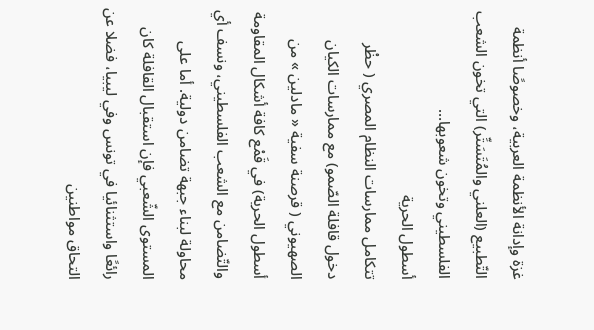غزة وإدانة الأنظمة العربية، وخصوصًا أنظمة التّطبيع (العلني والمُتَسَتِّر) التي تخون الشعب الفلسطيني وتخون شعوبها…
أسطول الحرية
تتكامل ممارسات النظام المصري ( حظْر دخول قافلة الصّمو) مع ممارسات الكيان الصهيوني ( قرصنة سفية « مادلين » من أسطول الحرية) في قَمْع كافة أشكال المقاومة والتّضامن مع الشعب الفلسطيني، ونسف أي محاولة لبناء جبهة تضامن دولية. أما على المستوى الشّعبي فإن استقبال القافلة كان رائعًا واستثنائيا في تونس وفي ليبيا، فضلا عن التحاق مواطنين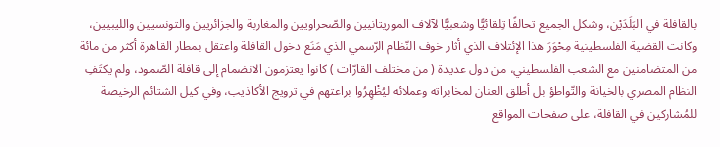بالقافلة في البَلَدَيْن، وشكل الجميع تحالفًا تِلقائيًّا وشعبيًّا لآلاف الموريتانيين والصّحراويين والمغاربة والجزائريين والتونسيين والليبيين، وكانت القضية الفلسطينية مِحْوَرَ هذا الإئتلاف الذي أثار خوف النّظام الرّسمي الذي مَنَع دخول القافلة واعتقل بمطار القاهرة أكثر من مائة من المتضامنين مع الشعب الفلسطيني، من دول عديدة ( من مختلف القارّات ) كانوا يعتزمون الانضمام إلى قافلة الصّمود، ولم يكتَفِ النظام المصري بالخيانة والتّواطؤ بل أطلق العنان لمخابراته وعملائه ليُظْهِرُوا براعتهم في ترويج الأكاذيب، وفي كيل الشتائم الرخيصة للمُشاركين في القافلة، على صفحات المواقع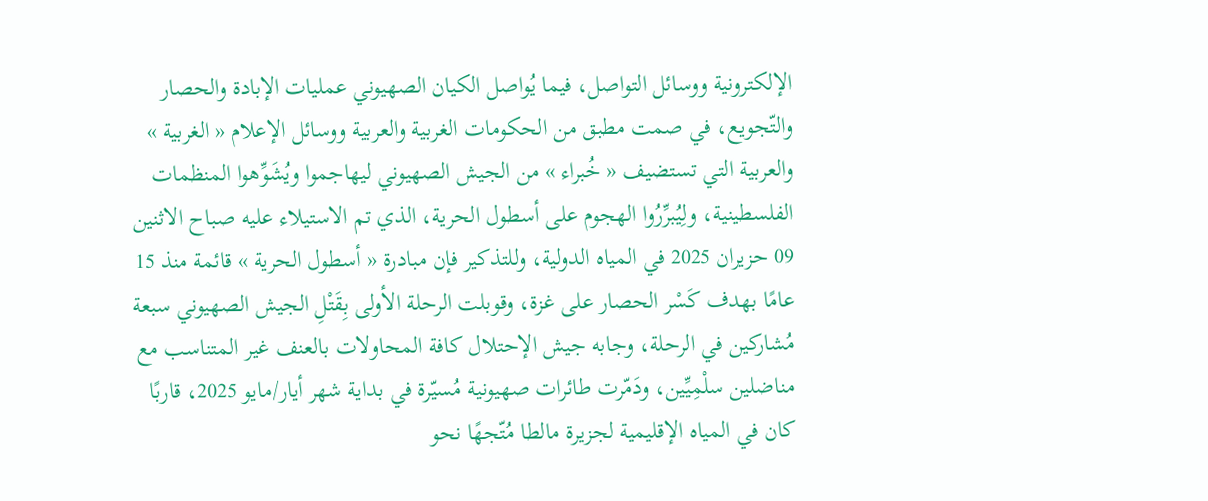الإلكترونية ووسائل التواصل، فيما يُواصل الكيان الصهيوني عمليات الإبادة والحصار والتّجويع، في صمت مطبق من الحكومات الغربية والعربية ووسائل الإعلام « الغربية » والعربية التي تستضيف « خُبراء » من الجيش الصهيوني ليهاجموا ويُشَوِّهوا المنظمات الفلسطينية، ولِيُبرِّرُوا الهجوم على أسطول الحرية، الذي تم الاستيلاء عليه صباح الاثنين 09 حزيران 2025 في المياه الدولية، وللتذكير فإن مبادرة « أسطول الحرية » قائمة منذ 15 عامًا بهدف كَسْر الحصار على غزة، وقوبلت الرحلة الأولى بِقَتْلِ الجيش الصهيوني سبعة مُشاركين في الرحلة، وجابه جيش الإحتلال كافة المحاولات بالعنف غير المتناسب مع مناضلين سلْمِيِّين، ودَمّرت طائرات صهيونية مُسيّرة في بداية شهر أيار/مايو 2025، قاربًا كان في المياه الإقليمية لجزيرة مالطا مُتّجهًا نحو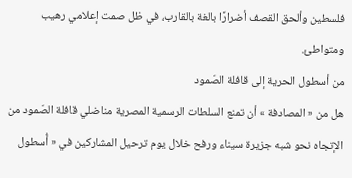فلسطين وألحق القصف أضرارًا بالغة بالقارب، في ظل صمت إعلامي رهيب ومتواطئ.
من أسطول الحرية إلى قافلة الصّمود
هل من « المصادفة » أن تمنع السلطات الرسمية المصرية مناضلي قافلة الصّمود من الإتجاه نحو شبه جزيرة سيناء ورفح خلال يوم ترحيل المشاركين في « أُسطول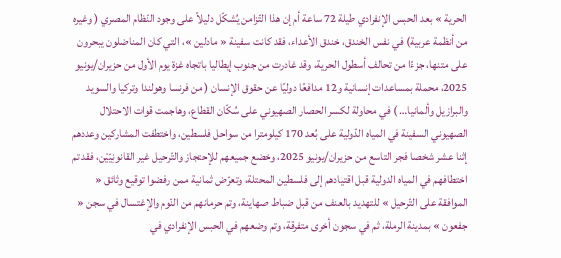الحرية » بعد الحبس الإنفرادي طيلة 72 ساعة أم إن هذا التّزامن يُشكّل دليلاً على وجود النّظام المصري ( وغيره من أنظمة عربية) في نفس الخندق، خندق الأعداء، فقد كانت سفينة « مادلين »، التي كان المناضلون يبحرون على متنها، جزءًا من تحالف أسطول الحرية، وقد غادرت من جنوب إيطاليا باتجاه غزة يوم الأول من حزيران/يونيو 2025، محملة بمساعدات إنسانية و12 مدافعًا دوليًا عن حقوق الإنسان ( من فرنسا وهولندا وتركيا والسويد والبرازيل وألمانيا… ) في محاولة لكسر الحصار الصهيوني على سُكّان القطاع، وهاجمت قوات الاحتلال الصهيوني السفينة في المياه الدّولية على بُعد 170 كيلومترا من سواحل فلسطين، واختطفت المشاركين وعددهم إثنا عشر شخصا فجر التاسع من حزيران/يونيو 2025، وخضع جميعهم للإحتجاز والتّرحيل غير القانونِيّيْن، فقد تم اختطافهم في المياه الدولية قبل اقتيادهم إلى فلسطين المحتلة، وتعرّض ثمانية ممن رفضوا توقيع وثائق « الموافقة على التّرحيل » للتهديد بالعنف من قبل ضباط صهاينة، وتم حرمانهم من النّوم والإغتسال في سجن « جفعون » بمدينة الرملة، ثم في سجون أخرى متفرقة، وتم وضعهم في الحبس الإنفرادي في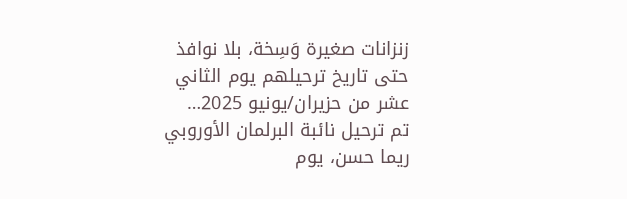زنزانات صغيرة وَسِخة، بلا نوافذ حتى تاريخ ترحيلهم يوم الثاني عشر من حزيران/يونيو 2025…
تم ترحيل نائبة البرلمان الأوروبي ريما حسن، يوم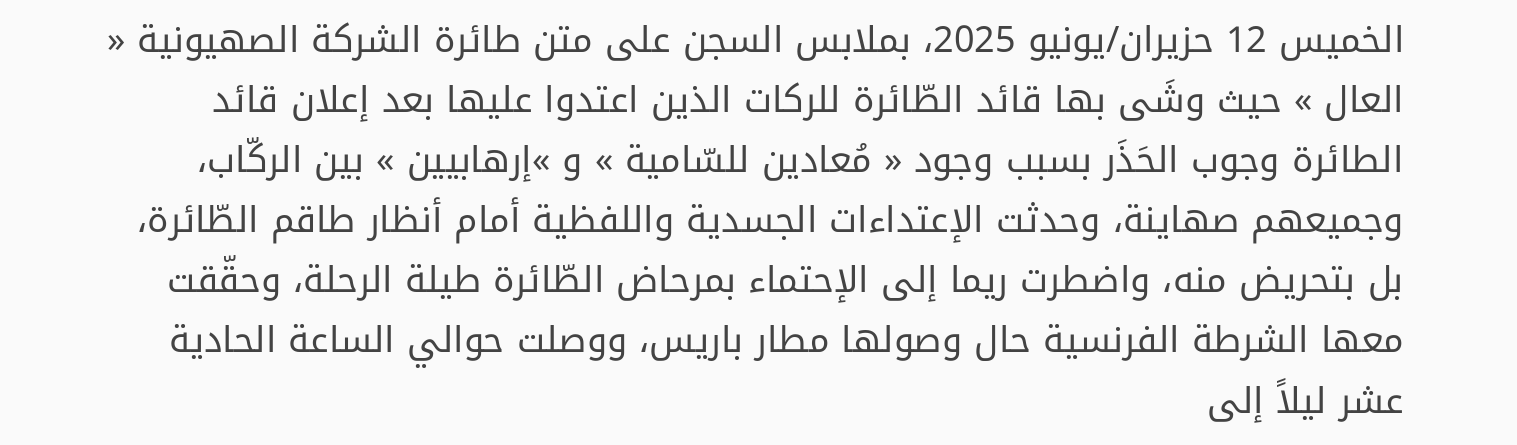الخميس 12 حزيران/يونيو 2025، بملابس السجن على متن طائرة الشركة الصهيونية « العال » حيث وشَى بها قائد الطّائرة للركات الذين اعتدوا عليها بعد إعلان قائد الطائرة وجوب الحَذَر بسبب وجود « مُعادين للسّامية » و »إرهابيين » بين الركّاب، وجميعهم صهاينة، وحدثت الإعتداءات الجسدية واللفظية أمام أنظار طاقم الطّائرة، بل بتحريض منه، واضطرت ريما إلى الإحتماء بمرحاض الطّائرة طيلة الرحلة، وحقّقت معها الشرطة الفرنسية حال وصولها مطار باريس، ووصلت حوالي الساعة الحادية عشر ليلاً إلى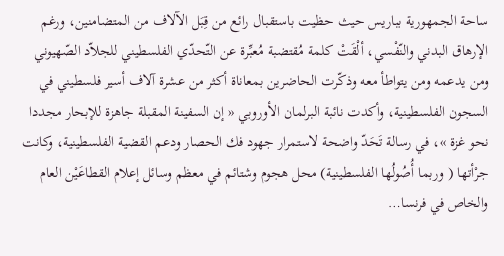ساحة الجمهورية بباريس حيث حظيت باستقبال رائع من قِبَل الآلاف من المتضامنين، ورغم الإرهاق البدني والنّفْسي، ألْقَتْ كلمة مُقتضبة مُعبِّرة عن التّحدّي الفلسطيني للجلاّد الصّهيوني ومن يدعمه ومن يتواطأ معه وذكّرت الحاضرين بمعاناة أكثر من عشرة آلاف أسير فلسطيني في السجون الفلسطينية، وأكدت نائبة البرلمان الأوروبي « إن السفينة المقبلة جاهزة للإبحار مجددا نحو غزة »، في رسالة تَحَدّ واضحة لاستمرار جهود فك الحصار ودعم القضية الفلسطينية، وكانت جرْأتها ( وربما أُصُولُها الفلسطينية) محل هجوم وشتائم في معظم وسائل إعلام القطاعَيْن العام والخاص في فرنسا…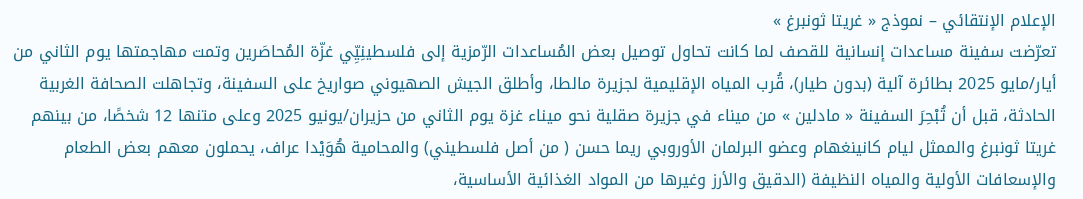الإعلام الإنتقائي – نموذج « غريتا ثونبرغ »
تعرّضت سفينة مساعدات إنسانية للقصف لما كانت تحاول توصيل بعض المُساعدات الرّمزية إلى فلسطينِيِّي غزّة المُحاصَرين وتمت مهاجمتها يوم الثاني من أيار/مايو 2025 بطائرة آلية (بدون طيار)، قُرب المياه الإقليمية لجزيرة مالطا، وأطلق الجيش الصهيوني صواريخ على السفينة، وتجاهلت الصحافة الغربية الحادثة، قبل أن تُبْحِرَ السفينة « مادلين » من ميناء في جزيرة صقلية نحو ميناء غزة يوم الثاني من حزيران/يونيو 2025 وعلى متنها 12 شخصًا، من بينهم غريتا ثونبرغ والممثل ليام كانينغهام وعضو البرلمان الأوروبي ريما حسن ( من أصل فلسطيني) والمحامية هُوَيْدا عراف، يحملون معهم بعض الطعام والإسعافات الأولية والمياه النظيفة (الدقيق والأرز وغيرها من المواد الغذائية الأساسية،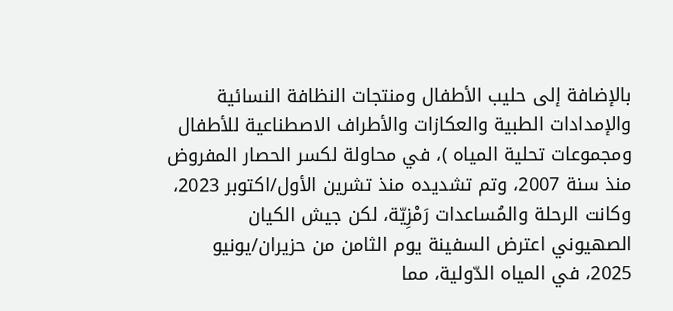بالإضافة إلى حليب الأطفال ومنتجات النظافة النسائية والإمدادات الطبية والعكازات والأطراف الاصطناعية للأطفال ومجموعات تحلية المياه )، في محاولة لكسر الحصار المفروض منذ سنة 2007، وتم تشديده منذ تشرين الأول/اكتوبر 2023، وكانت الرحلة والمُساعدات رَمْزِيّة، لكن جيش الكيان الصهيوني اعترض السفينة يوم الثامن من حزيران/يونيو 2025، في المياه الدّولية، مما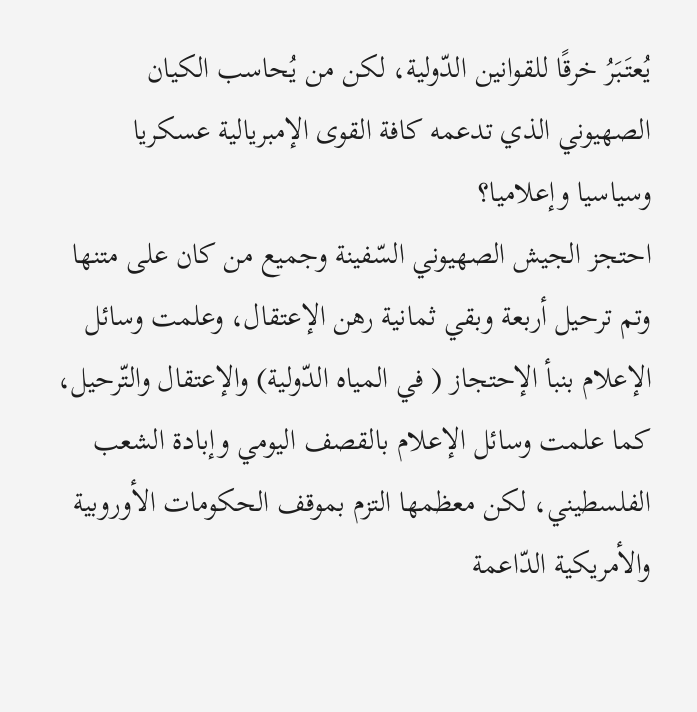يُعتَبَرُ خرقًا للقوانين الدّولية، لكن من يُحاسب الكيان الصهيوني الذي تدعمه كافة القوى الإمبريالية عسكريا وسياسيا وإعلاميا؟
احتجز الجيش الصهيوني السّفينة وجميع من كان على متنها وتم ترحيل أربعة وبقي ثمانية رهن الإعتقال، وعلمت وسائل الإعلام بنبأ الإحتجاز ( في المياه الدّولية) والإعتقال والتّرحيل، كما علمت وسائل الإعلام بالقصف اليومي وإبادة الشعب الفلسطيني، لكن معظمها التزم بموقف الحكومات الأوروبية والأمريكية الدّاعمة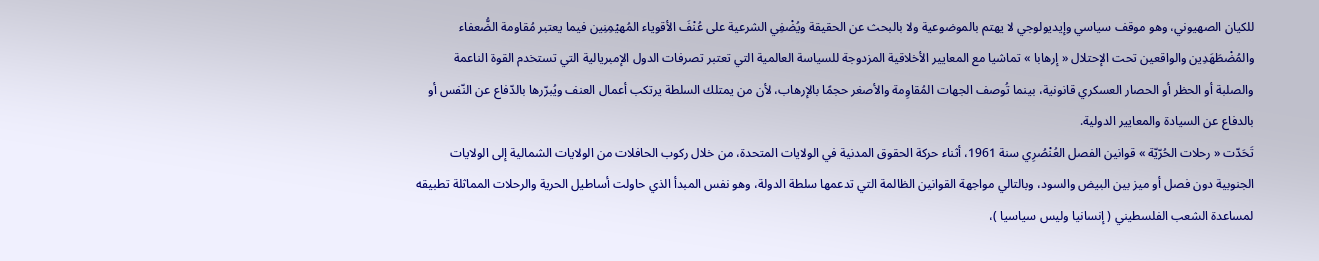للكيان الصهيوني، وهو موقف سياسي وإيديولوجي لا يهتم بالموضوعية ولا بالبحث عن الحقيقة ويُضْفِي الشرعية على عُنْفَ الأقوياء المُهيْمِنِين فيما يعتبر مُقاومة الضُّعفاء والمُضْطَهَدِين والواقعين تحت الإحتلال « إرهابا » تماشيا مع المعايير الأخلاقية المزدوجة للسياسة العالمية التي تعتبر تصرفات الدول الإمبريالية التي تستخدم القوة الناعمة والصلبة أو الحظر أو الحصار العسكري قانونية، بينما تُوصف الجهات المُقاوِمة والأصغر حجمًا بالإرهاب، لأن من يمتلك السلطة يرتكب أعمال العنف ويُبرّرها بالدّفاع عن النّفس أو بالدفاع عن السيادة والمعايير الدولية.
تَحَدّت « رحلات الحُرّيّة » قوانين الفصل العُنْصُرِي سنة 1961، أثناء حركة الحقوق المدنية في الولايات المتحدة، من خلال ركوب الحافلات من الولايات الشمالية إلى الولايات الجنوبية دون فصل أو ميز بين البيض والسود، وبالتالي مواجهة القوانين الظالمة التي تدعمها سلطة الدولة، وهو نفس المبدأ الذي حاولت أساطيل الحرية والرحلات المماثلة تطبيقه لمساعدة الشعب الفلسطيني ( إنسانيا وليس سياسيا )،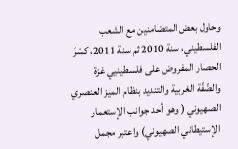وحاول بعض المتضامنين مع الشعب الفلسطيني، سنة 2010 ثم سنة 2011، كسْرَ الحصار المفروض على فلسطينيي غزة والضّفّة الغربية والتنديد بنظام الميز العنصري الصهيوني ( وهو أحد جوانب الإستعمار الإستيطاني الصهيوني) واعتبر مجمل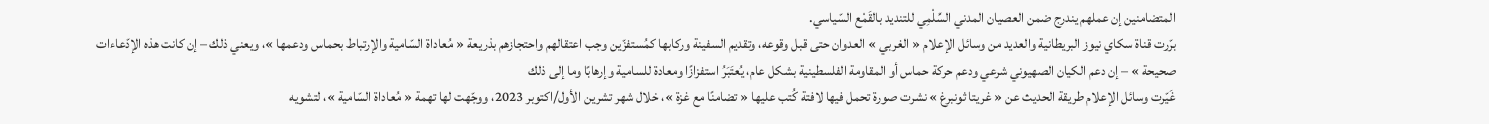المتضامنين إن عملهم يندرج ضمن العصيان المدني السِّلْمِي للتنديد بالقَمْع السّياسي.
برّرت قناة سكاي نيوز البريطانية والعديد من وسائل الإعلام « الغربي » العدوان حتى قبل وقوعه، وتقديم السفينة وركابها كمُستفزّين وجب اعتقالهم واحتجازهم بذريعة « مُعاداة السّامية والإرتباط بحماس ودعمها »، ويعني ذلك – إن كانت هذه الإدّعاءات صحيحة » – إن دعم الكيان الصهيوني شرعي ودعم حركة حماس أو المقاومة الفلسطينية بشكل عام، يُعتَبَرُ استفزازًا ومعادة للسامية وإرهابًا وما إلى ذلك
غَيّرت وسائل الإعلام طريقة الحديث عن « غريتا ثونبرغ » نشرت صورة تحمل فيها لافتة كُتب عليها « تضامنًا مع غزة »، خلال شهر تشرين الأول/اكتوبر 2023، ووجّهت لها تهمة « مُعاداة السّامية »، لتشويه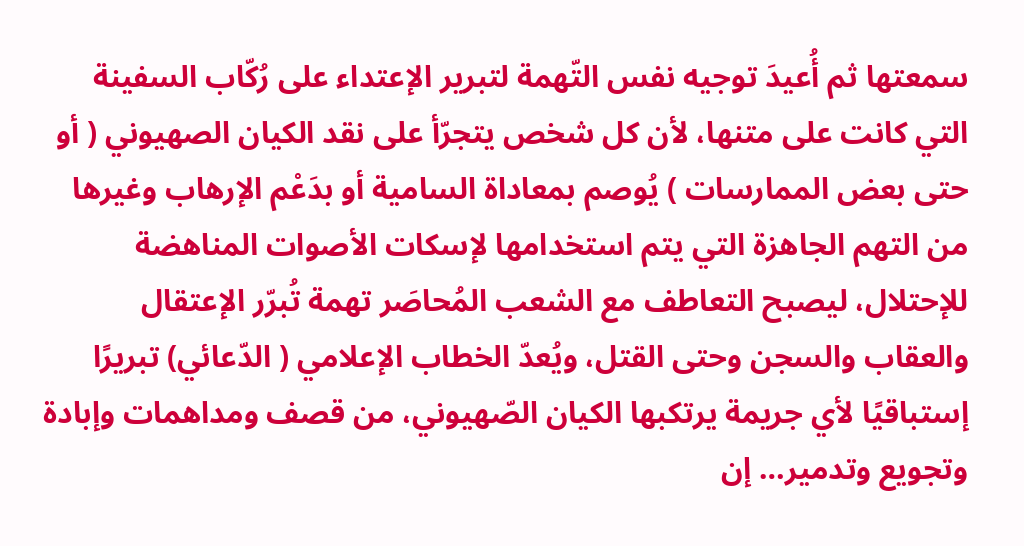سمعتها ثم أُعيدَ توجيه نفس التّهمة لتبرير الإعتداء على رُكّاب السفينة التي كانت على متنها، لأن كل شخص يتجرّأ على نقد الكيان الصهيوني ( أو حتى بعض الممارسات ) يُوصم بمعاداة السامية أو بدَعْم الإرهاب وغيرها من التهم الجاهزة التي يتم استخدامها لإسكات الأصوات المناهضة للإحتلال، ليصبح التعاطف مع الشعب المُحاصَر تهمة تُبرّر الإعتقال والعقاب والسجن وحتى القتل، ويُعدّ الخطاب الإعلامي ( الدّعائي) تبريرًا إستباقيًا لأي جريمة يرتكبها الكيان الصّهيوني، من قصف ومداهمات وإبادة وتجويع وتدمير… إن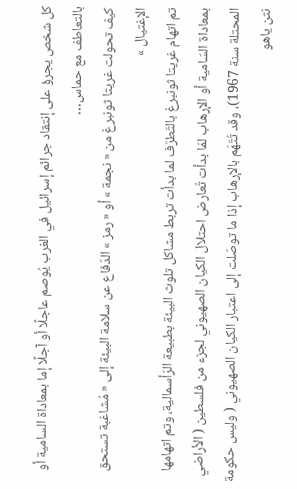كل شخص يجرؤ على إنتقاد جرائم إسرائيل في الغرب يُوصم عاجلًا أو آجلًا إما بمعاداة السامية أو بالتعاطف مع حماس…
كيف تحولت غريتا ثونبرغ من « نجمة » أو « رمز » الدّفاع عن سلامة البيئة إلى « مُشاغبة تستحق الإغتيال »
تم اتهام غريتا ثونبرغ بالتّطرّف لما بدأت تربط مشاكل تلوث البيئة بطبيعة الرّأسمالية، وتم اتهامها بمعاداة السّامية أو الإرهاب لمّا بدأت تُعارض احتلال الكيان الصهيوني لجزء من فلسطين ( الأراضي المحتلة سنة 1967)، وقد تُتّهَم بالإرهاب إذا ما توصّلت إلى اعتبار الكيان الصهيوني ( وليس حكومة نتن ياهو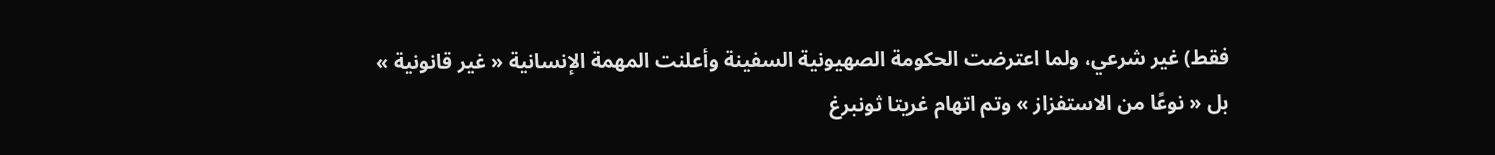فقط) غير شرعي، ولما اعترضت الحكومة الصهيونية السفينة وأعلنت المهمة الإنسانية « غير قانونية » بل « نوعًا من الاستفزاز » وتم اتهام غريتا ثونبرغ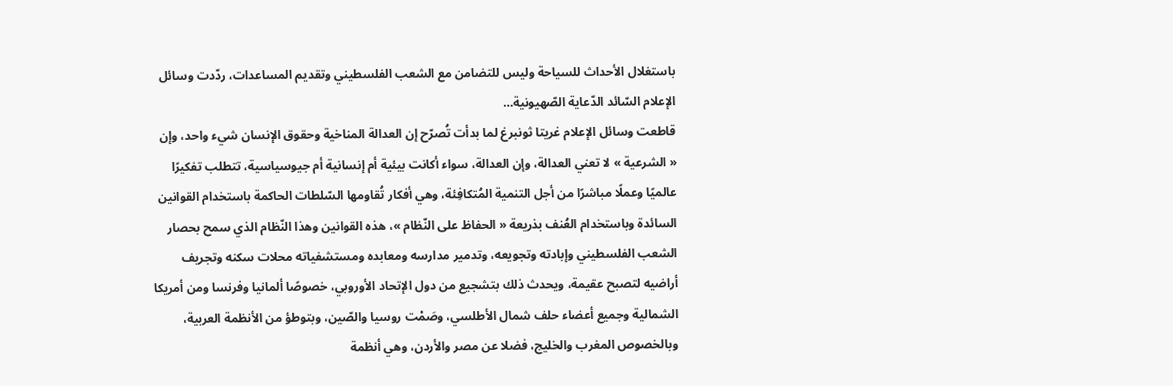باستغلال الأحداث للسياحة وليس للتضامن مع الشعب الفلسطيني وتقديم المساعدات، ردّدت وسائل الإعلام السّائد الدّعاية الصّهيونية…
قاطعت وسائل الإعلام غريتا ثونبرغ لما بدأت تُصرّح إن العدالة المناخية وحقوق الإنسان شيء واحد، وإن « الشرعية » لا تعني العدالة، وإن العدالة، سواء أكانت بيئية أم إنسانية أم جيوسياسية، تتطلب تفكيرًا عالميًا وعملًا مباشرًا من أجل التنمية المُتكافِئة، وهي أفكار تُقاومها السّلطات الحاكمة باستخدام القوانين السائدة وباستخدام العُنف بذريعة « الحفاظ على النّظام »، هذه القوانين وهذا النّظام الذي سمح بحصار الشعب الفلسطيني وإبادته وتجويعه، وتدمير مدارسه ومعابده ومستشفياته محلات سكنه وتجريف أراضيه لتصبح عقيمة، ويحدث ذلك بتشجيع من دول الإتحاد الأوروبي، خصوصًا ألمانيا وفرنسا ومن أمريكا الشمالية وجميع أعضاء حلف شمال الأطلسي، وصَمْت روسيا والصّين، وبتوطؤ من الأنظمة العربية، وبالخصوص المغرب والخليج، فضلا عن مصر والأردن، وهي أنظمة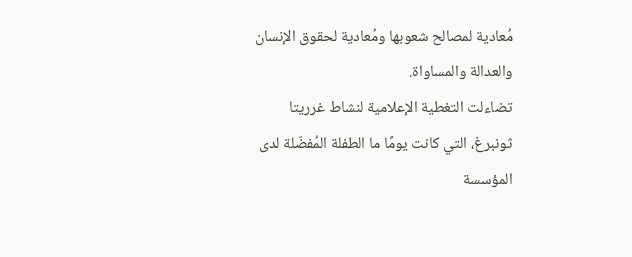مُعادية لمصالح شعوبها ومُعادية لحقوق الإنسان والعدالة والمساواة.
تضاءلت التغطية الإعلامية لنشاط غرريتا ثونبرغ، التي كانت يومًا ما الطفلة المُفضّلة لدى المؤسسة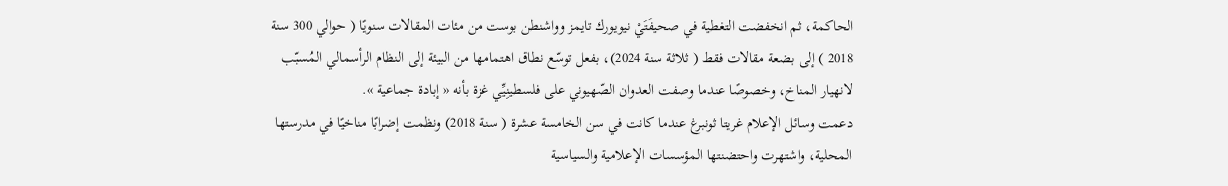الحاكمة، ثم انخفضت التغطية في صحيفَتَيْ نيويورك تايمز وواشنطن بوست من مئات المقالات سنويًا ( حوالي 300 سنة 2018 ) إلى بضعة مقالات فقط ( ثلاثة سنة 2024)، بفعل توسّع نطاق اهتمامها من البيئة إلى النظام الرأسمالي المُسبّب لانهيار المناخ، وخصوصًا عندما وصفت العدوان الصّهيوني على فلسطينِيِّي غزة بأنه « إبادة جماعية ».
دعمت وسائل الإعلام غريتا ثونبرغ عندما كانت في سن الخامسة عشرة ( سنة 2018) ونظمت إضرابًا مناخيًا في مدرستها المحلية، واشتهرت واحتضنتها المؤسسات الإعلامية والسياسية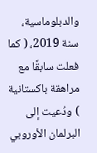والدبلوماسية، سنة 2019، ( كما فعلت سابقًا مع مراهقة باكستانية ) ودُعيت إلى البرلمان الأوروبي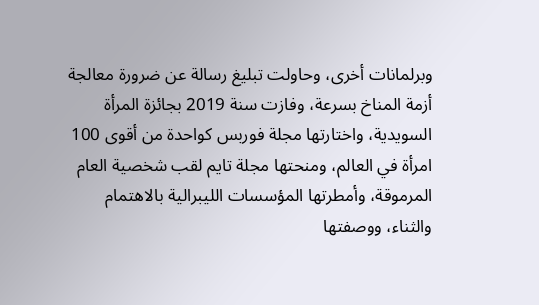وبرلمانات أخرى، وحاولت تبليغ رسالة عن ضرورة معالجة أزمة المناخ بسرعة، وفازت سنة 2019 بجائزة المرأة السويدية، واختارتها مجلة فوربس كواحدة من أقوى 100 امرأة في العالم، ومنحتها مجلة تايم لقب شخصية العام المرموقة، وأمطرتها المؤسسات الليبرالية بالاهتمام والثناء، ووصفتها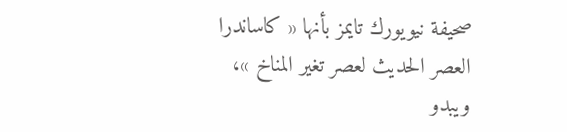صحيفة نيويورك تايمز بأنها « كاساندرا العصر الحديث لعصر تغير المناخ »، ويبدو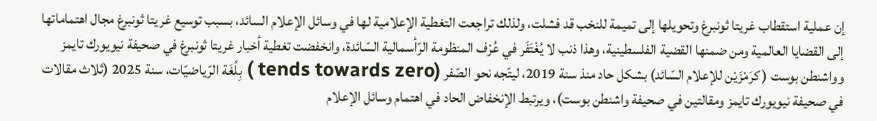إن عملية استقطاب غريتا ثونبرغ وتحويلها إلى تميمة للنخب قد فشلت، ولذلك تراجعت التغطية الإعلامية لها في وسائل الإعلام السائد، بسبب توسيع غريتا ثونبرغ مجال اهتماماتها إلى القضايا العالمية ومن ضمنها القضية الفلسطينية، وهذا ذنب لا يُغْتَفَر في عُرْف المنظومة الرّأسمالية السّائدة، وانخفضت تغطية أخبار غريتا ثونبرغ في صحيفة نيويورك تايمز وواشنطن بوست ( كرَمْزَيْن للإعلام السّائد) بشكل حاد منذ سنة 2019، ليتّجه نحو الصّفر (tends towards zero ) بِلُغَة الرّياضيّات، سنة 2025 (ثلاث مقالات في صحيفة نيويورك تايمز ومقالتين في صحيفة واشنطن بوست)، ويرتبط الإنخفاض الحاد في اهتمام وسائل الإعلام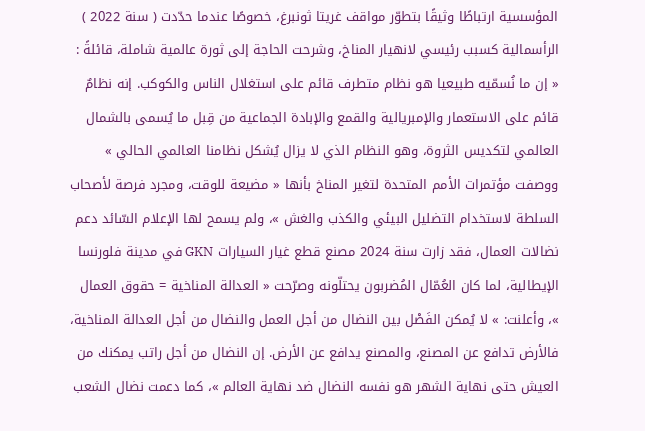المؤسسية ارتباطًا وثيقًا بتطوّر مواقف غريتا ثونبرغ، خصوصًا عندما حدّدت ( سنة 2022 ) الرأسمالية كسبب رئيسي لانهيار المناخ، وشرحت الحاجة إلى ثورة عالمية شاملة، قائلةً : « إن ما نُسمّيه طبيعيا هو نظام متطرف قائم على استغلال الناس والكوكب. إنه نظامٌ قائم على الاستعمار والإمبريالية والقمع والإبادة الجماعية من قِبل ما يُسمى بالشمال العالمي لتكديس الثروة، وهو النظام الذي لا يزال يُشكل نظامنا العالمي الحالي » ووصفت مؤتمرات الأمم المتحدة لتغير المناخ بأنها « مضيعة للوقت، ومجرد فرصة لأصحاب السلطة لاستخدام التضليل البيئي والكذب والغش »، ولم يسمح لها الإعلام السّائد دعم نضالات العمال، فقد زارت سنة 2024 مصنع قطع غيار السيارات GKN في مدينة فلورنسا الإيطالية، لما كان العُمّال المُضربون يحتلّونه وصرّحت « العدالة المناخية = حقوق العمال »، وأعلنت: » لا يُمكن الفَصْل بين النضال من أجل العمل والنضال من أجل العدالة المناخية، فالأرض تدافع عن المصنع، والمصنع يدافع عن الأرض. إن النضال من أجل راتب يمكنك من العيش حتى نهاية الشهر هو نفسه النضال ضد نهاية العالم »، كما دعمت نضال الشعب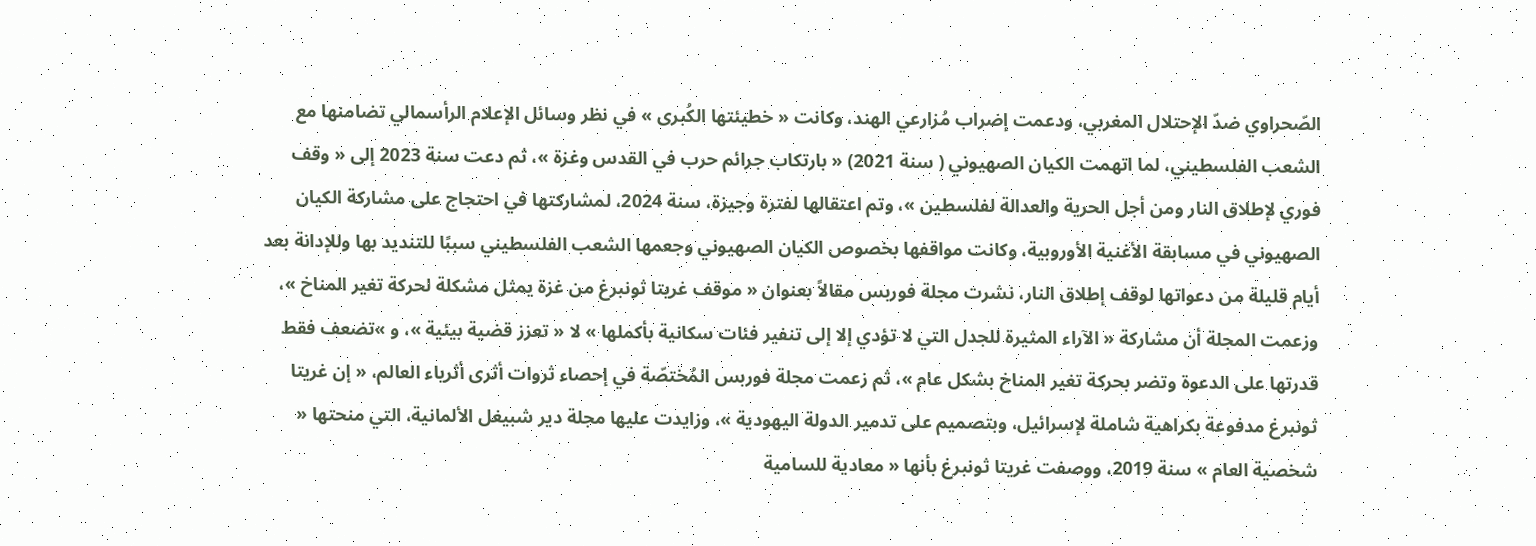الصّحراوي ضدّ الإحتلال المغربي، ودعمت إضراب مُزارعي الهند، وكانت « خطيئتها الكُبرى » في نظر وسائل الإعلام الرأسمالي تضامنها مع الشعب الفلسطيني، لما اتهمت الكيان الصهيوني ( سنة 2021) « بارتكاب جرائم حرب في القدس وغزة »، ثم دعت سنة 2023 إلى « وقف فوري لإطلاق النار ومن أجل الحرية والعدالة لفلسطين »، وتم اعتقالها لفترة وجيزة، سنة 2024، لمشاركتها في احتجاج على مشاركة الكيان الصهيوني في مسابقة الأغنية الأوروبية، وكانت مواقفها بخصوص الكيان الصهيوني وجعمها الشعب الفلسطيني سببًا للتنديد بها وللإدانة بعد أيام قليلة من دعواتها لوقف إطلاق النار، نشرت مجلة فوربس مقالاً بعنوان « موقف غريتا ثونبرغ من غزة يمثل مشكلة لحركة تغير المناخ »، وزعمت المجلة أن مشاركة « الآراء المثيرة للجدل التي لا تؤدي إلا إلى تنفير فئات سكانية بأكملها » لا « تعزز قضية بيئية »، و »تضعف فقط قدرتها على الدعوة وتضر بحركة تغير المناخ بشكل عام »، ثم زعمت مجلة فوربس المُختصّة في إحصاء ثروات أثرى أثرياء العالم، « إن غريتا ثونبرغ مدفوعة بكراهية شاملة لإسرائيل، وبتصميم على تدمير الدولة اليهودية »، وزايدت عليها مجلة دير شبيغل الألمانية، التي منحتها « شخصية العام » سنة 2019، ووصفت غريتا ثونبرغ بأنها « معادية للسامية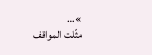»…
مثّلت المواقف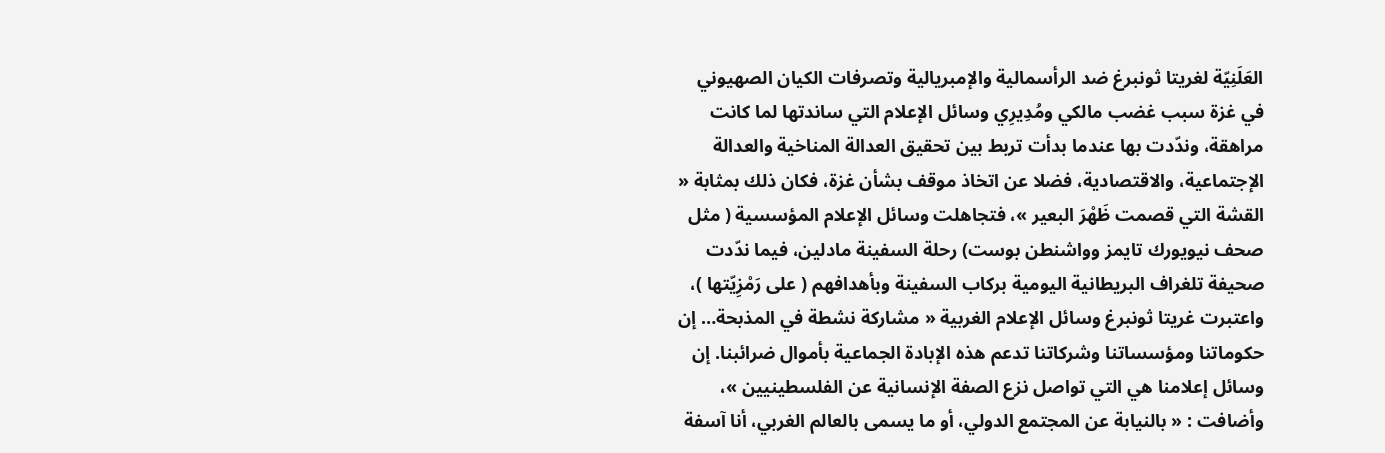العَلَنِيّة لغريتا ثونبرغ ضد الرأسمالية والإمبريالية وتصرفات الكيان الصهيوني في غزة سبب غضب مالكي ومُدِيرِي وسائل الإعلام التي ساندتها لما كانت مراهقة، وندّدت بها عندما بدأت تربط بين تحقيق العدالة المناخية والعدالة الإجتماعية، والاقتصادية، فضلا عن اتخاذ موقف بشأن غزة، فكان ذلك بمثابة « القشة التي قصمت ظَهْرَ البعير »، فتجاهلت وسائل الإعلام المؤسسية ( مثل صحف نيويورك تايمز وواشنطن بوست) رحلة السفينة مادلين، فيما ندّدت صحيفة تلغراف البريطانية اليومية بركاب السفينة وبأهدافهم ( على رَمْزِيّتها )، واعتبرت غريتا ثونبرغ وسائل الإعلام الغربية « مشاركة نشطة في المذبحة… إن حكوماتنا ومؤسساتنا وشركاتنا تدعم هذه الإبادة الجماعية بأموال ضرائبنا. إن وسائل إعلامنا هي التي تواصل نزع الصفة الإنسانية عن الفلسطينيين »، وأضافت : « بالنيابة عن المجتمع الدولي، أو ما يسمى بالعالم الغربي، أنا آسفة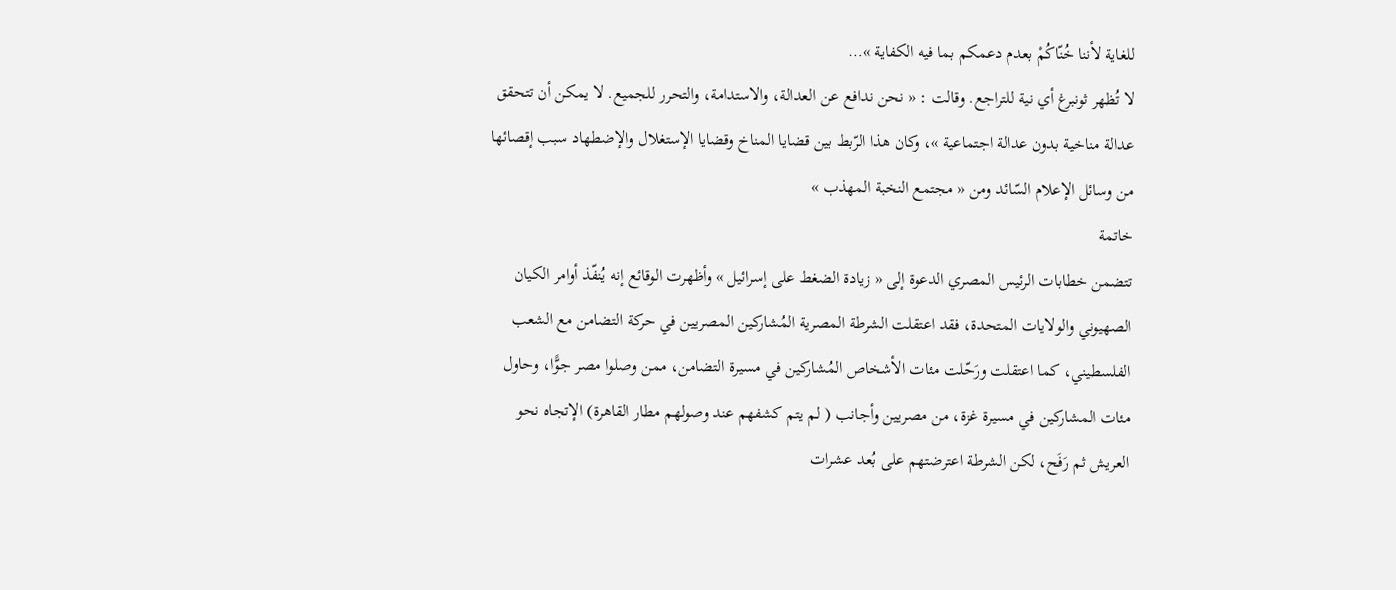للغاية لأننا خُنّاكُمْ بعدم دعمكم بما فيه الكفاية »…
لا تُظهر ثونبرغ أي نية للتراجع. وقالت : « نحن ندافع عن العدالة، والاستدامة، والتحرر للجميع. لا يمكن أن تتحقق عدالة مناخية بدون عدالة اجتماعية »، وكان هذا الرّبط بين قضايا المناخ وقضايا الإستغلال والإضطهاد سبب إقصائها من وسائل الإعلام السّائد ومن « مجتمع النخبة المهذب »
خاتمة
تتضمن خطابات الرئيس المصري الدعوة إلى « زيادة الضغط على إسرائيل » وأظهرت الوقائع إنه يُنفّذ أوامر الكيان الصهيوني والولايات المتحدة، فقد اعتقلت الشرطة المصرية المُشاركين المصريين في حركة التضامن مع الشعب الفلسطيني، كما اعتقلت ورَحّلت مئات الأشخاص المُشاركين في مسيرة التضامن، ممن وصلوا مصر جوًّا، وحاول مئات المشاركين في مسيرة غزة، من مصريين وأجانب ( لم يتم كشفهم عند وصولهم مطار القاهرة) الإتجاه نحو العريش ثم رَفَح، لكن الشرطة اعترضتهم على بُعد عشرات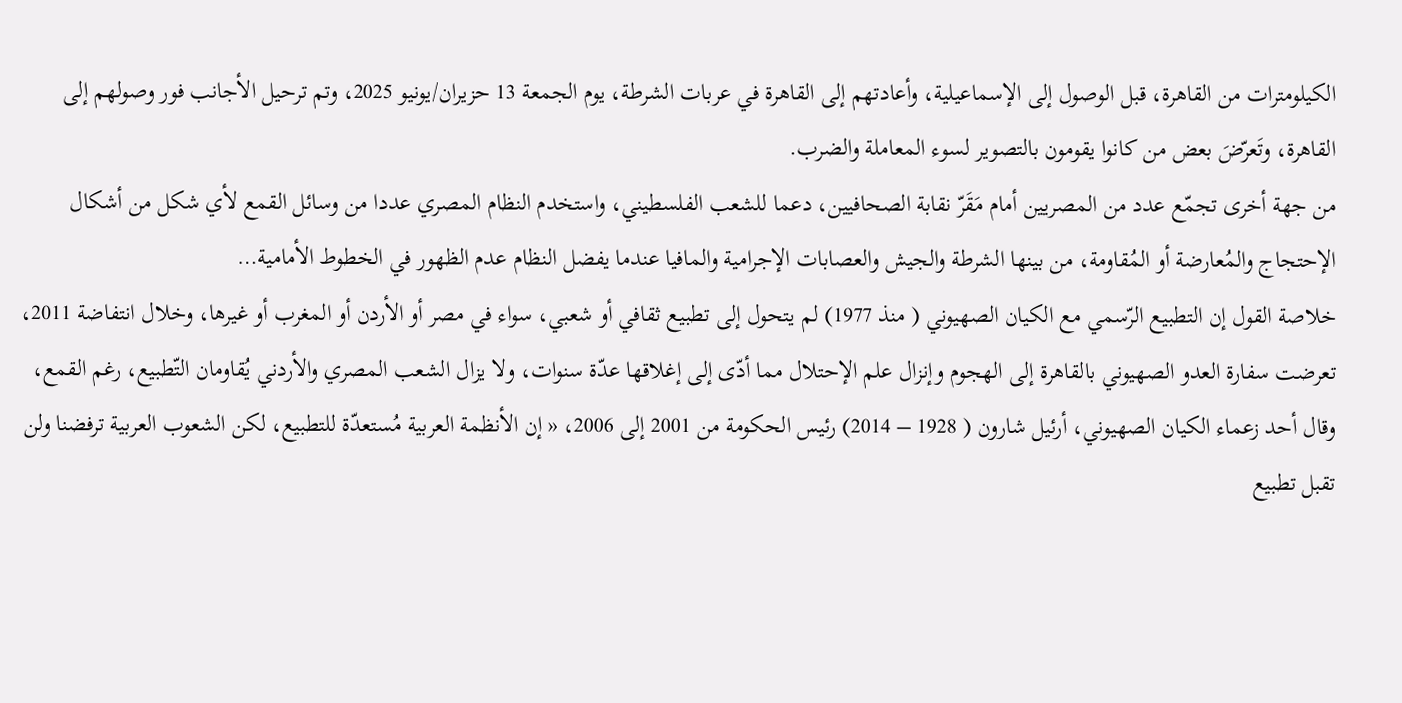الكيلومترات من القاهرة، قبل الوصول إلى الإسماعيلية، وأعادتهم إلى القاهرة في عربات الشرطة، يوم الجمعة 13 حزيران/يونيو 2025، وتم ترحيل الأجانب فور وصولهم إلى القاهرة، وتَعرّضَ بعض من كانوا يقومون بالتصوير لسوء المعاملة والضرب.
من جهة أخرى تجمّع عدد من المصريين أمام مَقَرّ نقابة الصحافيين، دعما للشعب الفلسطيني، واستخدم النظام المصري عددا من وسائل القمع لأي شكل من أشكال الإحتجاج والمُعارضة أو المُقاومة، من بينها الشرطة والجيش والعصابات الإجرامية والمافيا عندما يفضل النظام عدم الظهور في الخطوط الأمامية…
خلاصة القول إن التطبيع الرّسمي مع الكيان الصهيوني ( منذ 1977) لم يتحول إلى تطبيع ثقافي أو شعبي، سواء في مصر أو الأردن أو المغرب أو غيرها، وخلال انتفاضة 2011، تعرضت سفارة العدو الصهيوني بالقاهرة إلى الهجوم وإنزال علم الإحتلال مما أدّى إلى إغلاقها عدّة سنوات، ولا يزال الشعب المصري والأردني يُقاومان التّطبيع، رغم القمع، وقال أحد زعماء الكيان الصهيوني، أرئيل شارون ( 1928 – 2014) رئيس الحكومة من 2001 إلى 2006، « إن الأنظمة العربية مُستعدّة للتطبيع، لكن الشعوب العربية ترفضنا ولن تقبل تطبيع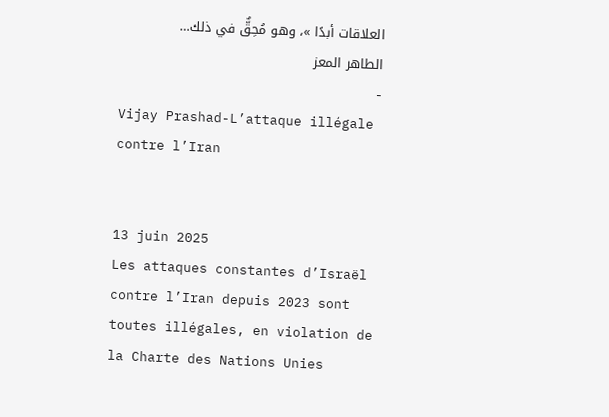العلاقات أبدًا »، وهو مُحِقٌّ في ذلك…
الطاهر المعز
-
Vijay Prashad-L’attaque illégale contre l’Iran


13 juin 2025
Les attaques constantes d’Israël contre l’Iran depuis 2023 sont toutes illégales, en violation de la Charte des Nations Unies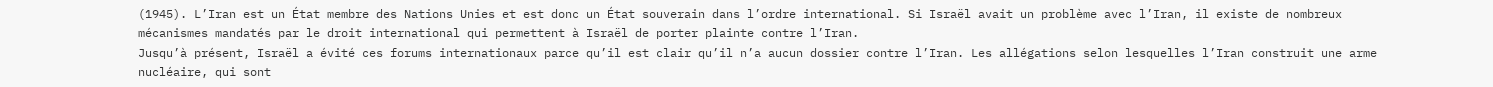(1945). L’Iran est un État membre des Nations Unies et est donc un État souverain dans l’ordre international. Si Israël avait un problème avec l’Iran, il existe de nombreux mécanismes mandatés par le droit international qui permettent à Israël de porter plainte contre l’Iran.
Jusqu’à présent, Israël a évité ces forums internationaux parce qu’il est clair qu’il n’a aucun dossier contre l’Iran. Les allégations selon lesquelles l’Iran construit une arme nucléaire, qui sont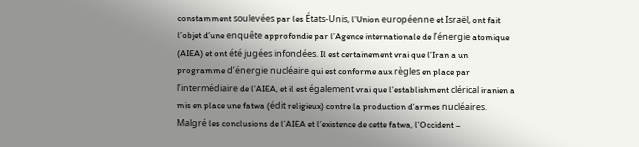constamment soulevées par les États-Unis, l’Union européenne et Israël, ont fait l’objet d’une enquête approfondie par l’Agence internationale de l’énergie atomique (AIEA) et ont été jugées infondées. Il est certainement vrai que l’Iran a un programme d’énergie nucléaire qui est conforme aux règles en place par l’intermédiaire de l’AIEA, et il est également vrai que l’establishment clérical iranien a mis en place une fatwa (édit religieux) contre la production d’armes nucléaires. Malgré les conclusions de l’AIEA et l’existence de cette fatwa, l’Occident –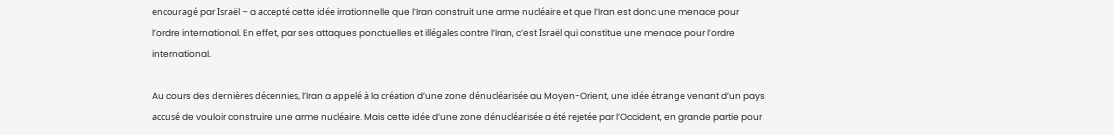encouragé par Israël – a accepté cette idée irrationnelle que l’Iran construit une arme nucléaire et que l’Iran est donc une menace pour l’ordre international. En effet, par ses attaques ponctuelles et illégales contre l’Iran, c’est Israël qui constitue une menace pour l’ordre international.

Au cours des dernières décennies, l’Iran a appelé à la création d’une zone dénucléarisée au Moyen-Orient, une idée étrange venant d’un pays accusé de vouloir construire une arme nucléaire. Mais cette idée d’une zone dénucléarisée a été rejetée par l’Occident, en grande partie pour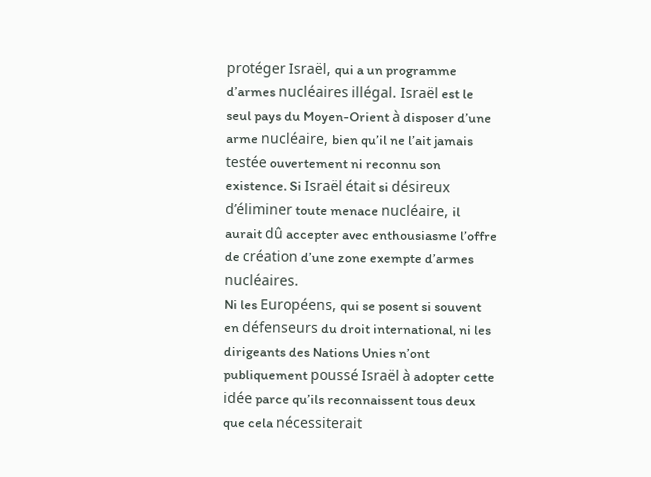protéger Israël, qui a un programme d’armes nucléaires illégal. Israël est le seul pays du Moyen-Orient à disposer d’une arme nucléaire, bien qu’il ne l’ait jamais testée ouvertement ni reconnu son existence. Si Israël était si désireux d’éliminer toute menace nucléaire, il aurait dû accepter avec enthousiasme l’offre de création d’une zone exempte d’armes nucléaires.
Ni les Européens, qui se posent si souvent en défenseurs du droit international, ni les dirigeants des Nations Unies n’ont publiquement poussé Israël à adopter cette idée parce qu’ils reconnaissent tous deux que cela nécessiterait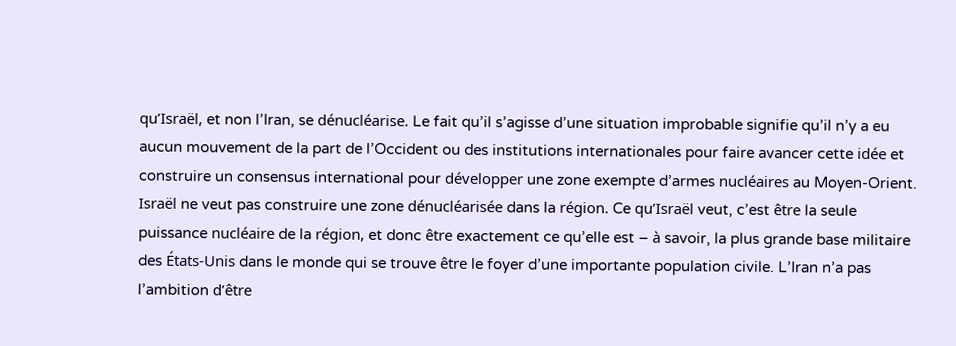qu’Israël, et non l’Iran, se dénucléarise. Le fait qu’il s’agisse d’une situation improbable signifie qu’il n’y a eu aucun mouvement de la part de l’Occident ou des institutions internationales pour faire avancer cette idée et construire un consensus international pour développer une zone exempte d’armes nucléaires au Moyen-Orient.
Israël ne veut pas construire une zone dénucléarisée dans la région. Ce qu’Israël veut, c’est être la seule puissance nucléaire de la région, et donc être exactement ce qu’elle est – à savoir, la plus grande base militaire des États-Unis dans le monde qui se trouve être le foyer d’une importante population civile. L’Iran n’a pas l’ambition d’être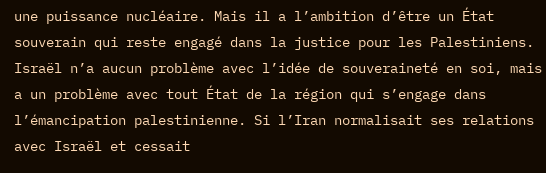une puissance nucléaire. Mais il a l’ambition d’être un État souverain qui reste engagé dans la justice pour les Palestiniens. Israël n’a aucun problème avec l’idée de souveraineté en soi, mais a un problème avec tout État de la région qui s’engage dans l’émancipation palestinienne. Si l’Iran normalisait ses relations avec Israël et cessait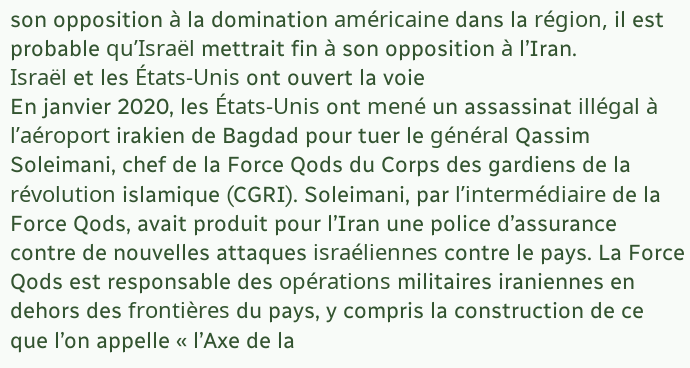son opposition à la domination américaine dans la région, il est probable qu’Israël mettrait fin à son opposition à l’Iran.
Israël et les États-Unis ont ouvert la voie
En janvier 2020, les États-Unis ont mené un assassinat illégal à l’aéroport irakien de Bagdad pour tuer le général Qassim Soleimani, chef de la Force Qods du Corps des gardiens de la révolution islamique (CGRI). Soleimani, par l’intermédiaire de la Force Qods, avait produit pour l’Iran une police d’assurance contre de nouvelles attaques israéliennes contre le pays. La Force Qods est responsable des opérations militaires iraniennes en dehors des frontières du pays, y compris la construction de ce que l’on appelle « l’Axe de la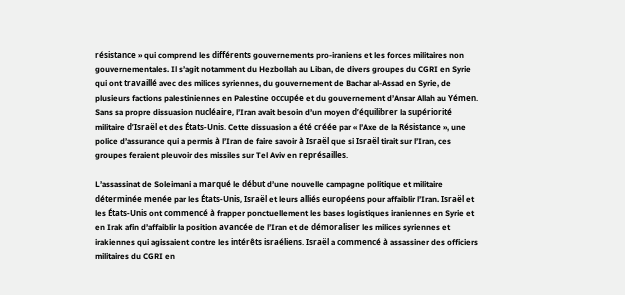résistance » qui comprend les différents gouvernements pro-iraniens et les forces militaires non gouvernementales. Il s’agit notamment du Hezbollah au Liban, de divers groupes du CGRI en Syrie qui ont travaillé avec des milices syriennes, du gouvernement de Bachar al-Assad en Syrie, de plusieurs factions palestiniennes en Palestine occupée et du gouvernement d’Ansar Allah au Yémen. Sans sa propre dissuasion nucléaire, l’Iran avait besoin d’un moyen d’équilibrer la supériorité militaire d’Israël et des États-Unis. Cette dissuasion a été créée par « l’Axe de la Résistance », une police d’assurance qui a permis à l’Iran de faire savoir à Israël que si Israël tirait sur l’Iran, ces groupes feraient pleuvoir des missiles sur Tel Aviv en représailles.

L’assassinat de Soleimani a marqué le début d’une nouvelle campagne politique et militaire déterminée menée par les États-Unis, Israël et leurs alliés européens pour affaiblir l’Iran. Israël et les États-Unis ont commencé à frapper ponctuellement les bases logistiques iraniennes en Syrie et en Irak afin d’affaiblir la position avancée de l’Iran et de démoraliser les milices syriennes et irakiennes qui agissaient contre les intérêts israéliens. Israël a commencé à assassiner des officiers militaires du CGRI en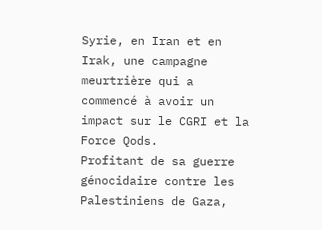Syrie, en Iran et en Irak, une campagne meurtrière qui a commencé à avoir un impact sur le CGRI et la Force Qods.
Profitant de sa guerre génocidaire contre les Palestiniens de Gaza,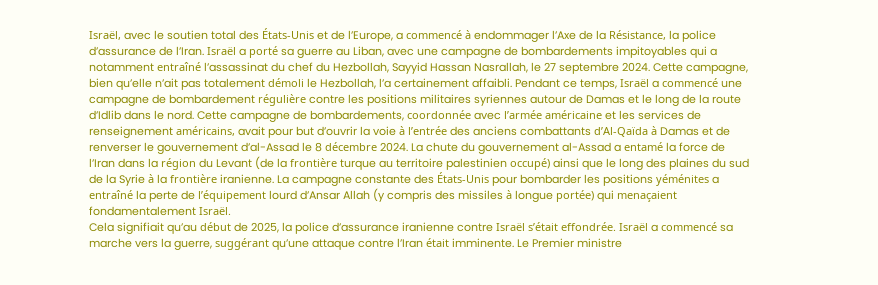Israël, avec le soutien total des États-Unis et de l’Europe, a commencé à endommager l’Axe de la Résistance, la police d’assurance de l’Iran. Israël a porté sa guerre au Liban, avec une campagne de bombardements impitoyables qui a notamment entraîné l’assassinat du chef du Hezbollah, Sayyid Hassan Nasrallah, le 27 septembre 2024. Cette campagne, bien qu’elle n’ait pas totalement démoli le Hezbollah, l’a certainement affaibli. Pendant ce temps, Israël a commencé une campagne de bombardement régulière contre les positions militaires syriennes autour de Damas et le long de la route d’Idlib dans le nord. Cette campagne de bombardements, coordonnée avec l’armée américaine et les services de renseignement américains, avait pour but d’ouvrir la voie à l’entrée des anciens combattants d’Al-Qaïda à Damas et de renverser le gouvernement d’al-Assad le 8 décembre 2024. La chute du gouvernement al-Assad a entamé la force de l’Iran dans la région du Levant (de la frontière turque au territoire palestinien occupé) ainsi que le long des plaines du sud de la Syrie à la frontière iranienne. La campagne constante des États-Unis pour bombarder les positions yéménites a entraîné la perte de l’équipement lourd d’Ansar Allah (y compris des missiles à longue portée) qui menaçaient fondamentalement Israël.
Cela signifiait qu’au début de 2025, la police d’assurance iranienne contre Israël s’était effondrée. Israël a commencé sa marche vers la guerre, suggérant qu’une attaque contre l’Iran était imminente. Le Premier ministre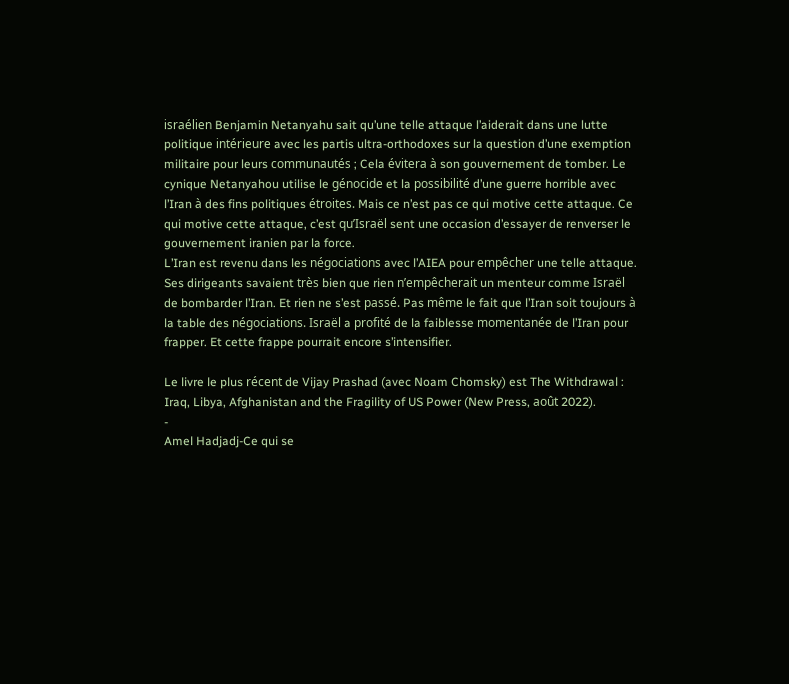israélien Benjamin Netanyahu sait qu’une telle attaque l’aiderait dans une lutte politique intérieure avec les partis ultra-orthodoxes sur la question d’une exemption militaire pour leurs communautés ; Cela évitera à son gouvernement de tomber. Le cynique Netanyahou utilise le génocide et la possibilité d’une guerre horrible avec l’Iran à des fins politiques étroites. Mais ce n’est pas ce qui motive cette attaque. Ce qui motive cette attaque, c’est qu’Israël sent une occasion d’essayer de renverser le gouvernement iranien par la force.
L’Iran est revenu dans les négociations avec l’AIEA pour empêcher une telle attaque. Ses dirigeants savaient très bien que rien n’empêcherait un menteur comme Israël de bombarder l’Iran. Et rien ne s’est passé. Pas même le fait que l’Iran soit toujours à la table des négociations. Israël a profité de la faiblesse momentanée de l’Iran pour frapper. Et cette frappe pourrait encore s’intensifier.

Le livre le plus récent de Vijay Prashad (avec Noam Chomsky) est The Withdrawal : Iraq, Libya, Afghanistan and the Fragility of US Power (New Press, août 2022).
-
Amel Hadjadj-Ce qui se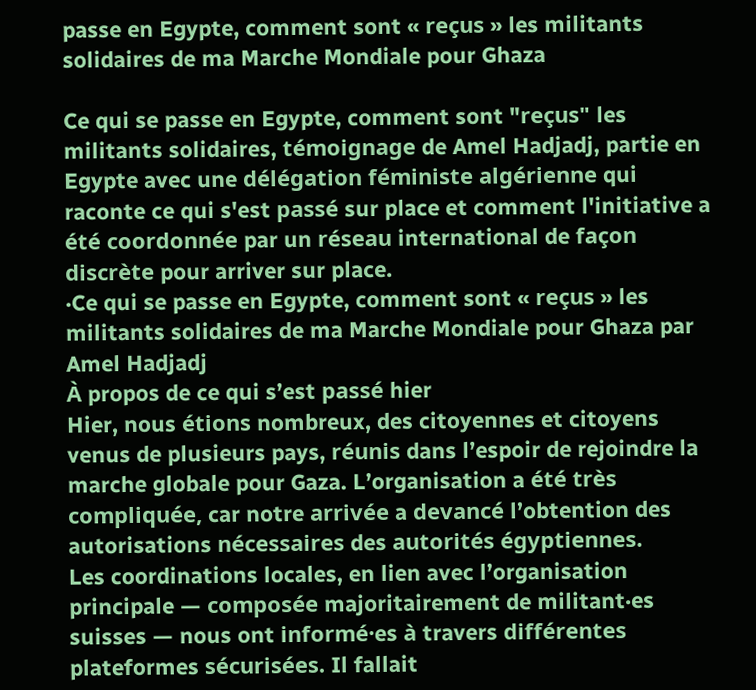passe en Egypte, comment sont « reçus » les militants solidaires de ma Marche Mondiale pour Ghaza

Ce qui se passe en Egypte, comment sont "reçus" les militants solidaires, témoignage de Amel Hadjadj, partie en Egypte avec une délégation féministe algérienne qui raconte ce qui s'est passé sur place et comment l'initiative a été coordonnée par un réseau international de façon discrète pour arriver sur place.
·Ce qui se passe en Egypte, comment sont « reçus » les militants solidaires de ma Marche Mondiale pour Ghaza par Amel Hadjadj
À propos de ce qui s’est passé hier
Hier, nous étions nombreux, des citoyennes et citoyens venus de plusieurs pays, réunis dans l’espoir de rejoindre la marche globale pour Gaza. L’organisation a été très compliquée, car notre arrivée a devancé l’obtention des autorisations nécessaires des autorités égyptiennes.
Les coordinations locales, en lien avec l’organisation principale — composée majoritairement de militant·es suisses — nous ont informé·es à travers différentes plateformes sécurisées. Il fallait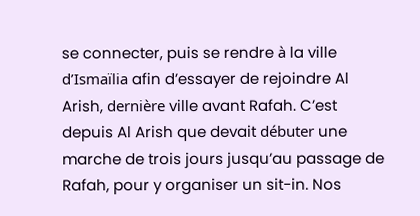se connecter, puis se rendre à la ville d’Ismaïlia afin d’essayer de rejoindre Al Arish, dernière ville avant Rafah. C’est depuis Al Arish que devait débuter une marche de trois jours jusqu’au passage de Rafah, pour y organiser un sit-in. Nos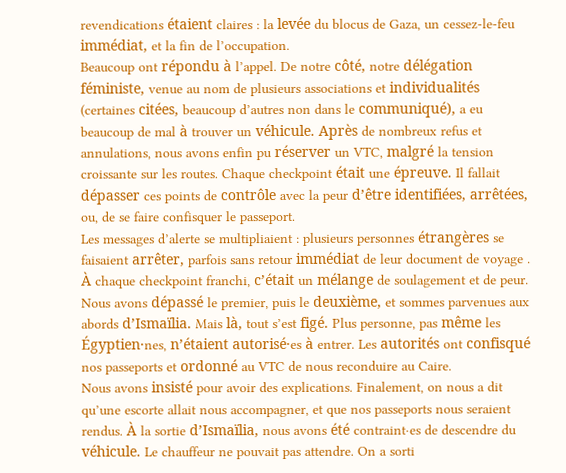revendications étaient claires : la levée du blocus de Gaza, un cessez-le-feu immédiat, et la fin de l’occupation.
Beaucoup ont répondu à l’appel. De notre côté, notre délégation féministe, venue au nom de plusieurs associations et individualités (certaines citées, beaucoup d’autres non dans le communiqué), a eu beaucoup de mal à trouver un véhicule. Après de nombreux refus et annulations, nous avons enfin pu réserver un VTC, malgré la tension croissante sur les routes. Chaque checkpoint était une épreuve. Il fallait dépasser ces points de contrôle avec la peur d’être identifiées, arrêtées, ou, de se faire confisquer le passeport.
Les messages d’alerte se multipliaient : plusieurs personnes étrangères se faisaient arrêter, parfois sans retour immédiat de leur document de voyage . À chaque checkpoint franchi, c’était un mélange de soulagement et de peur. Nous avons dépassé le premier, puis le deuxième, et sommes parvenues aux abords d’Ismaïlia. Mais là, tout s’est figé. Plus personne, pas même les Égyptien·nes, n’étaient autorisé·es à entrer. Les autorités ont confisqué nos passeports et ordonné au VTC de nous reconduire au Caire.
Nous avons insisté pour avoir des explications. Finalement, on nous a dit qu’une escorte allait nous accompagner, et que nos passeports nous seraient rendus. À la sortie d’Ismaïlia, nous avons été contraint·es de descendre du véhicule. Le chauffeur ne pouvait pas attendre. On a sorti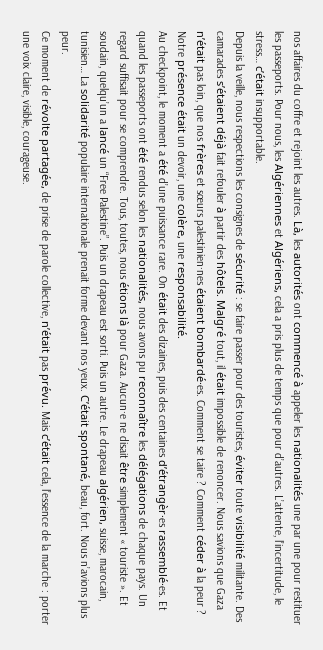nos affaires du coffre et rejoint les autres. Là, les autorités ont commencé à appeler les nationalités une par une pour restituer les passeports. Pour nous, les Algériennes et Algériens, cela a pris plus de temps que pour d’autres. L’attente, l’incertitude, le stress… c’était insupportable.
Depuis la veille, nous respections les consignes de sécurité : se faire passer pour des touristes, éviter toute visibilité militante. Des camarades s’étaient déjà fait refouler à partir des hôtels. Malgré tout, il était impossible de renoncer. Nous savions que Gaza n’était pas loin, que nos frères et sœurs palestinien·nes étaient bombardé·es. Comment se taire ? Comment céder à la peur ? Notre présence était un devoir, une colère, une responsabilité.
Au checkpoint, le moment a été d’une puissance rare. On était des dizaines, puis des centaines d’étrangèr·es rassemblé·es. Et quand les passeports ont été rendus selon les nationalités, nous avons pu reconnaître les délégations de chaque pays. Un regard suffisait pour se comprendre. Tous, toutes, nous étions là pour Gaza. Aucun·e ne disait être simplement « touriste ». Et soudain, quelqu’un a lancé un “Free Palestine”. Puis un drapeau est sorti. Puis un autre. Le drapeau algérien, suisse, marocain, tunisien… La solidarité populaire internationale prenait forme devant nos yeux. C’était spontané, beau, fort. Nous n’avions plus peur.
Ce moment de révolte partagée, de prise de parole collective, n’était pas prévu. Mais c’était cela, l’essence de la marche : porter une voix claire, visible, courageuse.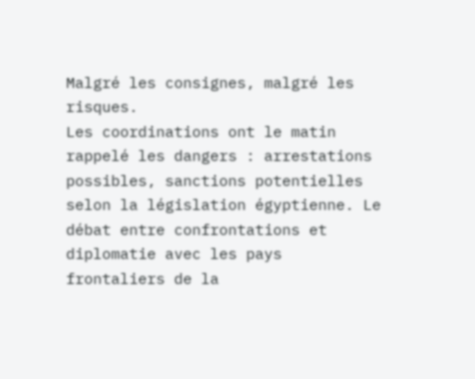Malgré les consignes, malgré les risques.
Les coordinations ont le matin rappelé les dangers : arrestations possibles, sanctions potentielles selon la législation égyptienne. Le débat entre confrontations et diplomatie avec les pays frontaliers de la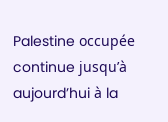Palestine occupée continue jusqu’à aujourd’hui à la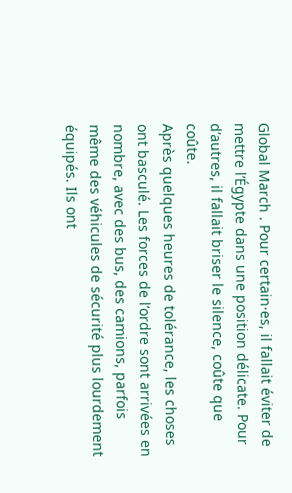Global March . Pour certain·es, il fallait éviter de mettre l’Égypte dans une position délicate. Pour d’autres, il fallait briser le silence, coûte que coûte.
Après quelques heures de tolérance, les choses ont basculé. Les forces de l’ordre sont arrivées en nombre, avec des bus, des camions, parfois même des véhicules de sécurité plus lourdement équipés. Ils ont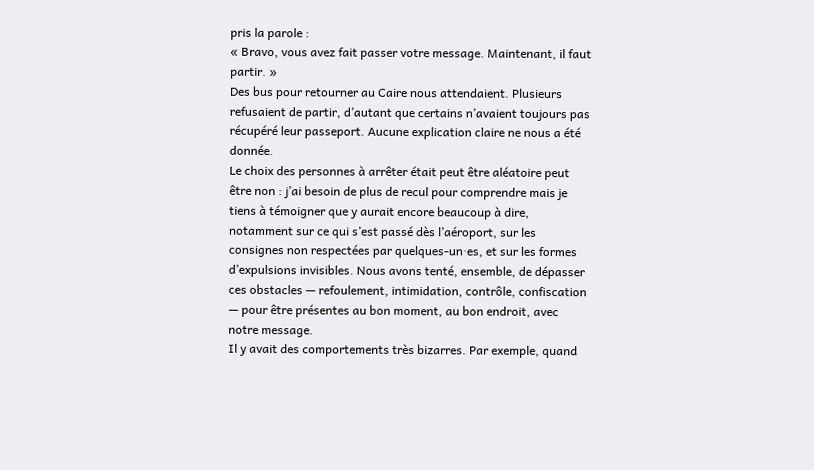pris la parole :
« Bravo, vous avez fait passer votre message. Maintenant, il faut partir. »
Des bus pour retourner au Caire nous attendaient. Plusieurs refusaient de partir, d’autant que certains n’avaient toujours pas récupéré leur passeport. Aucune explication claire ne nous a été donnée.
Le choix des personnes à arrêter était peut être aléatoire peut être non : j’ai besoin de plus de recul pour comprendre mais je tiens à témoigner que y aurait encore beaucoup à dire, notamment sur ce qui s’est passé dès l’aéroport, sur les consignes non respectées par quelques-un·es, et sur les formes d’expulsions invisibles. Nous avons tenté, ensemble, de dépasser ces obstacles — refoulement, intimidation, contrôle, confiscation — pour être présentes au bon moment, au bon endroit, avec notre message.
Il y avait des comportements très bizarres. Par exemple, quand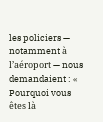les policiers — notamment à l’aéroport — nous demandaient : « Pourquoi vous êtes là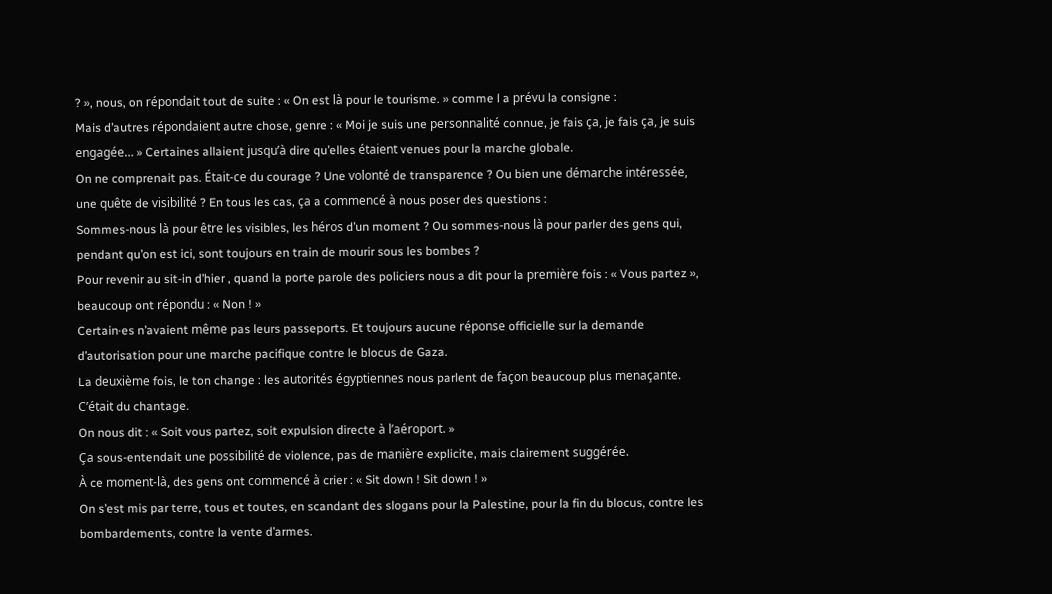? », nous, on répondait tout de suite : « On est là pour le tourisme. » comme l a prévu la consigne :
Mais d’autres répondaient autre chose, genre : « Moi je suis une personnalité connue, je fais ça, je fais ça, je suis engagée… » Certaines allaient jusqu’à dire qu’elles étaient venues pour la marche globale.
On ne comprenait pas. Était-ce du courage ? Une volonté de transparence ? Ou bien une démarche intéressée, une quête de visibilité ? En tous les cas, ça a commencé à nous poser des questions :
Sommes-nous là pour être les visibles, les héros d’un moment ? Ou sommes-nous là pour parler des gens qui, pendant qu’on est ici, sont toujours en train de mourir sous les bombes ?
Pour revenir au sit-in d’hier , quand la porte parole des policiers nous a dit pour la première fois : « Vous partez », beaucoup ont répondu : « Non ! »
Certain·es n’avaient même pas leurs passeports. Et toujours aucune réponse officielle sur la demande d’autorisation pour une marche pacifique contre le blocus de Gaza.
La deuxième fois, le ton change : les autorités égyptiennes nous parlent de façon beaucoup plus menaçante.
C’était du chantage.
On nous dit : « Soit vous partez, soit expulsion directe à l’aéroport. »
Ça sous-entendait une possibilité de violence, pas de manière explicite, mais clairement suggérée.
À ce moment-là, des gens ont commencé à crier : « Sit down ! Sit down ! »
On s’est mis par terre, tous et toutes, en scandant des slogans pour la Palestine, pour la fin du blocus, contre les bombardements, contre la vente d’armes.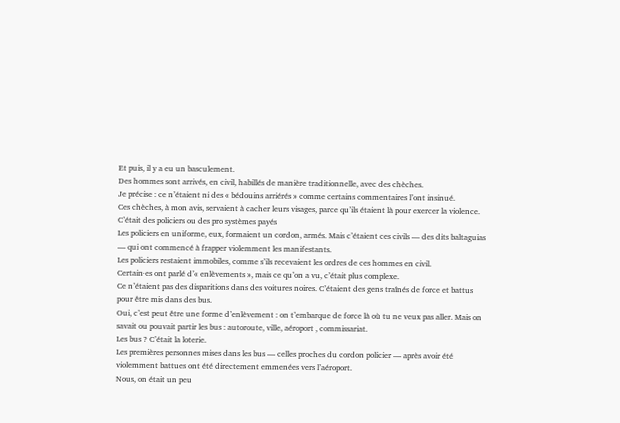Et puis, il y a eu un basculement.
Des hommes sont arrivés, en civil, habillés de manière traditionnelle, avec des chèches.
Je précise : ce n’étaient ni des « bédouins arriérés » comme certains commentaires l’ont insinué.
Ces chèches, à mon avis, servaient à cacher leurs visages, parce qu’ils étaient là pour exercer la violence.
C’était des policiers ou des pro systèmes payés
Les policiers en uniforme, eux, formaient un cordon, armés. Mais c’étaient ces civils — des dits baltaguias — qui ont commencé à frapper violemment les manifestants.
Les policiers restaient immobiles, comme s’ils recevaient les ordres de ces hommes en civil.
Certain·es ont parlé d’« enlèvements », mais ce qu’on a vu, c’était plus complexe.
Ce n’étaient pas des disparitions dans des voitures noires. C’étaient des gens traînés de force et battus pour être mis dans des bus.
Oui, c’est peut être une forme d’enlèvement : on t’embarque de force là où tu ne veux pas aller. Mais on savait ou pouvait partir les bus : autoroute, ville, aéroport , commissariat.
Les bus ? C’était la loterie.
Les premières personnes mises dans les bus — celles proches du cordon policier — après avoir été violemment battues ont été directement emmenées vers l’aéroport.
Nous, on était un peu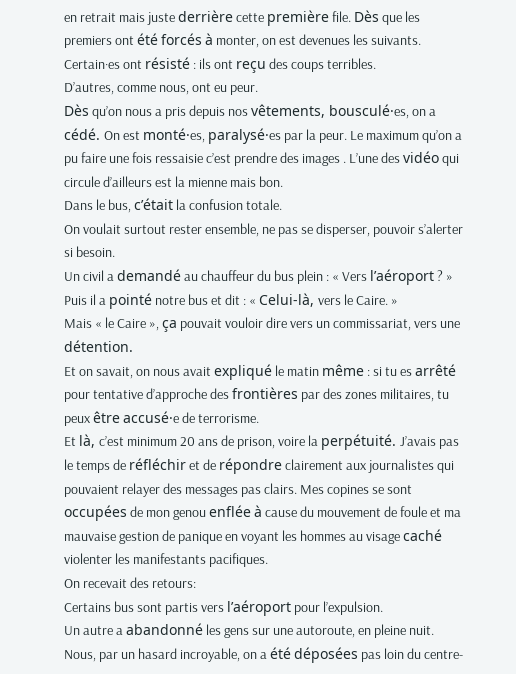en retrait mais juste derrière cette première file. Dès que les premiers ont été forcés à monter, on est devenues les suivants.
Certain·es ont résisté : ils ont reçu des coups terribles.
D’autres, comme nous, ont eu peur.
Dès qu’on nous a pris depuis nos vêtements, bousculé·es, on a cédé. On est monté·es, paralysé·es par la peur. Le maximum qu’on a pu faire une fois ressaisie c’est prendre des images . L’une des vidéo qui circule d’ailleurs est la mienne mais bon.
Dans le bus, c’était la confusion totale.
On voulait surtout rester ensemble, ne pas se disperser, pouvoir s’alerter si besoin.
Un civil a demandé au chauffeur du bus plein : « Vers l’aéroport ? »
Puis il a pointé notre bus et dit : « Celui-là, vers le Caire. »
Mais « le Caire », ça pouvait vouloir dire vers un commissariat, vers une détention.
Et on savait, on nous avait expliqué le matin même : si tu es arrêté pour tentative d’approche des frontières par des zones militaires, tu peux être accusé·e de terrorisme.
Et là, c’est minimum 20 ans de prison, voire la perpétuité. J’avais pas le temps de réfléchir et de répondre clairement aux journalistes qui pouvaient relayer des messages pas clairs. Mes copines se sont occupées de mon genou enflée à cause du mouvement de foule et ma mauvaise gestion de panique en voyant les hommes au visage caché violenter les manifestants pacifiques.
On recevait des retours:
Certains bus sont partis vers l’aéroport pour l’expulsion.
Un autre a abandonné les gens sur une autoroute, en pleine nuit.
Nous, par un hasard incroyable, on a été déposées pas loin du centre-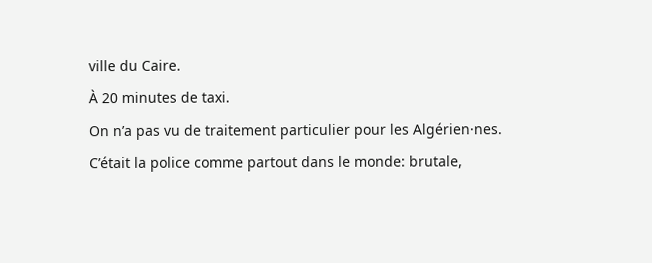ville du Caire.
À 20 minutes de taxi.
On n’a pas vu de traitement particulier pour les Algérien·nes.
C’était la police comme partout dans le monde: brutale,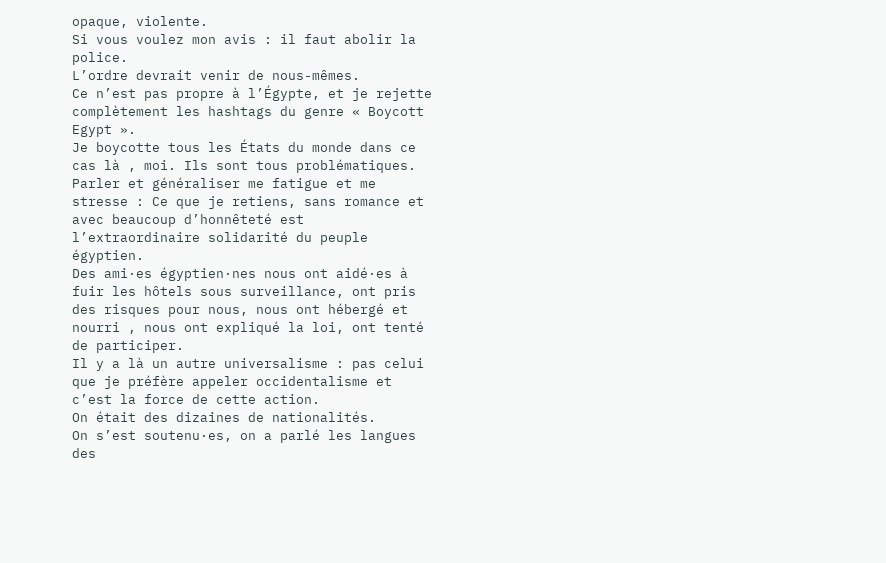opaque, violente.
Si vous voulez mon avis : il faut abolir la police.
L’ordre devrait venir de nous-mêmes.
Ce n’est pas propre à l’Égypte, et je rejette complètement les hashtags du genre « Boycott Egypt ».
Je boycotte tous les États du monde dans ce cas là , moi. Ils sont tous problématiques.
Parler et généraliser me fatigue et me stresse : Ce que je retiens, sans romance et avec beaucoup d’honnêteté est l’extraordinaire solidarité du peuple égyptien.
Des ami·es égyptien·nes nous ont aidé·es à fuir les hôtels sous surveillance, ont pris des risques pour nous, nous ont hébergé et nourri , nous ont expliqué la loi, ont tenté de participer.
Il y a là un autre universalisme : pas celui que je préfère appeler occidentalisme et c’est la force de cette action.
On était des dizaines de nationalités.
On s’est soutenu·es, on a parlé les langues des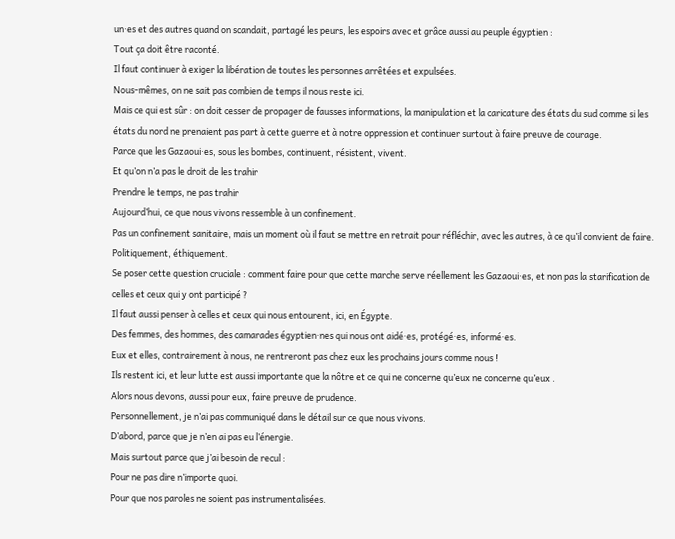un·es et des autres quand on scandait, partagé les peurs, les espoirs avec et grâce aussi au peuple égyptien :
Tout ça doit être raconté.
Il faut continuer à exiger la libération de toutes les personnes arrêtées et expulsées.
Nous-mêmes, on ne sait pas combien de temps il nous reste ici.
Mais ce qui est sûr : on doit cesser de propager de fausses informations, la manipulation et la caricature des états du sud comme si les états du nord ne prenaient pas part à cette guerre et à notre oppression et continuer surtout à faire preuve de courage.
Parce que les Gazaoui·es, sous les bombes, continuent, résistent, vivent.
Et qu’on n’a pas le droit de les trahir
Prendre le temps, ne pas trahir
Aujourd’hui, ce que nous vivons ressemble à un confinement.
Pas un confinement sanitaire, mais un moment où il faut se mettre en retrait pour réfléchir, avec les autres, à ce qu’il convient de faire.
Politiquement, éthiquement.
Se poser cette question cruciale : comment faire pour que cette marche serve réellement les Gazaoui·es, et non pas la starification de celles et ceux qui y ont participé ?
Il faut aussi penser à celles et ceux qui nous entourent, ici, en Égypte.
Des femmes, des hommes, des camarades égyptien·nes qui nous ont aidé·es, protégé·es, informé·es.
Eux et elles, contrairement à nous, ne rentreront pas chez eux les prochains jours comme nous !
Ils restent ici, et leur lutte est aussi importante que la nôtre et ce qui ne concerne qu’eux ne concerne qu’eux .
Alors nous devons, aussi pour eux, faire preuve de prudence.
Personnellement, je n’ai pas communiqué dans le détail sur ce que nous vivons.
D’abord, parce que je n’en ai pas eu l’énergie.
Mais surtout parce que j’ai besoin de recul :
Pour ne pas dire n’importe quoi.
Pour que nos paroles ne soient pas instrumentalisées.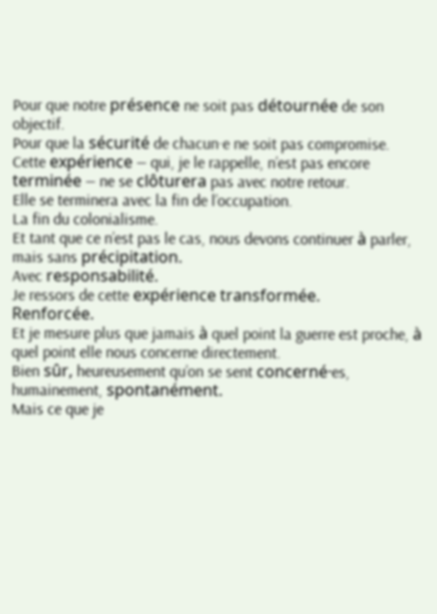Pour que notre présence ne soit pas détournée de son objectif.
Pour que la sécurité de chacun·e ne soit pas compromise.
Cette expérience — qui, je le rappelle, n’est pas encore terminée — ne se clôturera pas avec notre retour.
Elle se terminera avec la fin de l’occupation.
La fin du colonialisme.
Et tant que ce n’est pas le cas, nous devons continuer à parler, mais sans précipitation.
Avec responsabilité.
Je ressors de cette expérience transformée.
Renforcée.
Et je mesure plus que jamais à quel point la guerre est proche, à quel point elle nous concerne directement.
Bien sûr, heureusement qu’on se sent concerné·es, humainement, spontanément.
Mais ce que je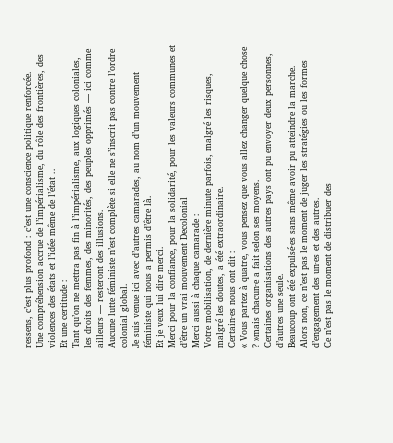ressens, c’est plus profond : c’est une conscience politique renforcée.
Une compréhension accrue de l’impérialisme, du rôle des frontières, des violences des états et l’idée même de l’état ..
Et une certitude :
Tant qu’on ne mettra pas fin à l’impérialisme, aux logiques coloniales, les droits des femmes, des minorités, des peuples opprimés — ici comme ailleurs — resteront des illusions.
Aucune lutte féministe n’est complète si elle ne s’inscrit pas contre l’ordre colonial global.
Je suis venue ici avec d’autres camarades, au nom d’un mouvement féministe qui nous a permis d’être là.
Et je veux lui dire merci.
Merci pour la confiance, pour la solidarité, pour les valeurs communes et d’être un vrai mouvement Decolonial
Merci aussi à chaque camarade :
Votre mobilisation, de dernière minute parfois, malgré les risques, malgré les doutes, a été extraordinaire.
Certain·es nous ont dit :
« Vous partez à quatre, vous pensez que vous allez changer quelque chose ? »mais chacun·e a fait selon ses moyens.
Certaines organisations des autres pays ont pu envoyer deux personnes, d’autres une seule.
Beaucoup ont été expulsé·es sans même avoir pu atteindre la marche.
Alors non, ce n’est pas le moment de juger les stratégies ou les formes d’engagement des un·es et des autres.
Ce n’est pas le moment de distribuer des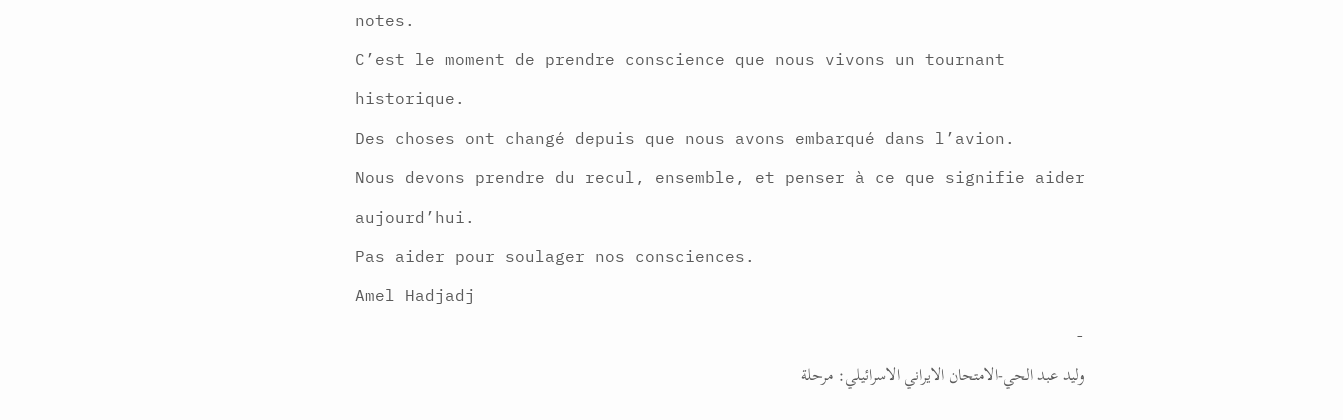notes.
C’est le moment de prendre conscience que nous vivons un tournant historique.
Des choses ont changé depuis que nous avons embarqué dans l’avion.
Nous devons prendre du recul, ensemble, et penser à ce que signifie aider aujourd’hui.
Pas aider pour soulager nos consciences.
Amel Hadjadj
-
وليد عبد الحي-الامتحان الايراني الاسرائيلي: مرحلة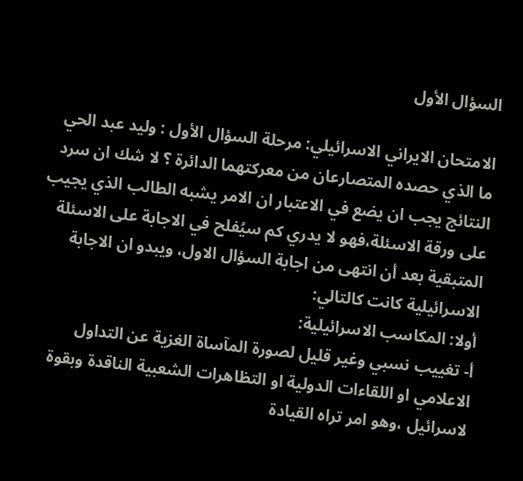السؤال الأول

الامتحان الايراني الاسرائيلي: مرحلة السؤال الأول : وليد عبد الحي
ما الذي حصده المتصارعان من معركتهما الدائرة ؟ لا شك ان سرد النتائج يجب ان يضع في الاعتبار ان الامر يشبه الطالب الذي يجيب على ورقة الاسئلة،فهو لا يدري كم سيُفلح في الاجابة على الاسئلة المتبقية بعد أن انتهى من اجابة السؤال الاول، ويبدو ان الاجابة الاسرائيلية كانت كالتالي:
أولا: المكاسب الاسرائيلية:
أ- تغييب نسبي وغير قليل لصورة المآساة الغزية عن التداول الاعلامي او اللقاءات الدولية او التظاهرات الشعبية الناقدة وبقوة لاسرائيل ،وهو امر تراه القيادة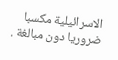الاسرائيلية مكسبا ضروريا دون مبالغة .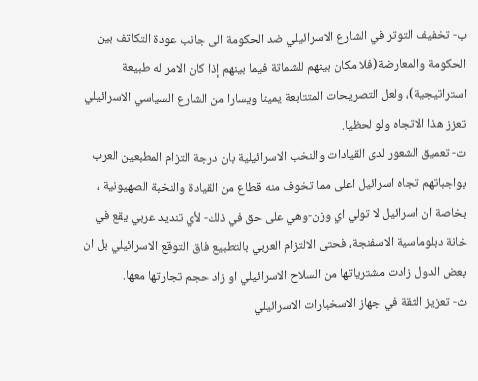ب- تخفيف التوتر في الشارع الاسرائيلي ضد الحكومة الى جانب عودة التكاتف بين الحكومة والمعارضة(فلا مكان بينهم للشماتة فيما بينهم إذا كان الامر له طبيعة استراتيجية)، ولعل التصريحات المتتابعة يمينا ويسارا من الشارع السياسي الاسرائيلي تعزز هذا الاتجاه ولو لحظيا.
ت- تعميق الشعور لدى القيادات والنخب الاسرائيلية بان درجة التزام المطبعين العرب بواجباتهم تجاه اسرائيل اعلى مما تخوف منه قطاع من القيادة والنخبة الصهيونية ، بخاصة ان اسرائيل لا تولي اي وزن-وهي على حق في ذلك- لأي تنديد عربي يقع في خانة دبلوماسية الاسفنجة، فحتى الالتزام العربي بالتطبيع فاق التوقع الاسرائيلي بل ان بعض الدول زادت مشترياتها من السلاح الاسرائيلي او زاد حجم تجارتها معها.
ث- تعزيز الثقة في جهاز الاسخبارات الاسرائيلي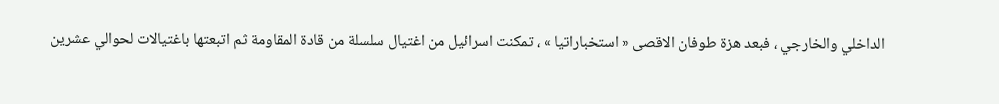الداخلي والخارجي ، فبعد هزة طوفان الاقصى « استخباراتيا » ، تمكنت اسرائيل من اغتيال سلسلة من قادة المقاومة ثم اتبعتها باغتيالات لحوالي عشرين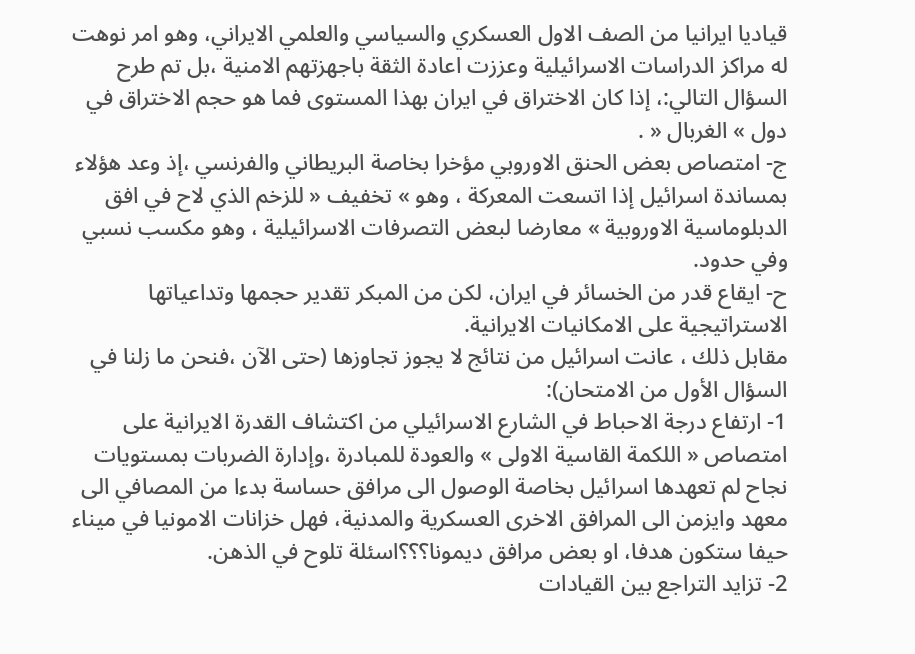قياديا ايرانيا من الصف الاول العسكري والسياسي والعلمي الايراني، وهو امر نوهت له مراكز الدراسات الاسرائيلية وعززت اعادة الثقة باجهزتهم الامنية ،بل تم طرح السؤال التالي:، إذا كان الاختراق في ايران بهذا المستوى فما هو حجم الاختراق في دول » الغربال « .
ج- امتصاص بعض الحنق الاوروبي مؤخرا بخاصة البريطاني والفرنسي ،إذ وعد هؤلاء بمساندة اسرائيل إذا اتسعت المعركة ، وهو » تخفيف « للزخم الذي لاح في افق الدبلوماسية الاوروبية » معارضا لبعض التصرفات الاسرائيلية ، وهو مكسب نسبي وفي حدود.
ح- ايقاع قدر من الخسائر في ايران، لكن من المبكر تقدير حجمها وتداعياتها الاستراتيجية على الامكانيات الايرانية.
مقابل ذلك ، عانت اسرائيل من نتائج لا يجوز تجاوزها (حتى الآن ،فنحن ما زلنا في السؤال الأول من الامتحان):
1- ارتفاع درجة الاحباط في الشارع الاسرائيلي من اكتشاف القدرة الايرانية على امتصاص « اللكمة القاسية الاولى » والعودة للمبادرة ،وإدارة الضربات بمستويات نجاح لم تعهدها اسرائيل بخاصة الوصول الى مرافق حساسة بدءا من المصافي الى معهد وايزمن الى المرافق الاخرى العسكرية والمدنية، فهل خزانات الامونيا في ميناء حيفا ستكون هدفا، او بعض مرافق ديمونا؟؟؟اسئلة تلوح في الذهن.
2- تزايد التراجع بين القيادات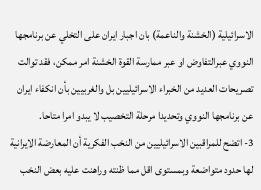الاسرائيلية (الخشنة والناعمة) بان اجبار ايران على التخلي عن برنامجها النووي عبرالتفاوض او عبر ممارسة القوة الخشنة امر ممكن، فقد توالت تصريحات العديد من الخبراء الاسرائيليين بل والغربيين بأن انكفاء ايران عن برنامجها النووي وتحديدا مرحلة التخصيب لا يبدو امرا متاحا.
3- اتضح للمراقبين الاسرائيليين من النخب الفكرية أن المعارضة الايرانية لها حدود متواضعة وبمستوى اقل مما ظنته وراهنت عليه بعض النخب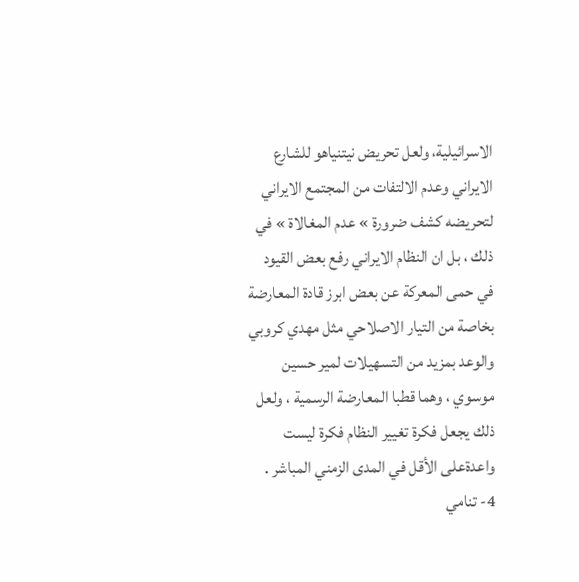الاسرائيلية، ولعل تحريض نيتنياهو للشارع الايراني وعدم الالتفات من المجتمع الايراني لتحريضه كشف ضرورة » عدم المغالاة » في ذلك ، بل ان النظام الايراني رفع بعض القيود في حمى المعركة عن بعض ابرز قادة المعارضة بخاصة من التيار الاصلاحي مثل مهدي كروبي والوعد بمزيد من التسهيلات لمير حسين موسوي ، وهما قطبا المعارضة الرسمية ، ولعل ذلك يجعل فكرة تغيير النظام فكرة ليست واعدةعلى الأقل في المدى الزمني المباشر .
4- تنامي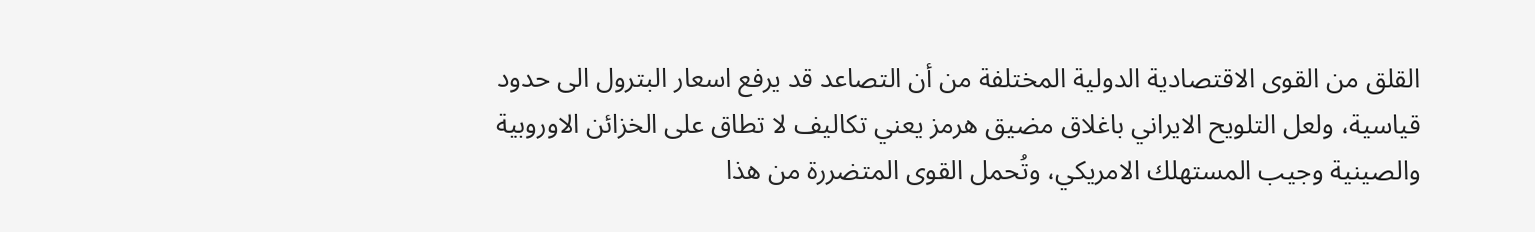القلق من القوى الاقتصادية الدولية المختلفة من أن التصاعد قد يرفع اسعار البترول الى حدود قياسية، ولعل التلويح الايراني باغلاق مضيق هرمز يعني تكاليف لا تطاق على الخزائن الاوروبية والصينية وجيب المستهلك الامريكي، وتُحمل القوى المتضررة من هذا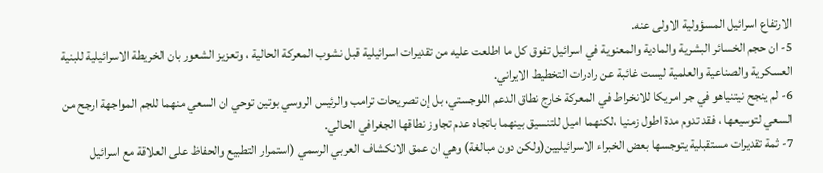الارتفاع اسرائيل المسؤولية الاولى عنه.
5- ان حجم الخسائر البشرية والمادية والمعنوية في اسرائيل تفوق كل ما اطلعت عليه من تقديرات اسرائيلية قبل نشوب المعركة الحالية ، وتعزيز الشعور بان الخريطة الاسرائيلية للبنية العسكرية والصناعية والعلمية ليست غائبة عن رادرات التخطيط الايراني.
6- لم ينجح نيتنياهو في جر امريكا للانخراط في المعركة خارج نطاق الدعم اللوجستي، بل إن تصريحات ترامب والرئيس الروسي بوتين توحي ان السعي منهما للجم المواجهة ارجح من السعي لتوسيعها ، فقد تدوم مدة اطول زمنيا ،لكنهما اميل للتنسيق بينهما باتجاه عدم تجاوز نطاقها الجغرافي الحالي.
7- ثمة تقديرات مستقبلية يتوجسها بعض الخبراء الاسرائيليين(ولكن دون مبالغة) وهي ان عمق الانكشاف العربي الرسمي (استمرار التطبيع والحفاظ على العلاقة مع اسرائيل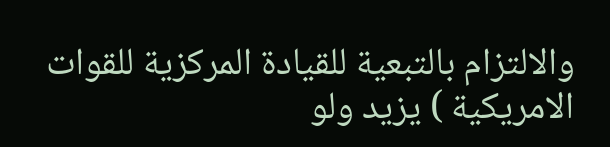والالتزام بالتبعية للقيادة المركزية للقوات الامريكية ) يزيد ولو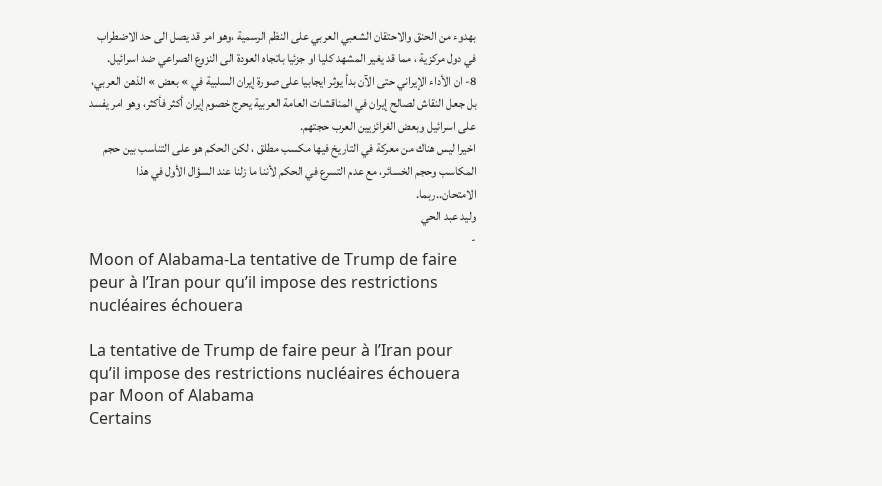بهدوء من الحنق والاحتقان الشعبي العربي على النظم الرسمية ،وهو امر قد يصل الى حد الاضطراب في دول مركزية ، مما قد يغير المشهد كليا او جزئيا باتجاه العودة الى النزوع الصراعي ضد اسرائيل.
8- ان الأداء الإيراني حتى الآن بدأ يوثر ايجابيا على صورة إيران السلبية في » بعض » الذهن العربي، بل جعل النقاش لصالح إيران في المناقشات العامة العربية يحرج خصوم إيران أكثر فأكثر، وهو امر يفسد على اسرائيل وبعض الغرائزيين العرب حجتهم.
اخيرا ليس هناك من معركة في التاريخ فيها مكسب مطلق ، لكن الحكم هو على التناسب بين حجم المكاسب وحجم الخسائر، مع عدم التسرع في الحكم لأننا ما زلنا عند السؤال الأول في هذا الامتحان..ربما.
وليد عبد الحي
-
Moon of Alabama-La tentative de Trump de faire peur à l’Iran pour qu’il impose des restrictions nucléaires échouera

La tentative de Trump de faire peur à l’Iran pour qu’il impose des restrictions nucléaires échouera par Moon of Alabama
Certains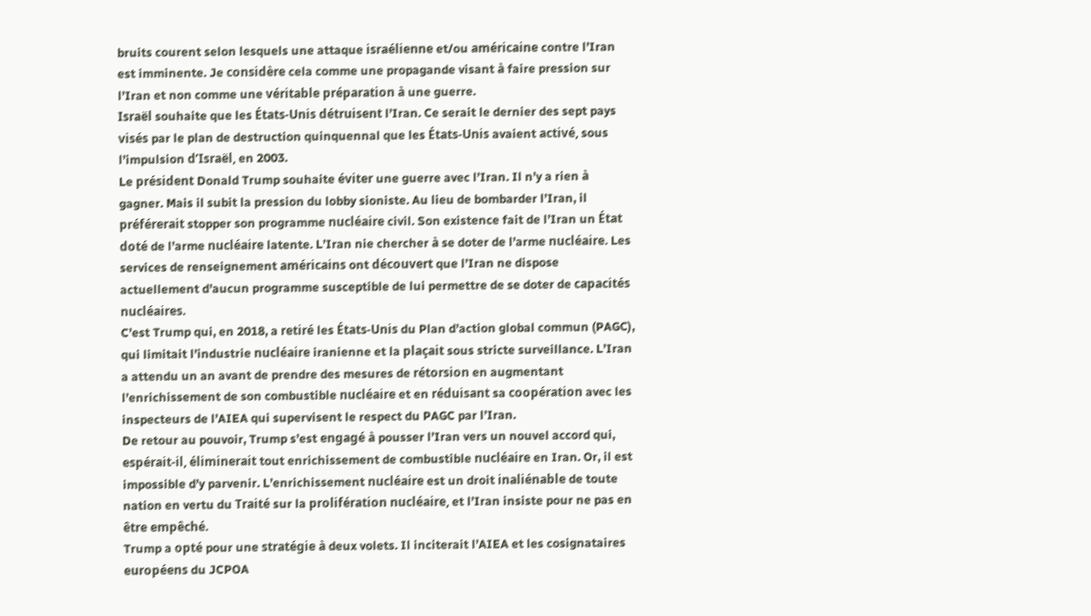bruits courent selon lesquels une attaque israélienne et/ou américaine contre l’Iran est imminente. Je considère cela comme une propagande visant à faire pression sur l’Iran et non comme une véritable préparation à une guerre.
Israël souhaite que les États-Unis détruisent l’Iran. Ce serait le dernier des sept pays visés par le plan de destruction quinquennal que les États-Unis avaient activé, sous l’impulsion d’Israël, en 2003.
Le président Donald Trump souhaite éviter une guerre avec l’Iran. Il n’y a rien à gagner. Mais il subit la pression du lobby sioniste. Au lieu de bombarder l’Iran, il préférerait stopper son programme nucléaire civil. Son existence fait de l’Iran un État doté de l’arme nucléaire latente. L’Iran nie chercher à se doter de l’arme nucléaire. Les services de renseignement américains ont découvert que l’Iran ne dispose actuellement d’aucun programme susceptible de lui permettre de se doter de capacités nucléaires.
C’est Trump qui, en 2018, a retiré les États-Unis du Plan d’action global commun (PAGC), qui limitait l’industrie nucléaire iranienne et la plaçait sous stricte surveillance. L’Iran a attendu un an avant de prendre des mesures de rétorsion en augmentant l’enrichissement de son combustible nucléaire et en réduisant sa coopération avec les inspecteurs de l’AIEA qui supervisent le respect du PAGC par l’Iran.
De retour au pouvoir, Trump s’est engagé à pousser l’Iran vers un nouvel accord qui, espérait-il, éliminerait tout enrichissement de combustible nucléaire en Iran. Or, il est impossible d’y parvenir. L’enrichissement nucléaire est un droit inaliénable de toute nation en vertu du Traité sur la prolifération nucléaire, et l’Iran insiste pour ne pas en être empêché.
Trump a opté pour une stratégie à deux volets. Il inciterait l’AIEA et les cosignataires européens du JCPOA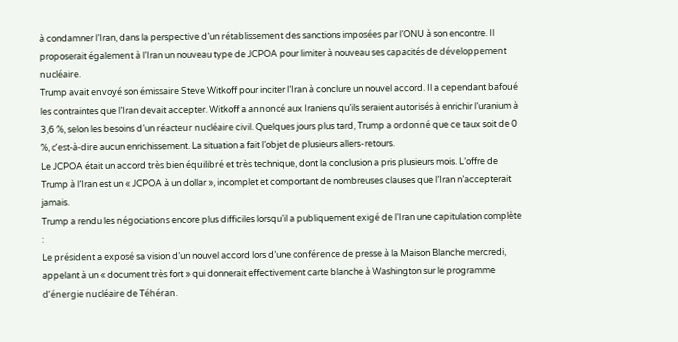à condamner l’Iran, dans la perspective d’un rétablissement des sanctions imposées par l’ONU à son encontre. Il proposerait également à l’Iran un nouveau type de JCPOA pour limiter à nouveau ses capacités de développement nucléaire.
Trump avait envoyé son émissaire Steve Witkoff pour inciter l’Iran à conclure un nouvel accord. Il a cependant bafoué les contraintes que l’Iran devait accepter. Witkoff a annoncé aux Iraniens qu’ils seraient autorisés à enrichir l’uranium à 3,6 %, selon les besoins d’un réacteur nucléaire civil. Quelques jours plus tard, Trump a ordonné que ce taux soit de 0 %, c’est-à-dire aucun enrichissement. La situation a fait l’objet de plusieurs allers-retours.
Le JCPOA était un accord très bien équilibré et très technique, dont la conclusion a pris plusieurs mois. L’offre de Trump à l’Iran est un « JCPOA à un dollar », incomplet et comportant de nombreuses clauses que l’Iran n’accepterait jamais.
Trump a rendu les négociations encore plus difficiles lorsqu’il a publiquement exigé de l’Iran une capitulation complète :
Le président a exposé sa vision d’un nouvel accord lors d’une conférence de presse à la Maison Blanche mercredi, appelant à un « document très fort » qui donnerait effectivement carte blanche à Washington sur le programme d’énergie nucléaire de Téhéran.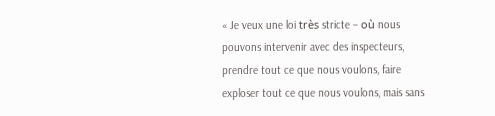« Je veux une loi très stricte – où nous pouvons intervenir avec des inspecteurs, prendre tout ce que nous voulons, faire exploser tout ce que nous voulons, mais sans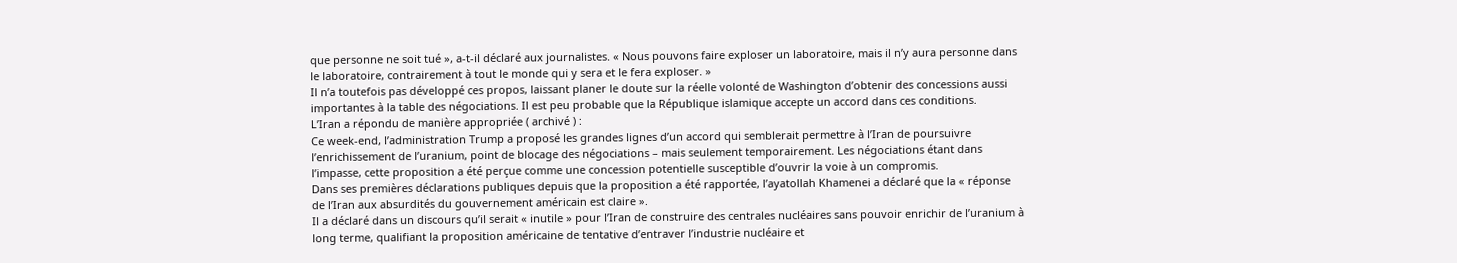que personne ne soit tué », a-t-il déclaré aux journalistes. « Nous pouvons faire exploser un laboratoire, mais il n’y aura personne dans le laboratoire, contrairement à tout le monde qui y sera et le fera exploser. »
Il n’a toutefois pas développé ces propos, laissant planer le doute sur la réelle volonté de Washington d’obtenir des concessions aussi importantes à la table des négociations. Il est peu probable que la République islamique accepte un accord dans ces conditions.
L’Iran a répondu de manière appropriée ( archivé ) :
Ce week-end, l’administration Trump a proposé les grandes lignes d’un accord qui semblerait permettre à l’Iran de poursuivre l’enrichissement de l’uranium, point de blocage des négociations – mais seulement temporairement. Les négociations étant dans l’impasse, cette proposition a été perçue comme une concession potentielle susceptible d’ouvrir la voie à un compromis.
Dans ses premières déclarations publiques depuis que la proposition a été rapportée, l’ayatollah Khamenei a déclaré que la « réponse de l’Iran aux absurdités du gouvernement américain est claire ».
Il a déclaré dans un discours qu’il serait « inutile » pour l’Iran de construire des centrales nucléaires sans pouvoir enrichir de l’uranium à long terme, qualifiant la proposition américaine de tentative d’entraver l’industrie nucléaire et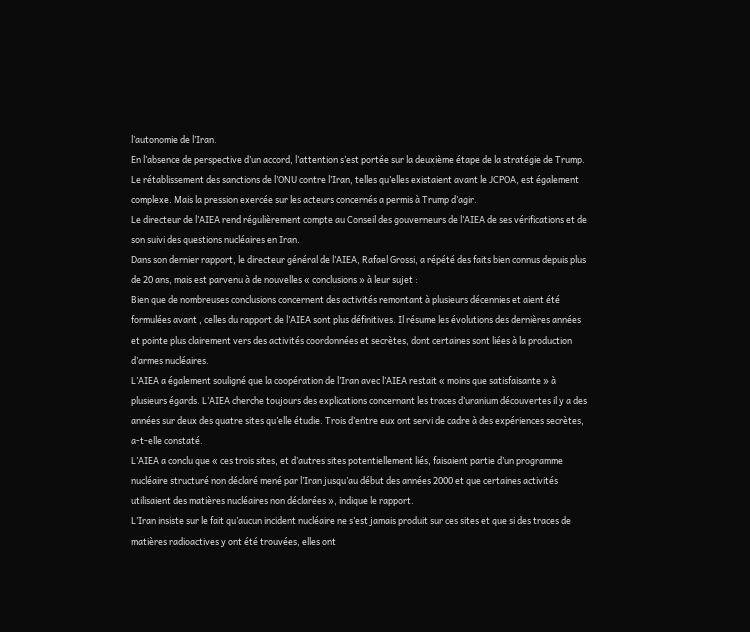l’autonomie de l’Iran.
En l’absence de perspective d’un accord, l’attention s’est portée sur la deuxième étape de la stratégie de Trump.
Le rétablissement des sanctions de l’ONU contre l’Iran, telles qu’elles existaient avant le JCPOA, est également complexe. Mais la pression exercée sur les acteurs concernés a permis à Trump d’agir.
Le directeur de l’AIEA rend régulièrement compte au Conseil des gouverneurs de l’AIEA de ses vérifications et de son suivi des questions nucléaires en Iran.
Dans son dernier rapport, le directeur général de l’AIEA, Rafael Grossi, a répété des faits bien connus depuis plus de 20 ans, mais est parvenu à de nouvelles « conclusions » à leur sujet :
Bien que de nombreuses conclusions concernent des activités remontant à plusieurs décennies et aient été formulées avant , celles du rapport de l’AIEA sont plus définitives. Il résume les évolutions des dernières années et pointe plus clairement vers des activités coordonnées et secrètes, dont certaines sont liées à la production d’armes nucléaires.
L’AIEA a également souligné que la coopération de l’Iran avec l’AIEA restait « moins que satisfaisante » à plusieurs égards. L’AIEA cherche toujours des explications concernant les traces d’uranium découvertes il y a des années sur deux des quatre sites qu’elle étudie. Trois d’entre eux ont servi de cadre à des expériences secrètes, a-t-elle constaté.
L’AIEA a conclu que « ces trois sites, et d’autres sites potentiellement liés, faisaient partie d’un programme nucléaire structuré non déclaré mené par l’Iran jusqu’au début des années 2000 et que certaines activités utilisaient des matières nucléaires non déclarées », indique le rapport.
L’Iran insiste sur le fait qu’aucun incident nucléaire ne s’est jamais produit sur ces sites et que si des traces de matières radioactives y ont été trouvées, elles ont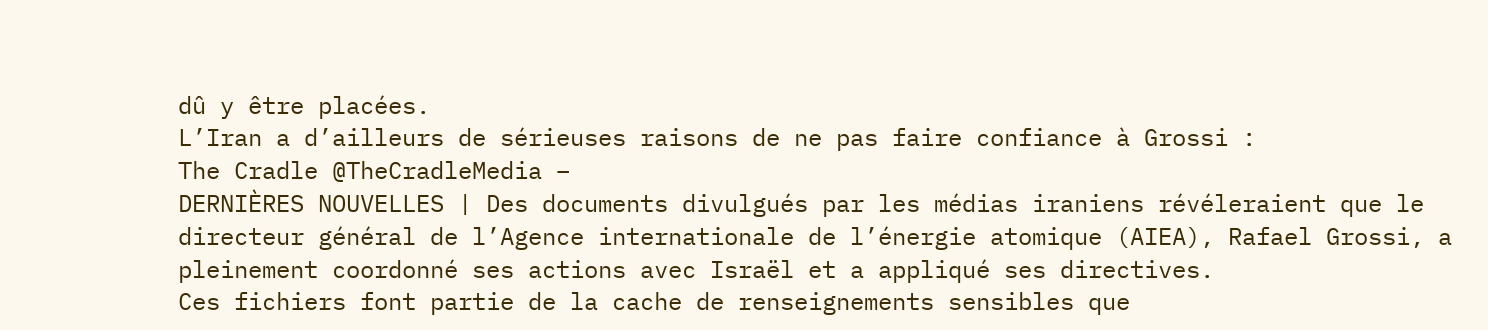dû y être placées.
L’Iran a d’ailleurs de sérieuses raisons de ne pas faire confiance à Grossi :
The Cradle @TheCradleMedia –
DERNIÈRES NOUVELLES | Des documents divulgués par les médias iraniens révéleraient que le directeur général de l’Agence internationale de l’énergie atomique (AIEA), Rafael Grossi, a pleinement coordonné ses actions avec Israël et a appliqué ses directives.
Ces fichiers font partie de la cache de renseignements sensibles que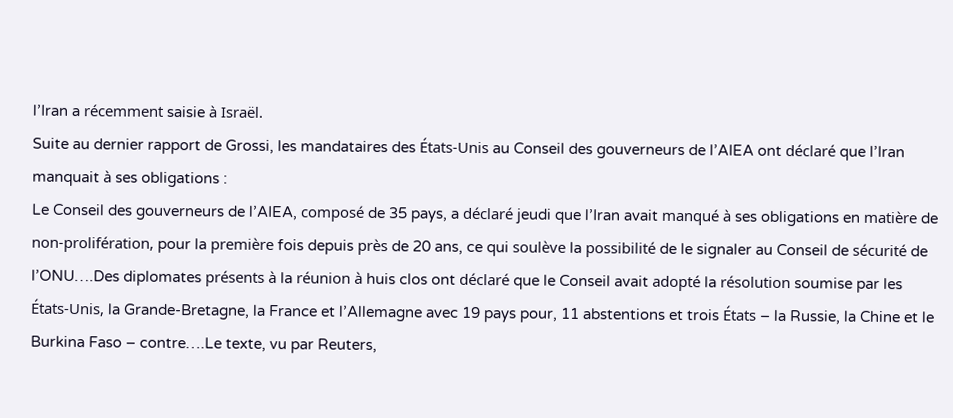l’Iran a récemment saisie à Israël.
Suite au dernier rapport de Grossi, les mandataires des États-Unis au Conseil des gouverneurs de l’AIEA ont déclaré que l’Iran manquait à ses obligations :
Le Conseil des gouverneurs de l’AIEA, composé de 35 pays, a déclaré jeudi que l’Iran avait manqué à ses obligations en matière de non-prolifération, pour la première fois depuis près de 20 ans, ce qui soulève la possibilité de le signaler au Conseil de sécurité de l’ONU….Des diplomates présents à la réunion à huis clos ont déclaré que le Conseil avait adopté la résolution soumise par les États-Unis, la Grande-Bretagne, la France et l’Allemagne avec 19 pays pour, 11 abstentions et trois États – la Russie, la Chine et le Burkina Faso – contre….Le texte, vu par Reuters,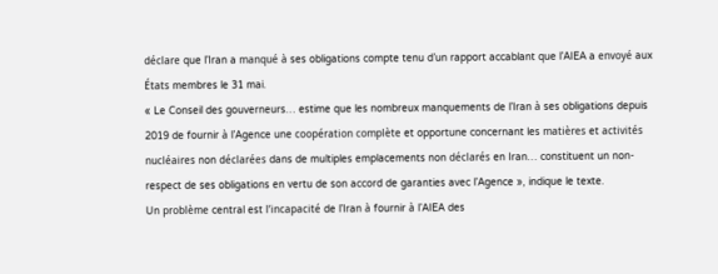déclare que l’Iran a manqué à ses obligations compte tenu d’un rapport accablant que l’AIEA a envoyé aux États membres le 31 mai.
« Le Conseil des gouverneurs… estime que les nombreux manquements de l’Iran à ses obligations depuis 2019 de fournir à l’Agence une coopération complète et opportune concernant les matières et activités nucléaires non déclarées dans de multiples emplacements non déclarés en Iran… constituent un non-respect de ses obligations en vertu de son accord de garanties avec l’Agence », indique le texte.
Un problème central est l’incapacité de l’Iran à fournir à l’AIEA des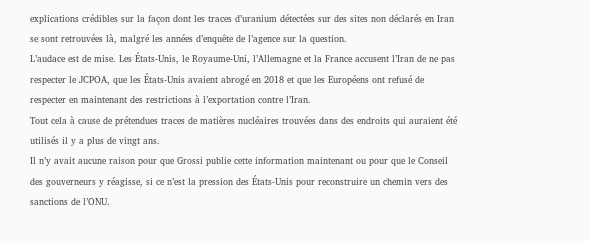explications crédibles sur la façon dont les traces d’uranium détectées sur des sites non déclarés en Iran se sont retrouvées là, malgré les années d’enquête de l’agence sur la question.
L’audace est de mise. Les États-Unis, le Royaume-Uni, l’Allemagne et la France accusent l’Iran de ne pas respecter le JCPOA, que les États-Unis avaient abrogé en 2018 et que les Européens ont refusé de respecter en maintenant des restrictions à l’exportation contre l’Iran.
Tout cela à cause de prétendues traces de matières nucléaires trouvées dans des endroits qui auraient été utilisés il y a plus de vingt ans.
Il n’y avait aucune raison pour que Grossi publie cette information maintenant ou pour que le Conseil des gouverneurs y réagisse, si ce n’est la pression des États-Unis pour reconstruire un chemin vers des sanctions de l’ONU.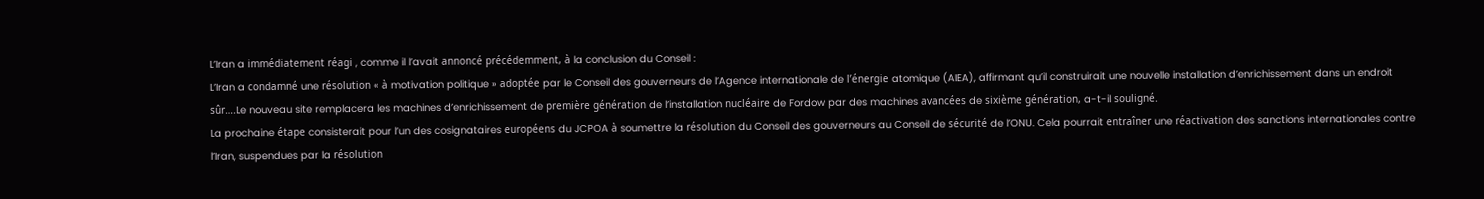L’Iran a immédiatement réagi , comme il l’avait annoncé précédemment, à la conclusion du Conseil :
L’Iran a condamné une résolution « à motivation politique » adoptée par le Conseil des gouverneurs de l’Agence internationale de l’énergie atomique (AIEA), affirmant qu’il construirait une nouvelle installation d’enrichissement dans un endroit sûr….Le nouveau site remplacera les machines d’enrichissement de première génération de l’installation nucléaire de Fordow par des machines avancées de sixième génération, a-t-il souligné.
La prochaine étape consisterait pour l’un des cosignataires européens du JCPOA à soumettre la résolution du Conseil des gouverneurs au Conseil de sécurité de l’ONU. Cela pourrait entraîner une réactivation des sanctions internationales contre l’Iran, suspendues par la résolution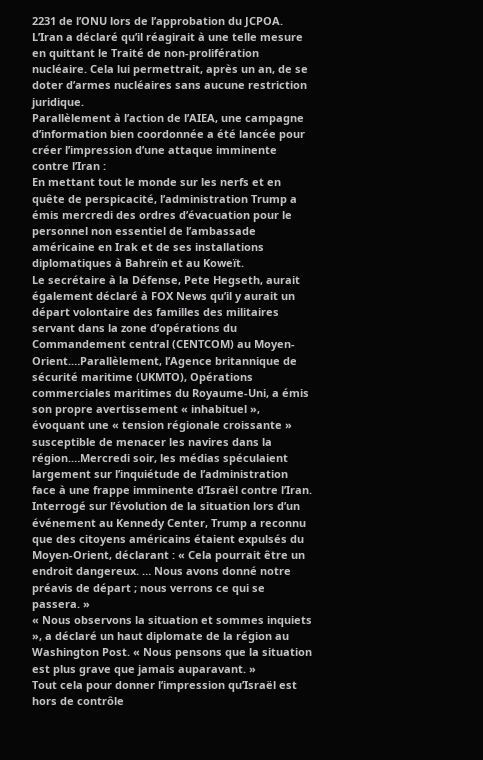2231 de l’ONU lors de l’approbation du JCPOA.
L’Iran a déclaré qu’il réagirait à une telle mesure en quittant le Traité de non-prolifération nucléaire. Cela lui permettrait, après un an, de se doter d’armes nucléaires sans aucune restriction juridique.
Parallèlement à l’action de l’AIEA, une campagne d’information bien coordonnée a été lancée pour créer l’impression d’une attaque imminente contre l’Iran :
En mettant tout le monde sur les nerfs et en quête de perspicacité, l’administration Trump a émis mercredi des ordres d’évacuation pour le personnel non essentiel de l’ambassade américaine en Irak et de ses installations diplomatiques à Bahreïn et au Koweït.
Le secrétaire à la Défense, Pete Hegseth, aurait également déclaré à FOX News qu’il y aurait un départ volontaire des familles des militaires servant dans la zone d’opérations du Commandement central (CENTCOM) au Moyen-Orient.…Parallèlement, l’Agence britannique de sécurité maritime (UKMTO), Opérations commerciales maritimes du Royaume-Uni, a émis son propre avertissement « inhabituel », évoquant une « tension régionale croissante » susceptible de menacer les navires dans la région.…Mercredi soir, les médias spéculaient largement sur l’inquiétude de l’administration face à une frappe imminente d’Israël contre l’Iran. Interrogé sur l’évolution de la situation lors d’un événement au Kennedy Center, Trump a reconnu que des citoyens américains étaient expulsés du Moyen-Orient, déclarant : « Cela pourrait être un endroit dangereux. … Nous avons donné notre préavis de départ ; nous verrons ce qui se passera. »
« Nous observons la situation et sommes inquiets », a déclaré un haut diplomate de la région au Washington Post. « Nous pensons que la situation est plus grave que jamais auparavant. »
Tout cela pour donner l’impression qu’Israël est hors de contrôle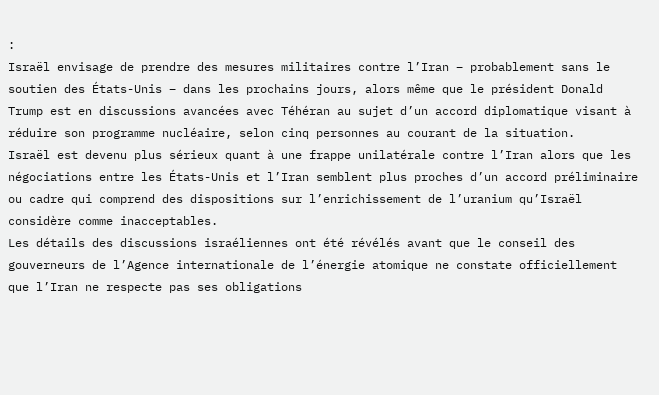:
Israël envisage de prendre des mesures militaires contre l’Iran – probablement sans le soutien des États-Unis – dans les prochains jours, alors même que le président Donald Trump est en discussions avancées avec Téhéran au sujet d’un accord diplomatique visant à réduire son programme nucléaire, selon cinq personnes au courant de la situation.
Israël est devenu plus sérieux quant à une frappe unilatérale contre l’Iran alors que les négociations entre les États-Unis et l’Iran semblent plus proches d’un accord préliminaire ou cadre qui comprend des dispositions sur l’enrichissement de l’uranium qu’Israël considère comme inacceptables.
Les détails des discussions israéliennes ont été révélés avant que le conseil des gouverneurs de l’Agence internationale de l’énergie atomique ne constate officiellement que l’Iran ne respecte pas ses obligations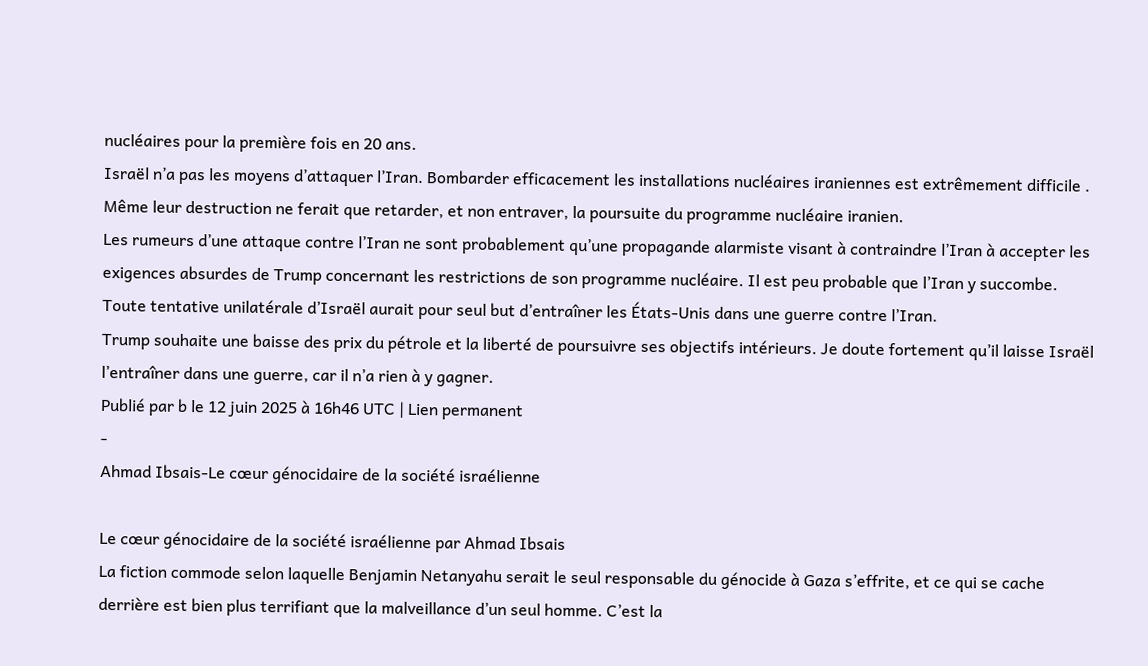nucléaires pour la première fois en 20 ans.
Israël n’a pas les moyens d’attaquer l’Iran. Bombarder efficacement les installations nucléaires iraniennes est extrêmement difficile . Même leur destruction ne ferait que retarder, et non entraver, la poursuite du programme nucléaire iranien.
Les rumeurs d’une attaque contre l’Iran ne sont probablement qu’une propagande alarmiste visant à contraindre l’Iran à accepter les exigences absurdes de Trump concernant les restrictions de son programme nucléaire. Il est peu probable que l’Iran y succombe.
Toute tentative unilatérale d’Israël aurait pour seul but d’entraîner les États-Unis dans une guerre contre l’Iran.
Trump souhaite une baisse des prix du pétrole et la liberté de poursuivre ses objectifs intérieurs. Je doute fortement qu’il laisse Israël l’entraîner dans une guerre, car il n’a rien à y gagner.
Publié par b le 12 juin 2025 à 16h46 UTC | Lien permanent
-
Ahmad Ibsais-Le cœur génocidaire de la société israélienne

Le cœur génocidaire de la société israélienne par Ahmad Ibsais
La fiction commode selon laquelle Benjamin Netanyahu serait le seul responsable du génocide à Gaza s’effrite, et ce qui se cache derrière est bien plus terrifiant que la malveillance d’un seul homme. C’est la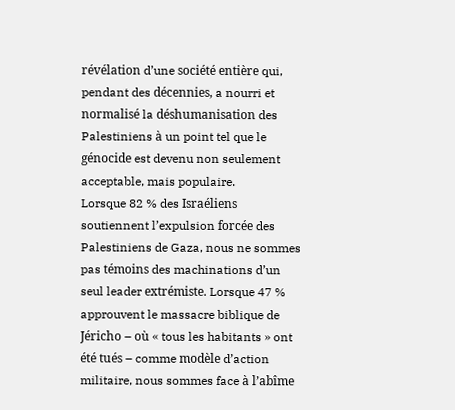révélation d’une société entière qui, pendant des décennies, a nourri et normalisé la déshumanisation des Palestiniens à un point tel que le génocide est devenu non seulement acceptable, mais populaire.
Lorsque 82 % des Israéliens soutiennent l’expulsion forcée des Palestiniens de Gaza, nous ne sommes pas témoins des machinations d’un seul leader extrémiste. Lorsque 47 % approuvent le massacre biblique de Jéricho – où « tous les habitants » ont été tués – comme modèle d’action militaire, nous sommes face à l’abîme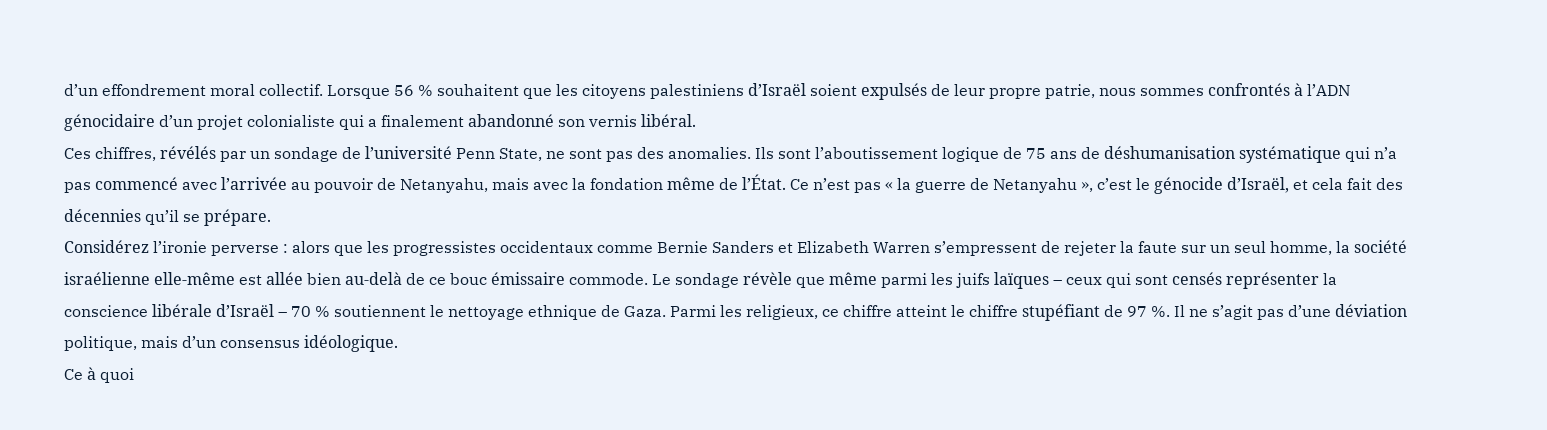d’un effondrement moral collectif. Lorsque 56 % souhaitent que les citoyens palestiniens d’Israël soient expulsés de leur propre patrie, nous sommes confrontés à l’ADN génocidaire d’un projet colonialiste qui a finalement abandonné son vernis libéral.
Ces chiffres, révélés par un sondage de l’université Penn State, ne sont pas des anomalies. Ils sont l’aboutissement logique de 75 ans de déshumanisation systématique qui n’a pas commencé avec l’arrivée au pouvoir de Netanyahu, mais avec la fondation même de l’État. Ce n’est pas « la guerre de Netanyahu », c’est le génocide d’Israël, et cela fait des décennies qu’il se prépare.
Considérez l’ironie perverse : alors que les progressistes occidentaux comme Bernie Sanders et Elizabeth Warren s’empressent de rejeter la faute sur un seul homme, la société israélienne elle-même est allée bien au-delà de ce bouc émissaire commode. Le sondage révèle que même parmi les juifs laïques – ceux qui sont censés représenter la conscience libérale d’Israël – 70 % soutiennent le nettoyage ethnique de Gaza. Parmi les religieux, ce chiffre atteint le chiffre stupéfiant de 97 %. Il ne s’agit pas d’une déviation politique, mais d’un consensus idéologique.
Ce à quoi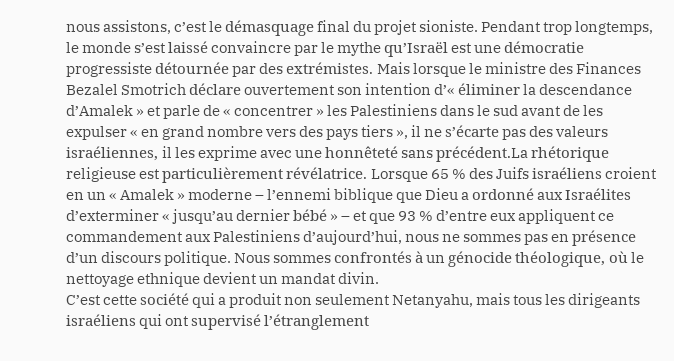nous assistons, c’est le démasquage final du projet sioniste. Pendant trop longtemps, le monde s’est laissé convaincre par le mythe qu’Israël est une démocratie progressiste détournée par des extrémistes. Mais lorsque le ministre des Finances Bezalel Smotrich déclare ouvertement son intention d’« éliminer la descendance d’Amalek » et parle de « concentrer » les Palestiniens dans le sud avant de les expulser « en grand nombre vers des pays tiers », il ne s’écarte pas des valeurs israéliennes, il les exprime avec une honnêteté sans précédent.La rhétorique religieuse est particulièrement révélatrice. Lorsque 65 % des Juifs israéliens croient en un « Amalek » moderne – l’ennemi biblique que Dieu a ordonné aux Israélites d’exterminer « jusqu’au dernier bébé » – et que 93 % d’entre eux appliquent ce commandement aux Palestiniens d’aujourd’hui, nous ne sommes pas en présence d’un discours politique. Nous sommes confrontés à un génocide théologique, où le nettoyage ethnique devient un mandat divin.
C’est cette société qui a produit non seulement Netanyahu, mais tous les dirigeants israéliens qui ont supervisé l’étranglement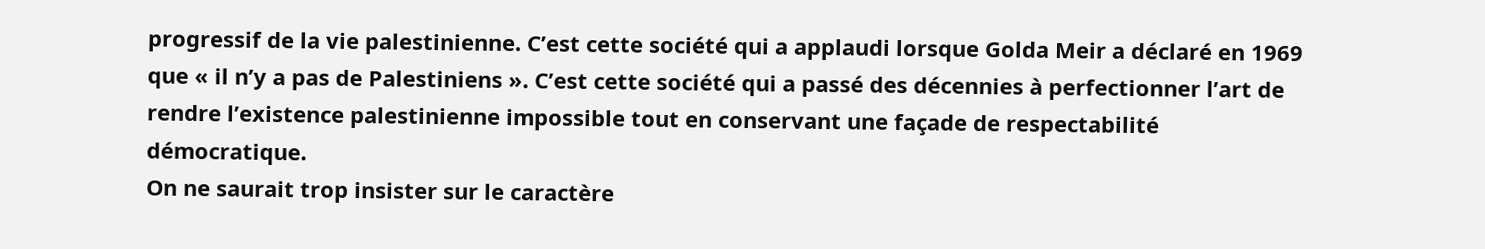progressif de la vie palestinienne. C’est cette société qui a applaudi lorsque Golda Meir a déclaré en 1969 que « il n’y a pas de Palestiniens ». C’est cette société qui a passé des décennies à perfectionner l’art de rendre l’existence palestinienne impossible tout en conservant une façade de respectabilité démocratique.
On ne saurait trop insister sur le caractère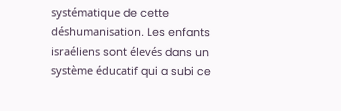systématique de cette déshumanisation. Les enfants israéliens sont élevés dans un système éducatif qui a subi ce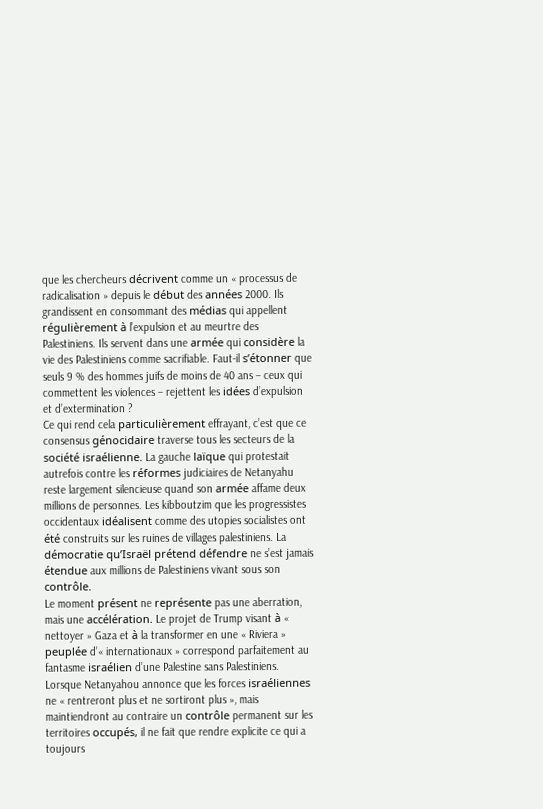que les chercheurs décrivent comme un « processus de radicalisation » depuis le début des années 2000. Ils grandissent en consommant des médias qui appellent régulièrement à l’expulsion et au meurtre des Palestiniens. Ils servent dans une armée qui considère la vie des Palestiniens comme sacrifiable. Faut-il s’étonner que seuls 9 % des hommes juifs de moins de 40 ans – ceux qui commettent les violences – rejettent les idées d’expulsion et d’extermination ?
Ce qui rend cela particulièrement effrayant, c’est que ce consensus génocidaire traverse tous les secteurs de la société israélienne. La gauche laïque qui protestait autrefois contre les réformes judiciaires de Netanyahu reste largement silencieuse quand son armée affame deux millions de personnes. Les kibboutzim que les progressistes occidentaux idéalisent comme des utopies socialistes ont été construits sur les ruines de villages palestiniens. La démocratie qu’Israël prétend défendre ne s’est jamais étendue aux millions de Palestiniens vivant sous son contrôle.
Le moment présent ne représente pas une aberration, mais une accélération. Le projet de Trump visant à « nettoyer » Gaza et à la transformer en une « Riviera » peuplée d’« internationaux » correspond parfaitement au fantasme israélien d’une Palestine sans Palestiniens. Lorsque Netanyahou annonce que les forces israéliennes ne « rentreront plus et ne sortiront plus », mais maintiendront au contraire un contrôle permanent sur les territoires occupés, il ne fait que rendre explicite ce qui a toujours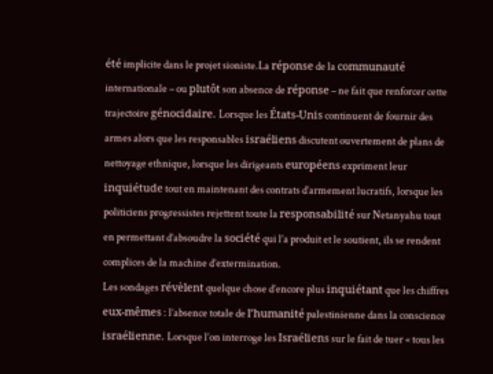été implicite dans le projet sioniste.La réponse de la communauté internationale – ou plutôt son absence de réponse – ne fait que renforcer cette trajectoire génocidaire. Lorsque les États-Unis continuent de fournir des armes alors que les responsables israéliens discutent ouvertement de plans de nettoyage ethnique, lorsque les dirigeants européens expriment leur inquiétude tout en maintenant des contrats d’armement lucratifs, lorsque les politiciens progressistes rejettent toute la responsabilité sur Netanyahu tout en permettant d’absoudre la société qui l’a produit et le soutient, ils se rendent complices de la machine d’extermination.
Les sondages révèlent quelque chose d’encore plus inquiétant que les chiffres eux-mêmes : l’absence totale de l’humanité palestinienne dans la conscience israélienne. Lorsque l’on interroge les Israéliens sur le fait de tuer « tous les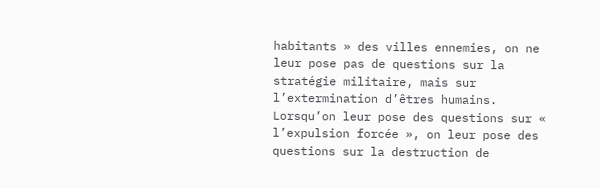habitants » des villes ennemies, on ne leur pose pas de questions sur la stratégie militaire, mais sur l’extermination d’êtres humains. Lorsqu’on leur pose des questions sur « l’expulsion forcée », on leur pose des questions sur la destruction de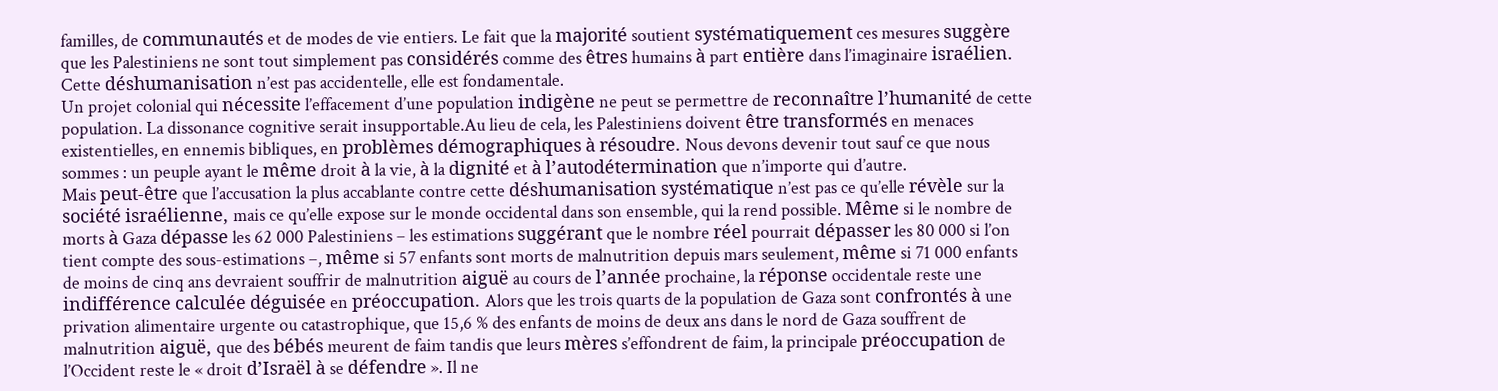familles, de communautés et de modes de vie entiers. Le fait que la majorité soutient systématiquement ces mesures suggère que les Palestiniens ne sont tout simplement pas considérés comme des êtres humains à part entière dans l’imaginaire israélien.
Cette déshumanisation n’est pas accidentelle, elle est fondamentale.
Un projet colonial qui nécessite l’effacement d’une population indigène ne peut se permettre de reconnaître l’humanité de cette population. La dissonance cognitive serait insupportable.Au lieu de cela, les Palestiniens doivent être transformés en menaces existentielles, en ennemis bibliques, en problèmes démographiques à résoudre. Nous devons devenir tout sauf ce que nous sommes : un peuple ayant le même droit à la vie, à la dignité et à l’autodétermination que n’importe qui d’autre.
Mais peut-être que l’accusation la plus accablante contre cette déshumanisation systématique n’est pas ce qu’elle révèle sur la société israélienne, mais ce qu’elle expose sur le monde occidental dans son ensemble, qui la rend possible. Même si le nombre de morts à Gaza dépasse les 62 000 Palestiniens – les estimations suggérant que le nombre réel pourrait dépasser les 80 000 si l’on tient compte des sous-estimations –, même si 57 enfants sont morts de malnutrition depuis mars seulement, même si 71 000 enfants de moins de cinq ans devraient souffrir de malnutrition aiguë au cours de l’année prochaine, la réponse occidentale reste une indifférence calculée déguisée en préoccupation. Alors que les trois quarts de la population de Gaza sont confrontés à une privation alimentaire urgente ou catastrophique, que 15,6 % des enfants de moins de deux ans dans le nord de Gaza souffrent de malnutrition aiguë, que des bébés meurent de faim tandis que leurs mères s’effondrent de faim, la principale préoccupation de l’Occident reste le « droit d’Israël à se défendre ». Il ne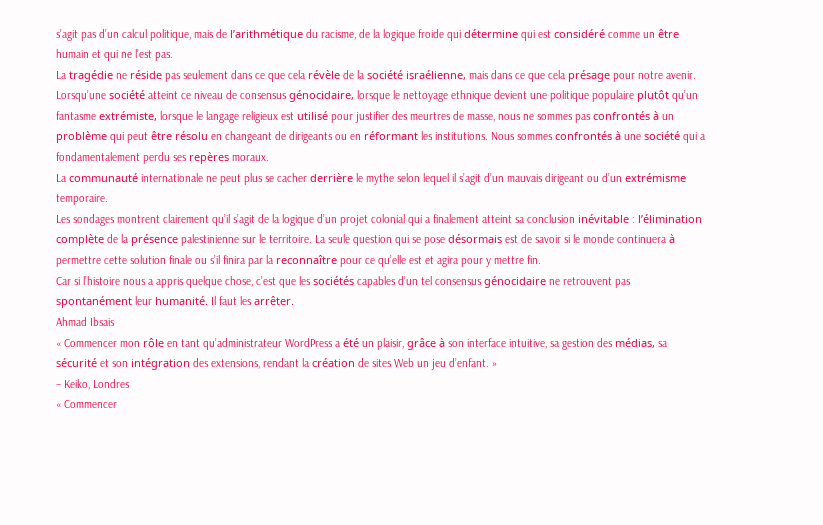s’agit pas d’un calcul politique, mais de l’arithmétique du racisme, de la logique froide qui détermine qui est considéré comme un être humain et qui ne l’est pas.
La tragédie ne réside pas seulement dans ce que cela révèle de la société israélienne, mais dans ce que cela présage pour notre avenir. Lorsqu’une société atteint ce niveau de consensus génocidaire, lorsque le nettoyage ethnique devient une politique populaire plutôt qu’un fantasme extrémiste, lorsque le langage religieux est utilisé pour justifier des meurtres de masse, nous ne sommes pas confrontés à un problème qui peut être résolu en changeant de dirigeants ou en réformant les institutions. Nous sommes confrontés à une société qui a fondamentalement perdu ses repères moraux.
La communauté internationale ne peut plus se cacher derrière le mythe selon lequel il s’agit d’un mauvais dirigeant ou d’un extrémisme temporaire.
Les sondages montrent clairement qu’il s’agit de la logique d’un projet colonial qui a finalement atteint sa conclusion inévitable : l’élimination complète de la présence palestinienne sur le territoire. La seule question qui se pose désormais est de savoir si le monde continuera à permettre cette solution finale ou s’il finira par la reconnaître pour ce qu’elle est et agira pour y mettre fin.
Car si l’histoire nous a appris quelque chose, c’est que les sociétés capables d’un tel consensus génocidaire ne retrouvent pas spontanément leur humanité. Il faut les arrêter.
Ahmad Ibsais
« Commencer mon rôle en tant qu’administrateur WordPress a été un plaisir, grâce à son interface intuitive, sa gestion des médias, sa sécurité et son intégration des extensions, rendant la création de sites Web un jeu d’enfant. »
– Keiko, Londres
« Commencer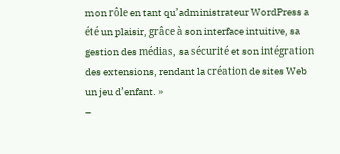mon rôle en tant qu’administrateur WordPress a été un plaisir, grâce à son interface intuitive, sa gestion des médias, sa sécurité et son intégration des extensions, rendant la création de sites Web un jeu d’enfant. »
–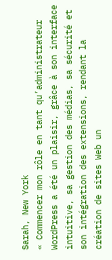Sarah, New York
« Commencer mon rôle en tant qu’administrateur WordPress a été un plaisir, grâce à son interface intuitive, sa gestion des médias, sa sécurité et son intégration des extensions, rendant la création de sites Web un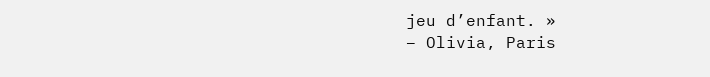jeu d’enfant. »
– Olivia, Paris